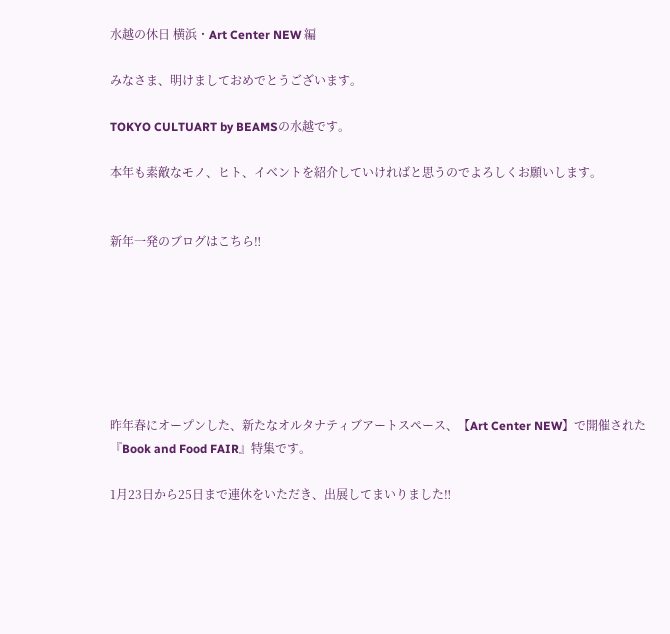水越の休日 横浜・Art Center NEW 編

みなさま、明けましておめでとうございます。

TOKYO CULTUART by BEAMSの水越です。

本年も素敵なモノ、ヒト、イベントを紹介していければと思うのでよろしくお願いします。


新年一発のブログはこちら‼







昨年春にオープンした、新たなオルタナティブアートスペース、【Art Center NEW】で開催された『Book and Food FAIR』特集です。

1月23日から25日まで連休をいただき、出展してまいりました‼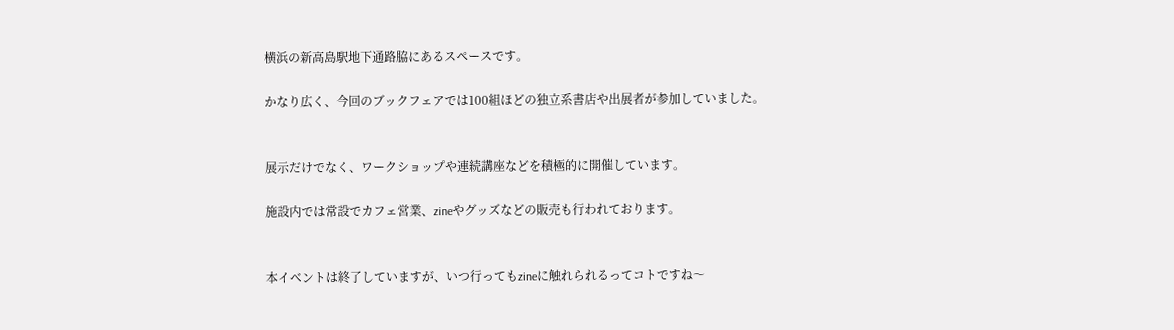横浜の新高島駅地下通路脇にあるスペースです。

かなり広く、今回のブックフェアでは100組ほどの独立系書店や出展者が参加していました。


展示だけでなく、ワークショップや連続講座などを積極的に開催しています。

施設内では常設でカフェ営業、zineやグッズなどの販売も行われております。


本イベントは終了していますが、いつ行ってもzineに触れられるってコトですね〜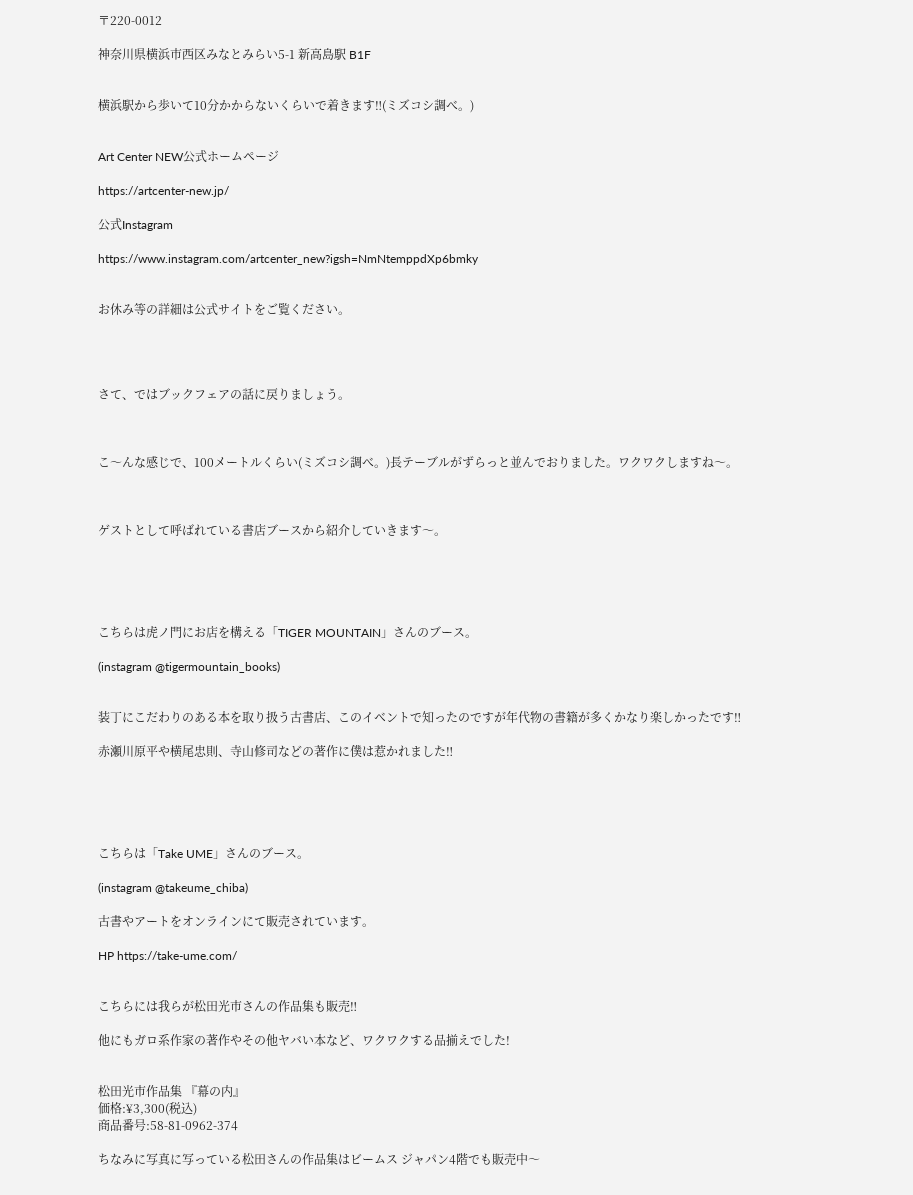〒220-0012

神奈川県横浜市西区みなとみらい5-1 新高島駅 B1F


横浜駅から歩いて10分かからないくらいで着きます‼(ミズコシ調べ。)


Art Center NEW公式ホームページ

https://artcenter-new.jp/

公式Instagram

https://www.instagram.com/artcenter_new?igsh=NmNtemppdXp6bmky


お休み等の詳細は公式サイトをご覧ください。




さて、ではブックフェアの話に戻りましょう。



こ〜んな感じで、100メートルくらい(ミズコシ調べ。)長テーブルがずらっと並んでおりました。ワクワクしますね〜。



ゲストとして呼ばれている書店ブースから紹介していきます〜。





こちらは虎ノ門にお店を構える「TIGER MOUNTAIN」さんのブース。

(instagram @tigermountain_books)


装丁にこだわりのある本を取り扱う古書店、このイベントで知ったのですが年代物の書籍が多くかなり楽しかったです‼

赤瀬川原平や横尾忠則、寺山修司などの著作に僕は惹かれました‼





こちらは「Take UME」さんのブース。

(instagram @takeume_chiba)

古書やアートをオンラインにて販売されています。

HP https://take-ume.com/


こちらには我らが松田光市さんの作品集も販売‼

他にもガロ系作家の著作やその他ヤバい本など、ワクワクする品揃えでした!


松田光市作品集 『幕の内』
価格:¥3,300(税込)
商品番号:58-81-0962-374

ちなみに写真に写っている松田さんの作品集はビームス ジャパン4階でも販売中〜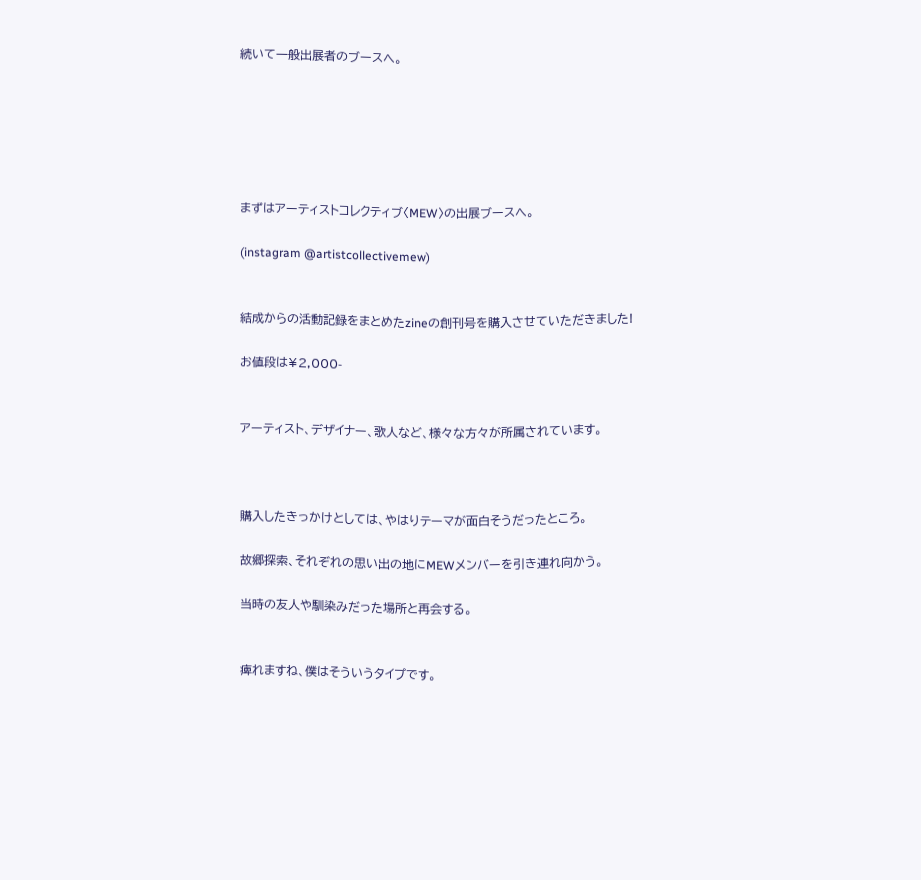続いて一般出展者のブースへ。






まずはアーティストコレクティブ〈MEW〉の出展ブースへ。

(instagram @artistcollectivemew)


結成からの活動記録をまとめたzineの創刊号を購入させていただきました!

お値段は¥2,000-


アーティスト、デザイナー、歌人など、様々な方々が所属されています。



購入したきっかけとしては、やはりテーマが面白そうだったところ。

故郷探索、それぞれの思い出の地にMEWメンバーを引き連れ向かう。

当時の友人や馴染みだった場所と再会する。


痺れますね、僕はそういうタイプです。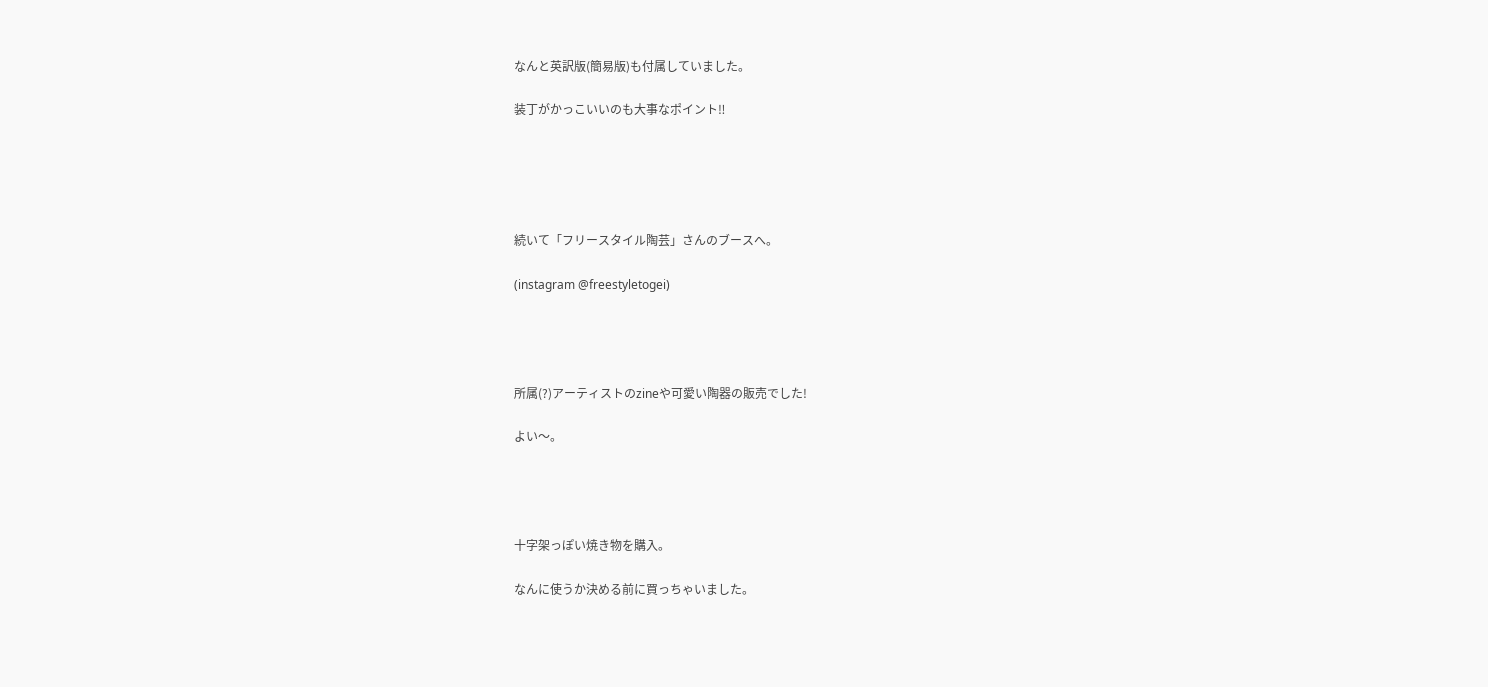なんと英訳版(簡易版)も付属していました。

装丁がかっこいいのも大事なポイント‼





続いて「フリースタイル陶芸」さんのブースへ。

(instagram @freestyletogei)




所属(?)アーティストのzineや可愛い陶器の販売でした!

よい〜。




十字架っぽい焼き物を購入。

なんに使うか決める前に買っちゃいました。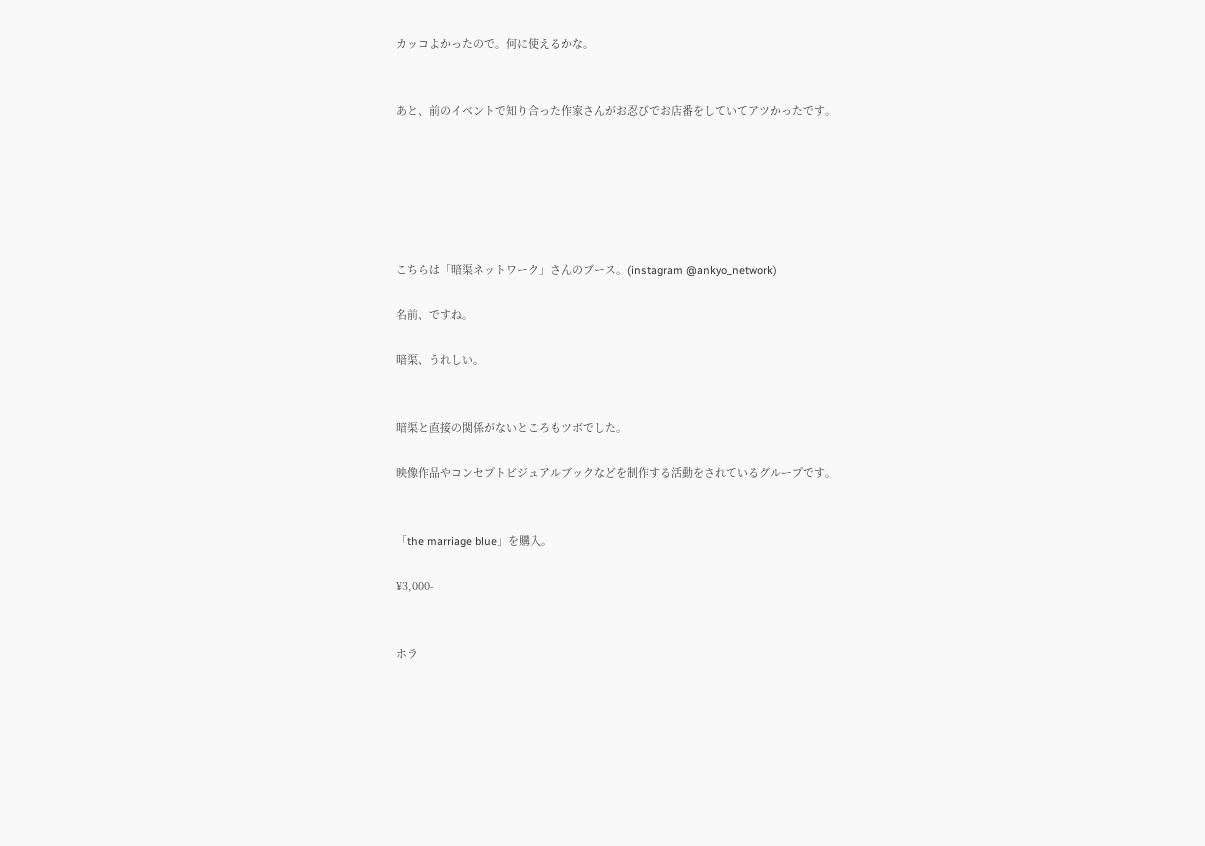カッコよかったので。何に使えるかな。


あと、前のイベントで知り合った作家さんがお忍びでお店番をしていてアツかったです。






こちらは「暗渠ネットワーク」さんのブース。(instagram @ankyo_network)

名前、ですね。

暗渠、うれしい。


暗渠と直接の関係がないところもツボでした。

映像作品やコンセプトビジュアルブックなどを制作する活動をされているグループです。


「the marriage blue」を購入。

¥3,000-


ホラ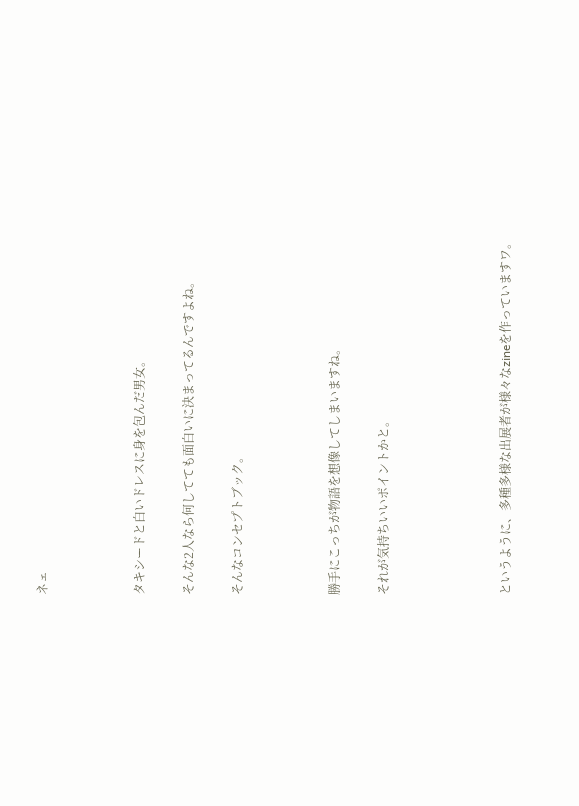ネェ



タキシードと白いドレスに身を包んだ男女。

そんな2人なら何してても面白いに決まってるんですよね。

そんなコンセプトブック。



勝手にこっちが物語を想像してしまいますね。

それが気持ちいいポイントかと。




というように、多種多様な出展者が様々なzineを作っていますワ。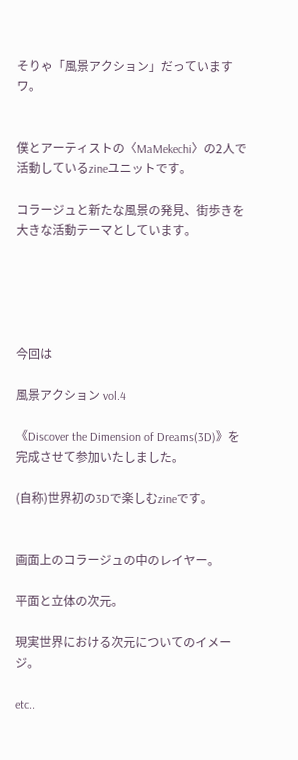そりゃ「風景アクション」だっていますワ。


僕とアーティストの〈MaMekechi〉の2人で活動しているzineユニットです。

コラージュと新たな風景の発見、街歩きを大きな活動テーマとしています。





今回は

風景アクション vol.4

《Discover the Dimension of Dreams(3D)》を完成させて参加いたしました。

(自称)世界初の3Dで楽しむzineです。


画面上のコラージュの中のレイヤー。

平面と立体の次元。

現実世界における次元についてのイメージ。

etc..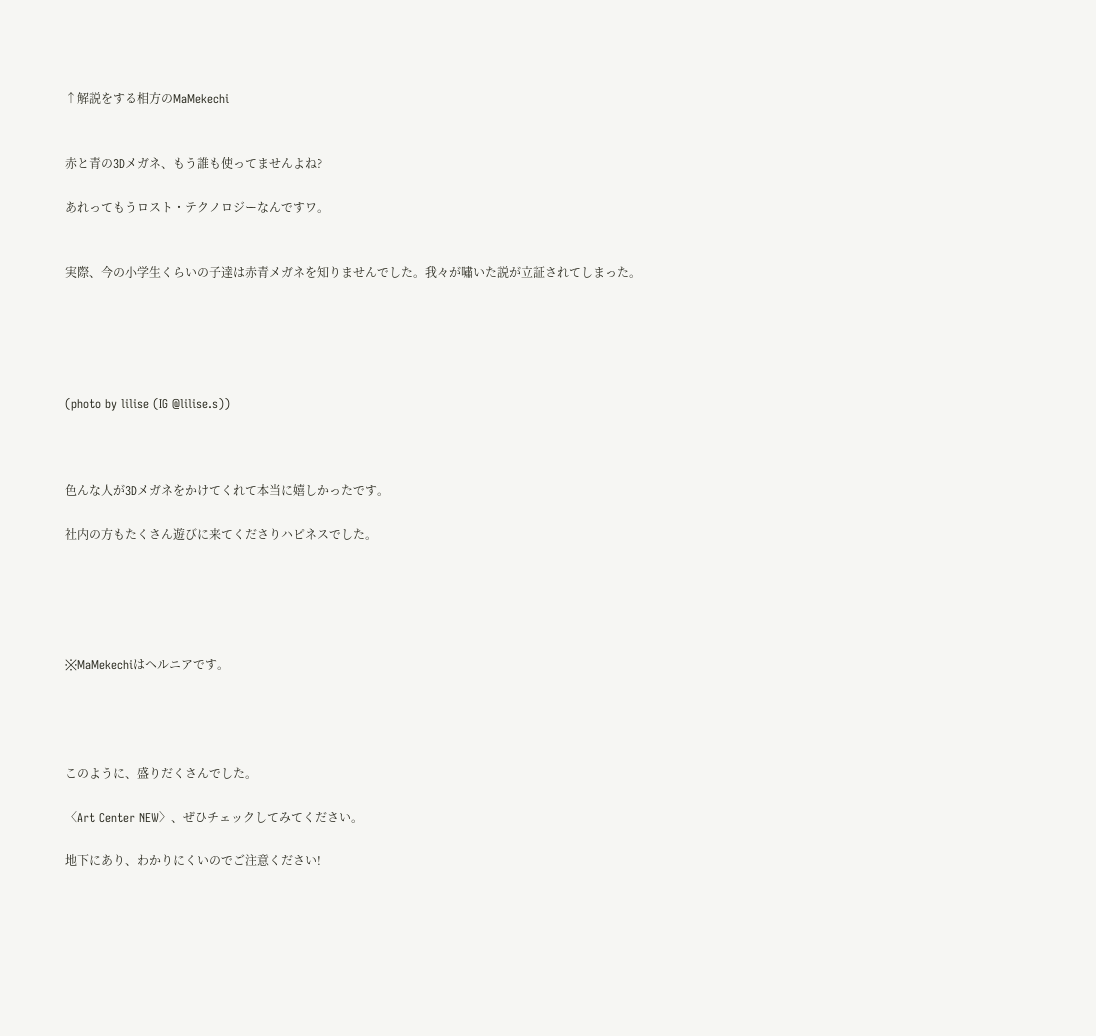↑解説をする相方のMaMekechi


赤と青の3Dメガネ、もう誰も使ってませんよね?

あれってもうロスト・テクノロジーなんですワ。


実際、今の小学生くらいの子達は赤青メガネを知りませんでした。我々が嘯いた説が立証されてしまった。





(photo by lilise (IG @lilise.s))



色んな人が3Dメガネをかけてくれて本当に嬉しかったです。

社内の方もたくさん遊びに来てくださりハピネスでした。





※MaMekechiはヘルニアです。




このように、盛りだくさんでした。

〈Art Center NEW〉、ぜひチェックしてみてください。

地下にあり、わかりにくいのでご注意ください!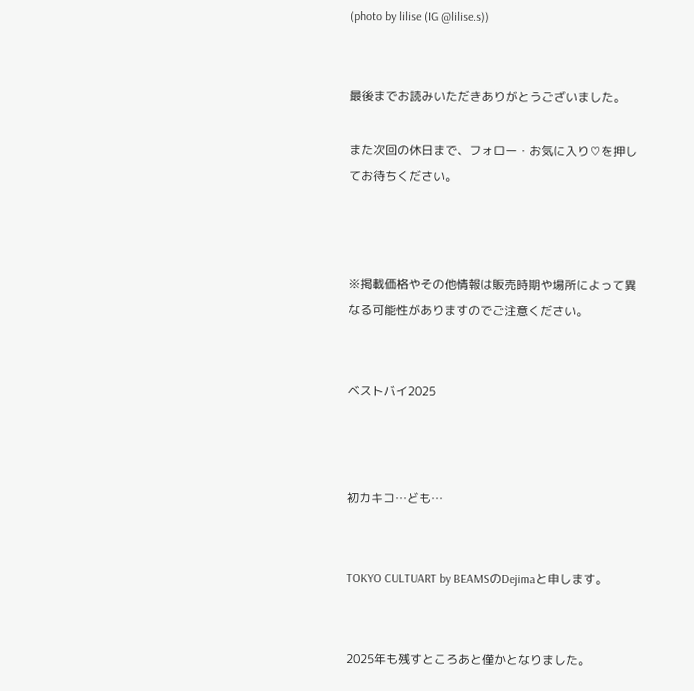(photo by lilise (IG @lilise.s))


最後までお読みいただきありがとうございました。

また次回の休日まで、フォロー・お気に入り♡を押してお待ちください。



※掲載価格やその他情報は販売時期や場所によって異なる可能性がありますのでご注意ください。


ベストバイ2025



初カキコ…ども…


TOKYO CULTUART by BEAMSのDejimaと申します。


2025年も残すところあと僅かとなりました。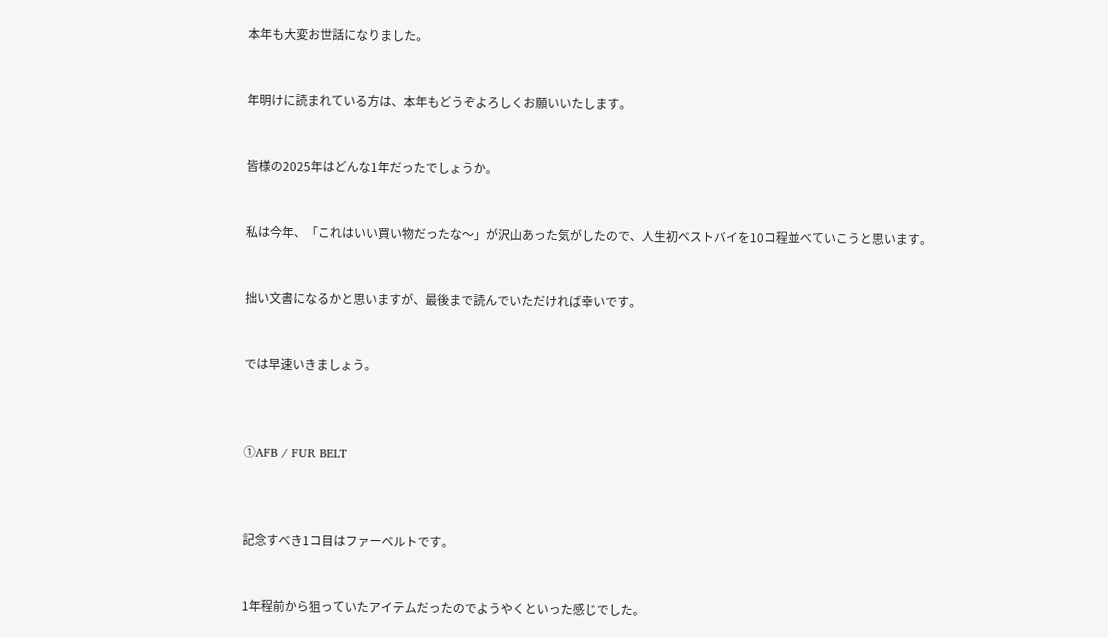本年も大変お世話になりました。


年明けに読まれている方は、本年もどうぞよろしくお願いいたします。


皆様の2025年はどんな1年だったでしょうか。


私は今年、「これはいい買い物だったな〜」が沢山あった気がしたので、人生初ベストバイを10コ程並べていこうと思います。


拙い文書になるかと思いますが、最後まで読んでいただければ幸いです。


では早速いきましょう。



①AFB / FUR BELT



記念すべき1コ目はファーベルトです。


1年程前から狙っていたアイテムだったのでようやくといった感じでした。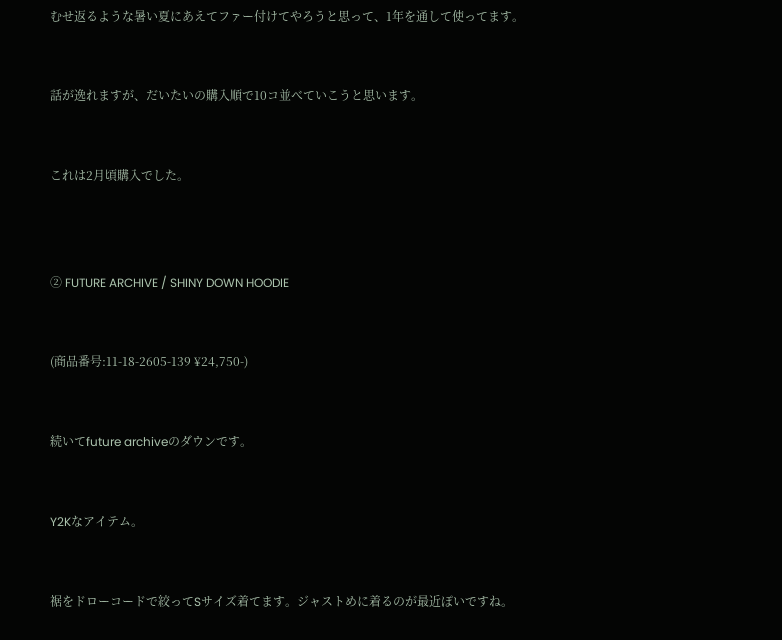むせ返るような暑い夏にあえてファー付けてやろうと思って、1年を通して使ってます。


話が逸れますが、だいたいの購入順で10コ並べていこうと思います。


これは2月頃購入でした。



② FUTURE ARCHIVE / SHINY DOWN HOODIE


(商品番号:11-18-2605-139 ¥24,750-)


続いてfuture archiveのダウンです。


Y2Kなアイテム。


裾をドローコードで絞ってSサイズ着てます。ジャストめに着るのが最近ぽいですね。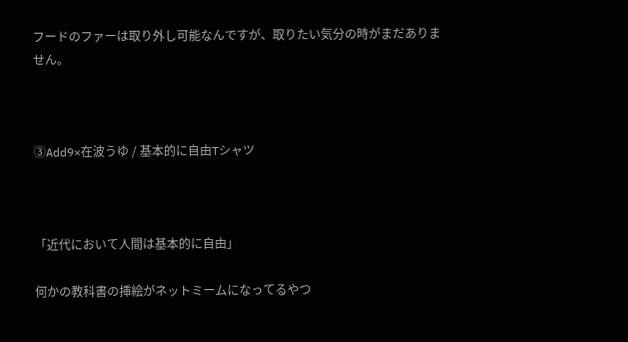フードのファーは取り外し可能なんですが、取りたい気分の時がまだありません。



③Add9×在波うゆ / 基本的に自由Tシャツ



「近代において人間は基本的に自由」

何かの教科書の挿絵がネットミームになってるやつ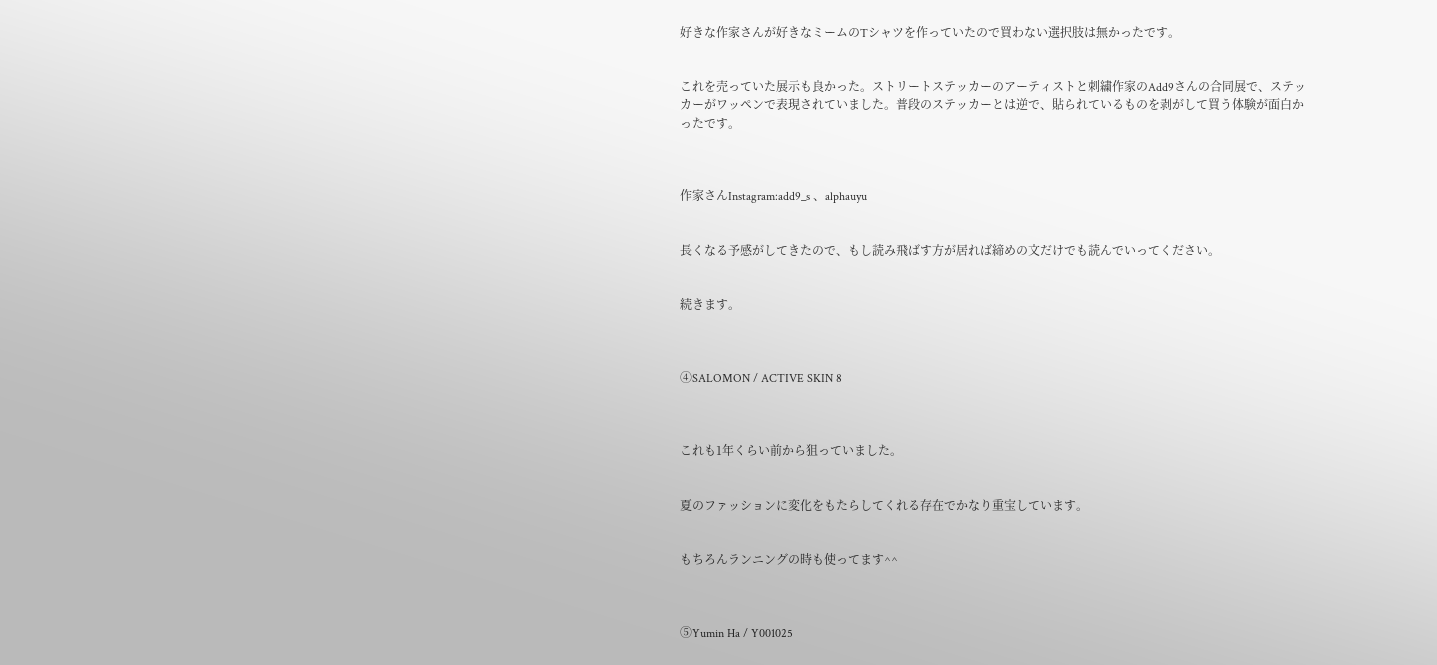好きな作家さんが好きなミームのTシャツを作っていたので買わない選択肢は無かったです。


これを売っていた展示も良かった。ストリートステッカーのアーティストと刺繍作家のAdd9さんの合同展で、ステッカーがワッペンで表現されていました。普段のステッカーとは逆で、貼られているものを剥がして買う体験が面白かったです。



作家さんInstagram:add9_s 、alphauyu


長くなる予感がしてきたので、もし読み飛ばす方が居れば締めの文だけでも読んでいってください。


続きます。



④SALOMON / ACTIVE SKIN 8



これも1年くらい前から狙っていました。


夏のファッションに変化をもたらしてくれる存在でかなり重宝しています。


もちろんランニングの時も使ってます^^



⑤Yumin Ha / Y001025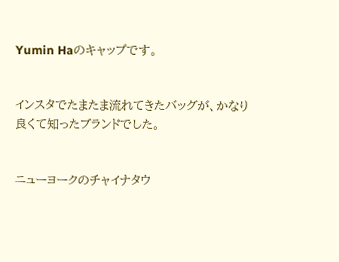Yumin Haのキャップです。


インスタでたまたま流れてきたバッグが、かなり良くて知ったブランドでした。


ニューヨークのチャイナタウ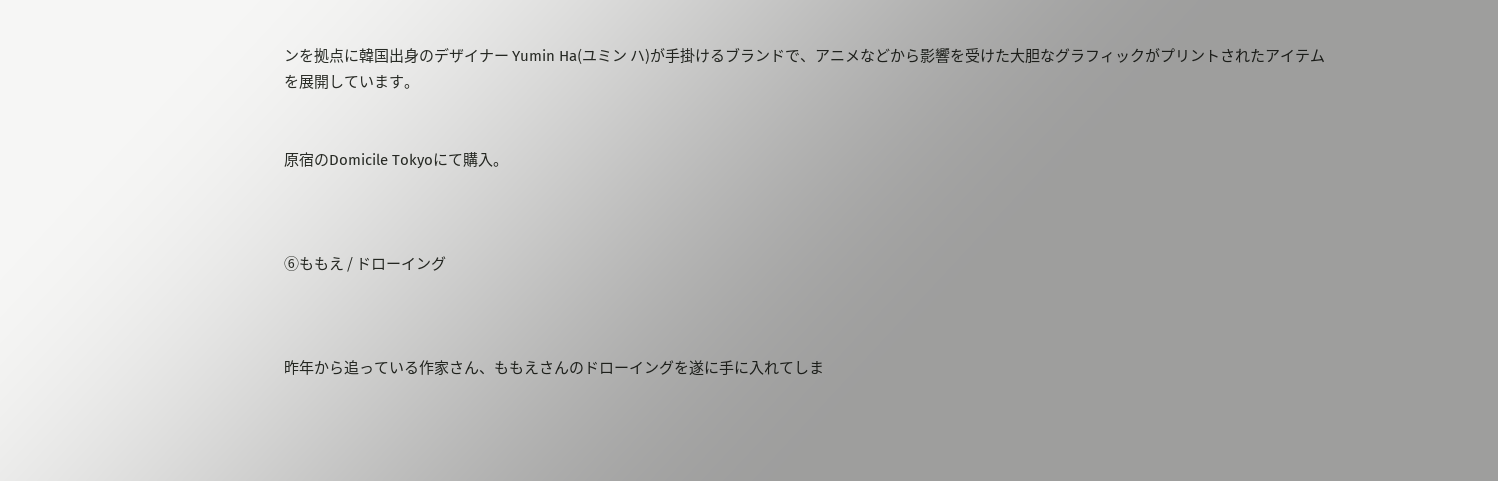ンを拠点に韓国出身のデザイナー Yumin Ha(ユミン ハ)が手掛けるブランドで、アニメなどから影響を受けた大胆なグラフィックがプリントされたアイテムを展開しています。


原宿のDomicile Tokyoにて購入。



⑥ももえ / ドローイング



昨年から追っている作家さん、ももえさんのドローイングを遂に手に入れてしま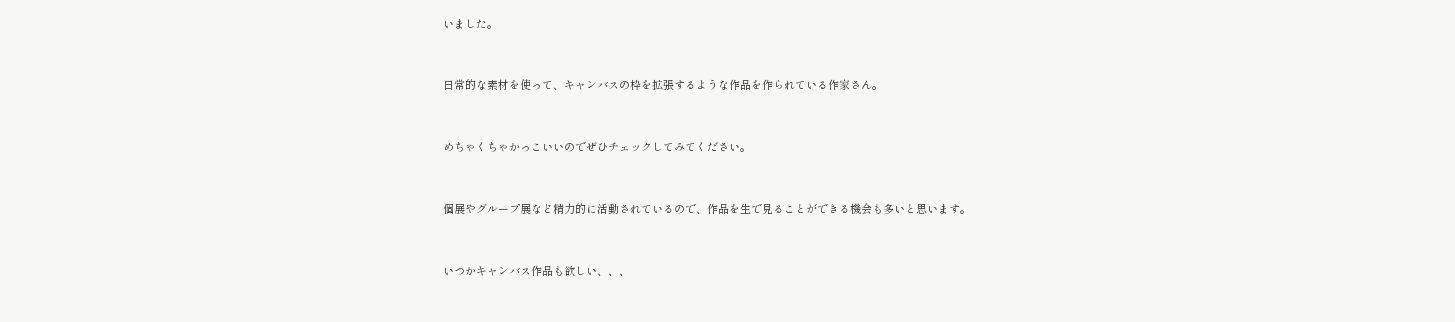いました。


日常的な素材を使って、キャンバスの枠を拡張するような作品を作られている作家さん。


めちゃくちゃかっこいいのでぜひチェックしてみてください。


個展やグループ展など精力的に活動されているので、作品を生で見ることができる機会も多いと思います。


いつかキャンバス作品も欲しい、、、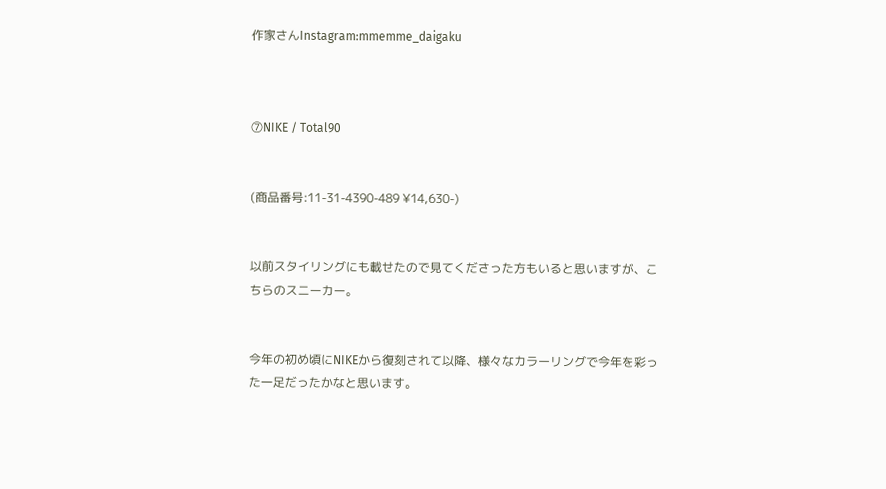作家さんInstagram:mmemme_daigaku



⑦NIKE / Total90


(商品番号:11-31-4390-489 ¥14,630-)


以前スタイリングにも載せたので見てくださった方もいると思いますが、こちらのスニーカー。


今年の初め頃にNIKEから復刻されて以降、様々なカラーリングで今年を彩った一足だったかなと思います。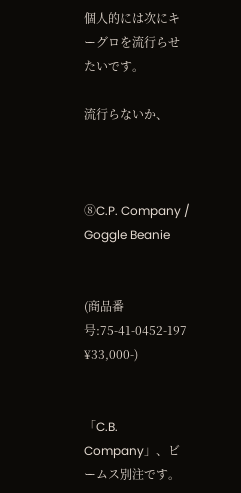個人的には次にキーグロを流行らせたいです。

流行らないか、



⑧C.P. Company / Goggle Beanie


(商品番号:75-41-0452-197 ¥33,000-)


「C.B. Company」、ビームス別注です。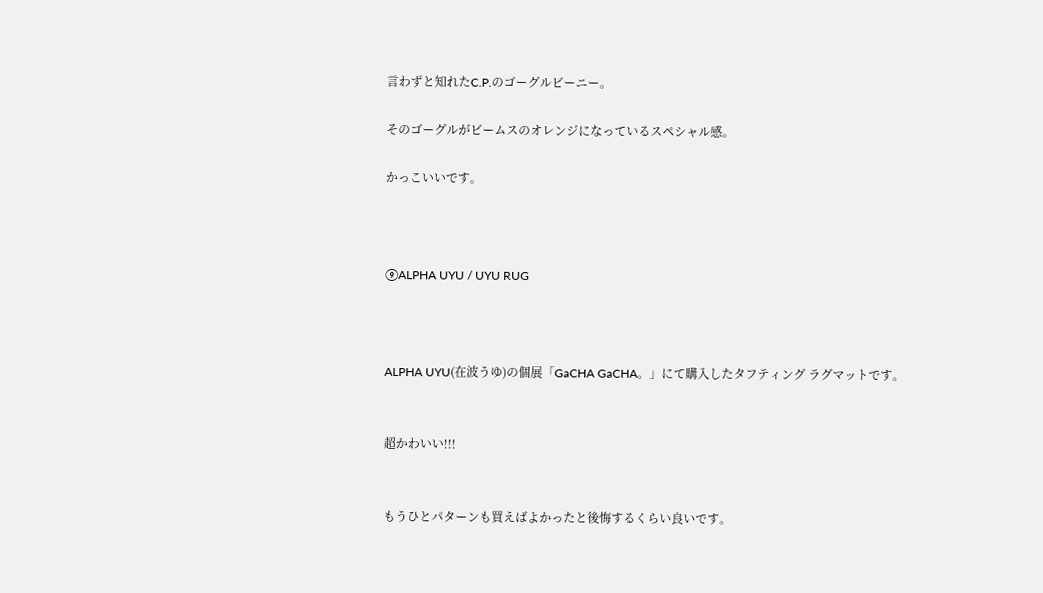言わずと知れたC.P.のゴーグルビーニー。

そのゴーグルがビームスのオレンジになっているスペシャル感。

かっこいいです。



⑨ALPHA UYU / UYU RUG



ALPHA UYU(在波うゆ)の個展「GaCHA GaCHA。」にて購入したタフティング ラグマットです。


超かわいい!!!


もうひとパターンも買えばよかったと後悔するくらい良いです。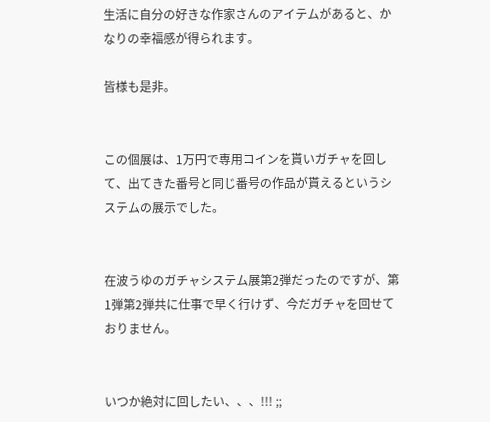生活に自分の好きな作家さんのアイテムがあると、かなりの幸福感が得られます。

皆様も是非。


この個展は、1万円で専用コインを貰いガチャを回して、出てきた番号と同じ番号の作品が貰えるというシステムの展示でした。


在波うゆのガチャシステム展第2弾だったのですが、第1弾第2弾共に仕事で早く行けず、今だガチャを回せておりません。


いつか絶対に回したい、、、!!! ;;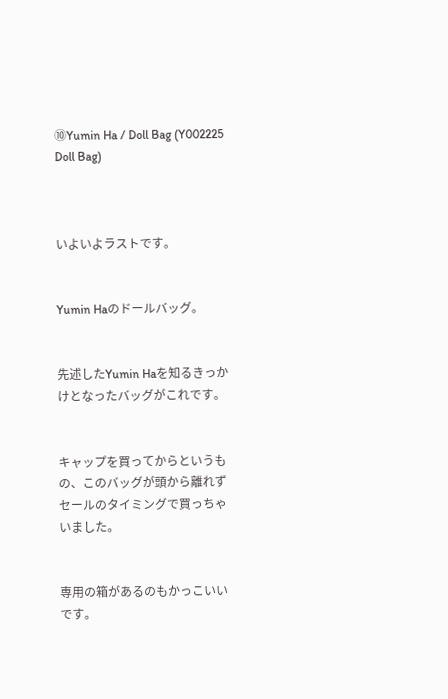⑩Yumin Ha / Doll Bag (Y002225 Doll Bag)



いよいよラストです。


Yumin Haのドールバッグ。


先述したYumin Haを知るきっかけとなったバッグがこれです。


キャップを買ってからというもの、このバッグが頭から離れずセールのタイミングで買っちゃいました。


専用の箱があるのもかっこいいです。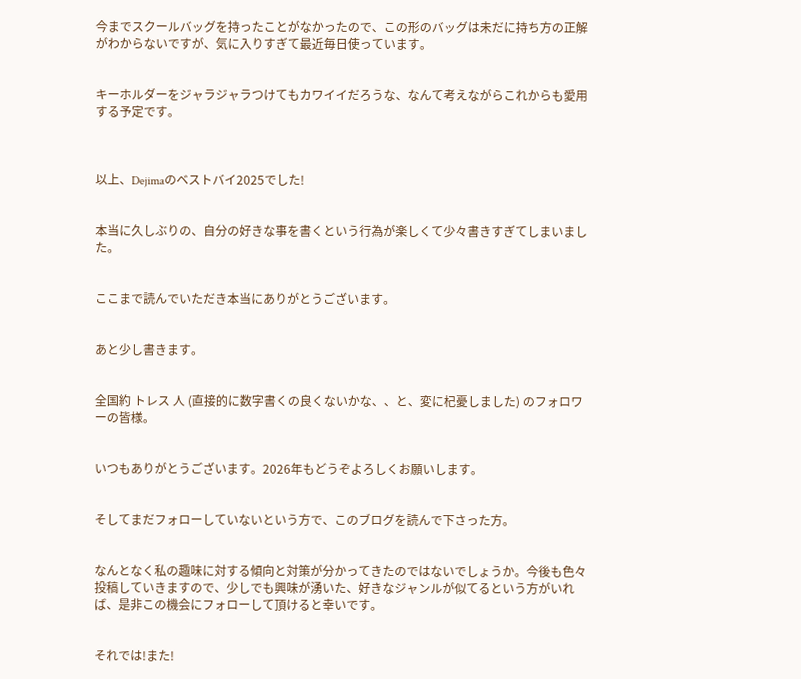今までスクールバッグを持ったことがなかったので、この形のバッグは未だに持ち方の正解がわからないですが、気に入りすぎて最近毎日使っています。


キーホルダーをジャラジャラつけてもカワイイだろうな、なんて考えながらこれからも愛用する予定です。



以上、Dejimaのベストバイ2025でした!


本当に久しぶりの、自分の好きな事を書くという行為が楽しくて少々書きすぎてしまいました。


ここまで読んでいただき本当にありがとうございます。


あと少し書きます。


全国約 トレス 人 (直接的に数字書くの良くないかな、、と、変に杞憂しました) のフォロワーの皆様。


いつもありがとうございます。2026年もどうぞよろしくお願いします。


そしてまだフォローしていないという方で、このブログを読んで下さった方。


なんとなく私の趣味に対する傾向と対策が分かってきたのではないでしょうか。今後も色々投稿していきますので、少しでも興味が湧いた、好きなジャンルが似てるという方がいれば、是非この機会にフォローして頂けると幸いです。


それでは!また!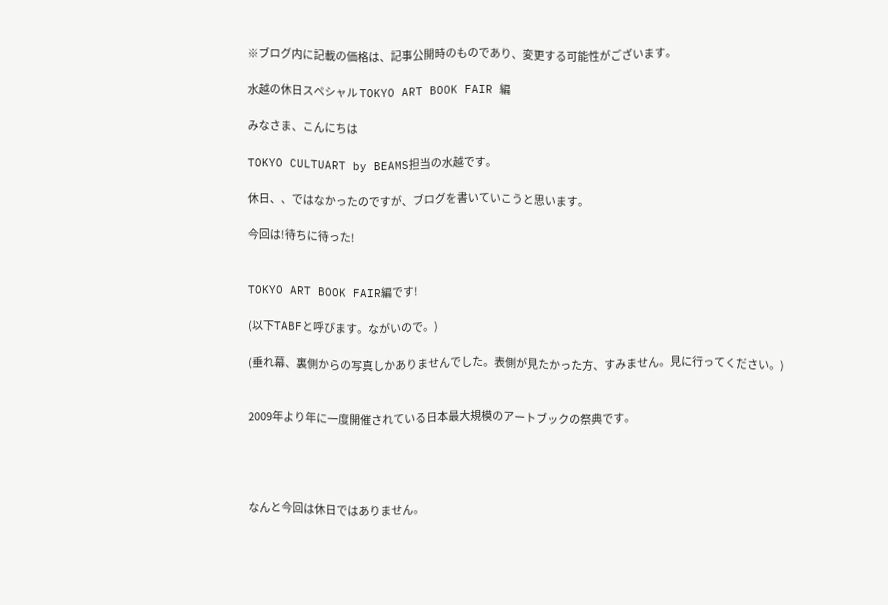※ブログ内に記載の価格は、記事公開時のものであり、変更する可能性がございます。

水越の休日スペシャル TOKYO ART BOOK FAIR 編

みなさま、こんにちは

TOKYO CULTUART by BEAMS担当の水越です。

休日、、ではなかったのですが、ブログを書いていこうと思います。

今回は!待ちに待った!


TOKYO ART BOOK FAIR編です!

(以下TABFと呼びます。ながいので。)

(垂れ幕、裏側からの写真しかありませんでした。表側が見たかった方、すみません。見に行ってください。)


2009年より年に一度開催されている日本最大規模のアートブックの祭典です。




なんと今回は休日ではありません。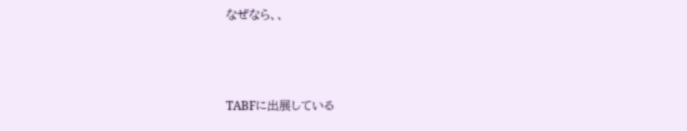なぜなら、、



TABFに出展している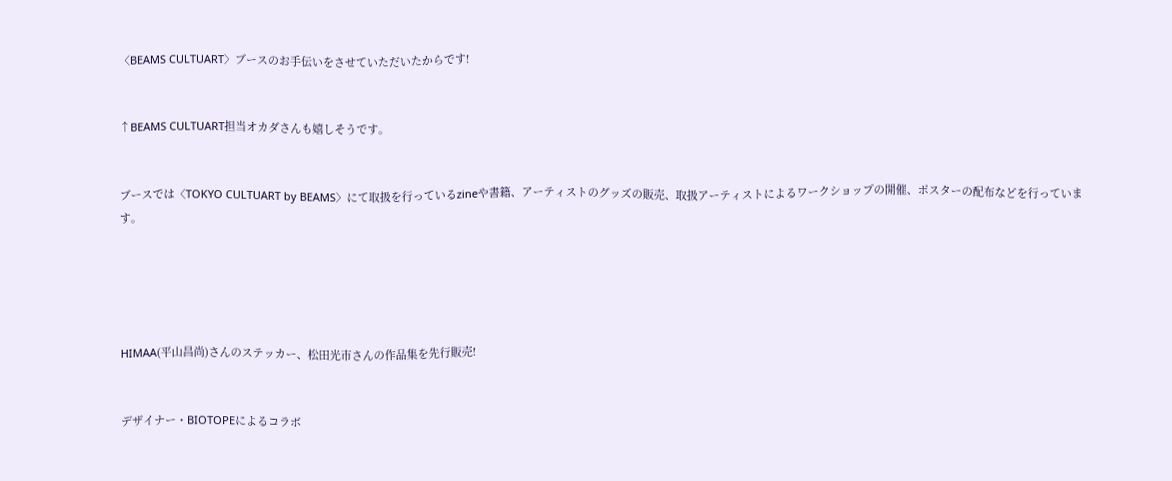〈BEAMS CULTUART〉ブースのお手伝いをさせていただいたからです!


↑BEAMS CULTUART担当オカダさんも嬉しそうです。


ブースでは〈TOKYO CULTUART by BEAMS〉にて取扱を行っているzineや書籍、アーティストのグッズの販売、取扱アーティストによるワークショップの開催、ポスターの配布などを行っています。





HIMAA(平山昌尚)さんのステッカー、松田光市さんの作品集を先行販売!


デザイナー・BIOTOPEによるコラボ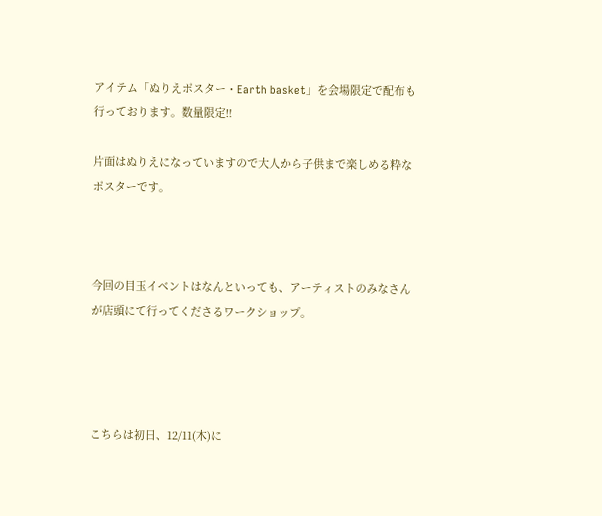アイテム「ぬりえポスター・Earth basket」を会場限定で配布も行っております。数量限定‼

片面はぬりえになっていますので大人から子供まで楽しめる粋なポスターです。



今回の目玉イベントはなんといっても、アーティストのみなさんが店頭にて行ってくださるワークショップ。




こちらは初日、12/11(木)に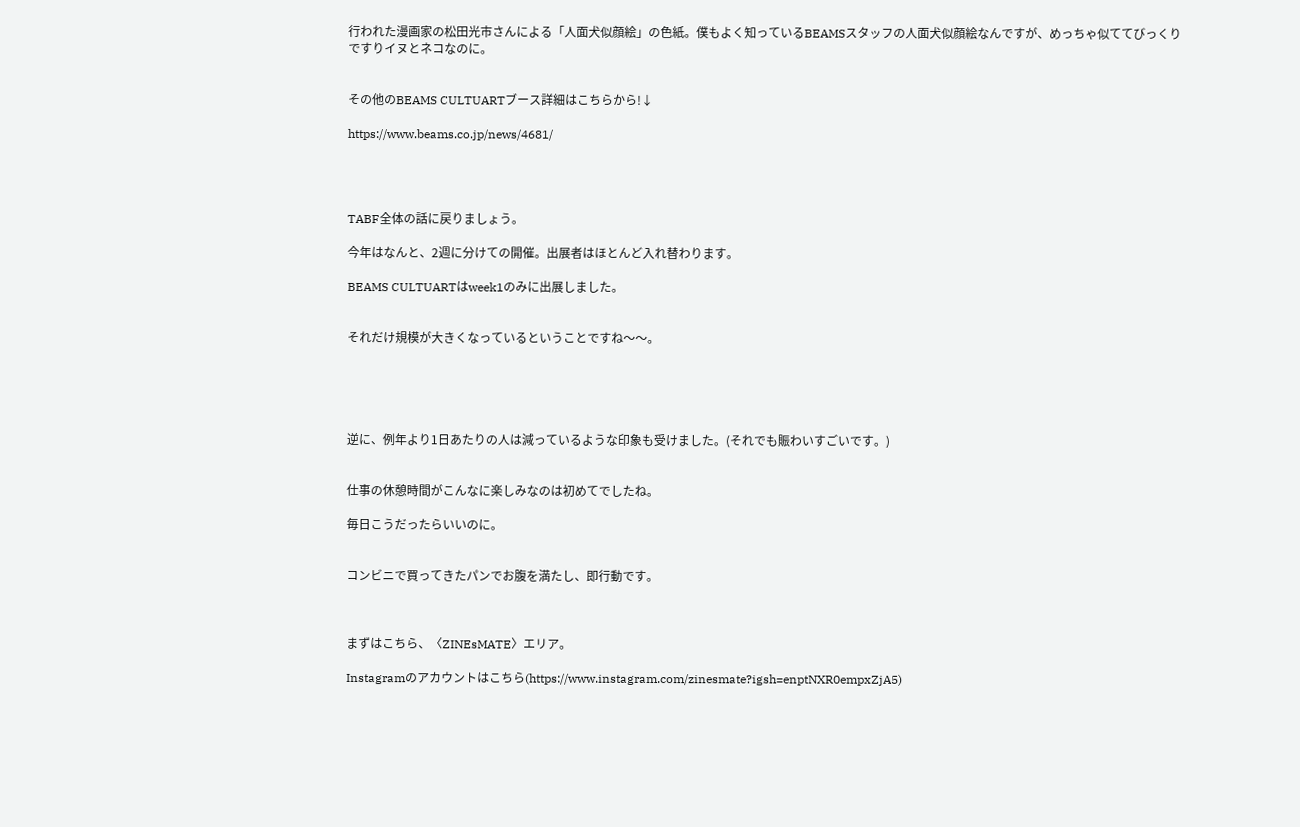行われた漫画家の松田光市さんによる「人面犬似顔絵」の色紙。僕もよく知っているBEAMSスタッフの人面犬似顔絵なんですが、めっちゃ似ててびっくりですりイヌとネコなのに。


その他のBEAMS CULTUARTブース詳細はこちらから!↓

https://www.beams.co.jp/news/4681/




TABF全体の話に戻りましょう。

今年はなんと、2週に分けての開催。出展者はほとんど入れ替わります。

BEAMS CULTUARTはweek1のみに出展しました。


それだけ規模が大きくなっているということですね〜〜。





逆に、例年より1日あたりの人は減っているような印象も受けました。(それでも賑わいすごいです。)


仕事の休憩時間がこんなに楽しみなのは初めてでしたね。

毎日こうだったらいいのに。


コンビニで買ってきたパンでお腹を満たし、即行動です。



まずはこちら、〈ZINEsMATE〉エリア。

Instagramのアカウントはこちら(https://www.instagram.com/zinesmate?igsh=enptNXR0empxZjA5)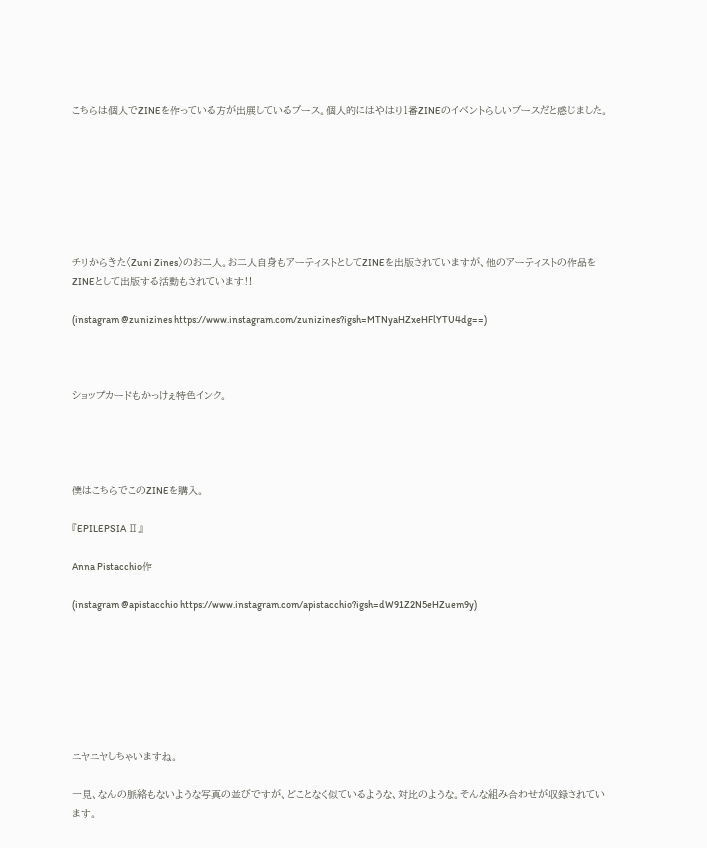こちらは個人でZINEを作っている方が出展しているブース。個人的にはやはり1番ZINEのイベントらしいブースだと感じました。







チリからきた〈Zuni Zines〉のお二人。お二人自身もアーティストとしてZINEを出版されていますが、他のアーティストの作品をZINEとして出版する活動もされています‼

(instagram @zunizines https://www.instagram.com/zunizines?igsh=MTNyaHZxeHFlYTU4dg==)



ショップカードもかっけぇ特色インク。




僕はこちらでこのZINEを購入。

『EPILEPSIA Ⅱ』

Anna Pistacchio作

(instagram @apistacchio https://www.instagram.com/apistacchio?igsh=dW91Z2N5eHZuem9y)







ニヤニヤしちゃいますね。

一見、なんの脈絡もないような写真の並びですが、どことなく似ているような、対比のような。そんな組み合わせが収録されています。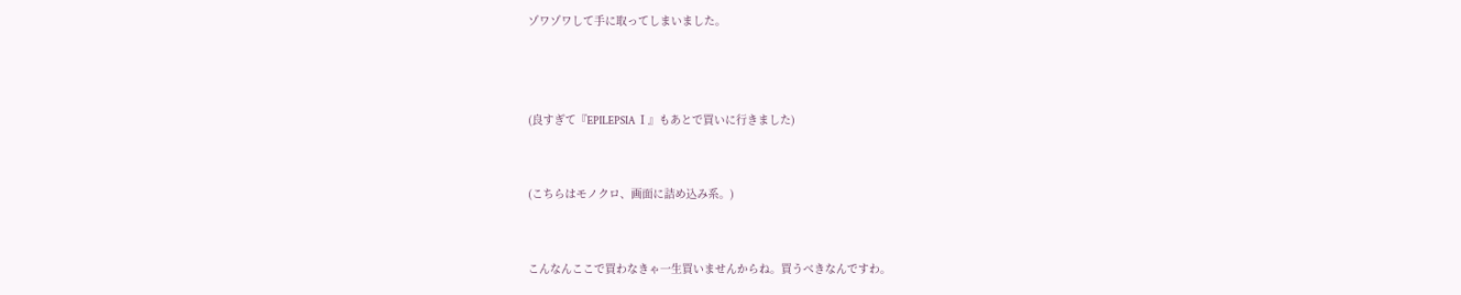ゾワゾワして手に取ってしまいました。



(良すぎて『EPILEPSIA Ⅰ』もあとで買いに行きました)


(こちらはモノクロ、画面に詰め込み系。)


こんなんここで買わなきゃ一生買いませんからね。買うべきなんですわ。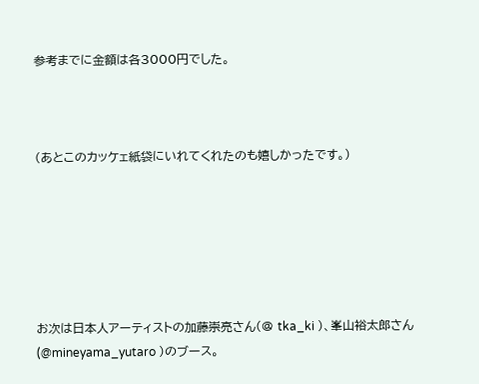参考までに金額は各3000円でした。



(あとこのカッケェ紙袋にいれてくれたのも嬉しかったです。)






お次は日本人アーティストの加藤崇亮さん(@ tka_ki )、峯山裕太郎さん(@mineyama_yutaro )のブース。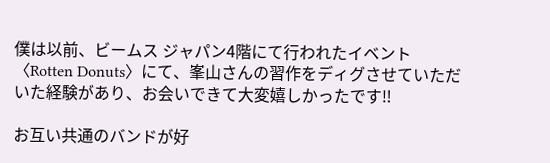僕は以前、ビームス ジャパン4階にて行われたイベント〈Rotten Donuts〉にて、峯山さんの習作をディグさせていただいた経験があり、お会いできて大変嬉しかったです‼

お互い共通のバンドが好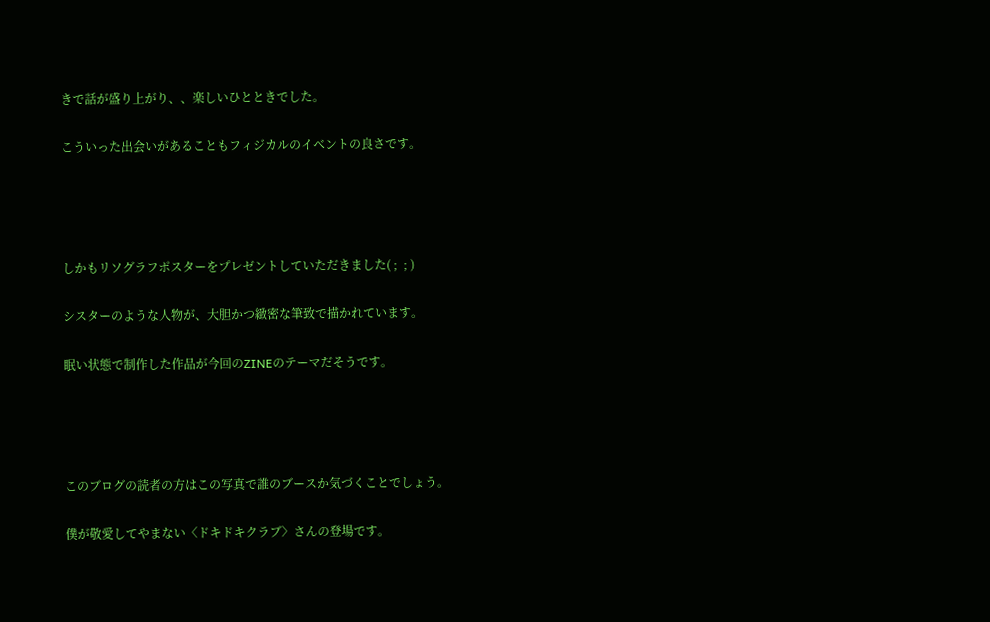きで話が盛り上がり、、楽しいひとときでした。

こういった出会いがあることもフィジカルのイベントの良さです。




しかもリソグラフポスターをプレゼントしていただきました( ;  ; )

シスターのような人物が、大胆かつ緻密な筆致で描かれています。

眠い状態で制作した作品が今回のZINEのテーマだそうです。




このブログの読者の方はこの写真で誰のブースか気づくことでしょう。

僕が敬愛してやまない〈ドキドキクラブ〉さんの登場です。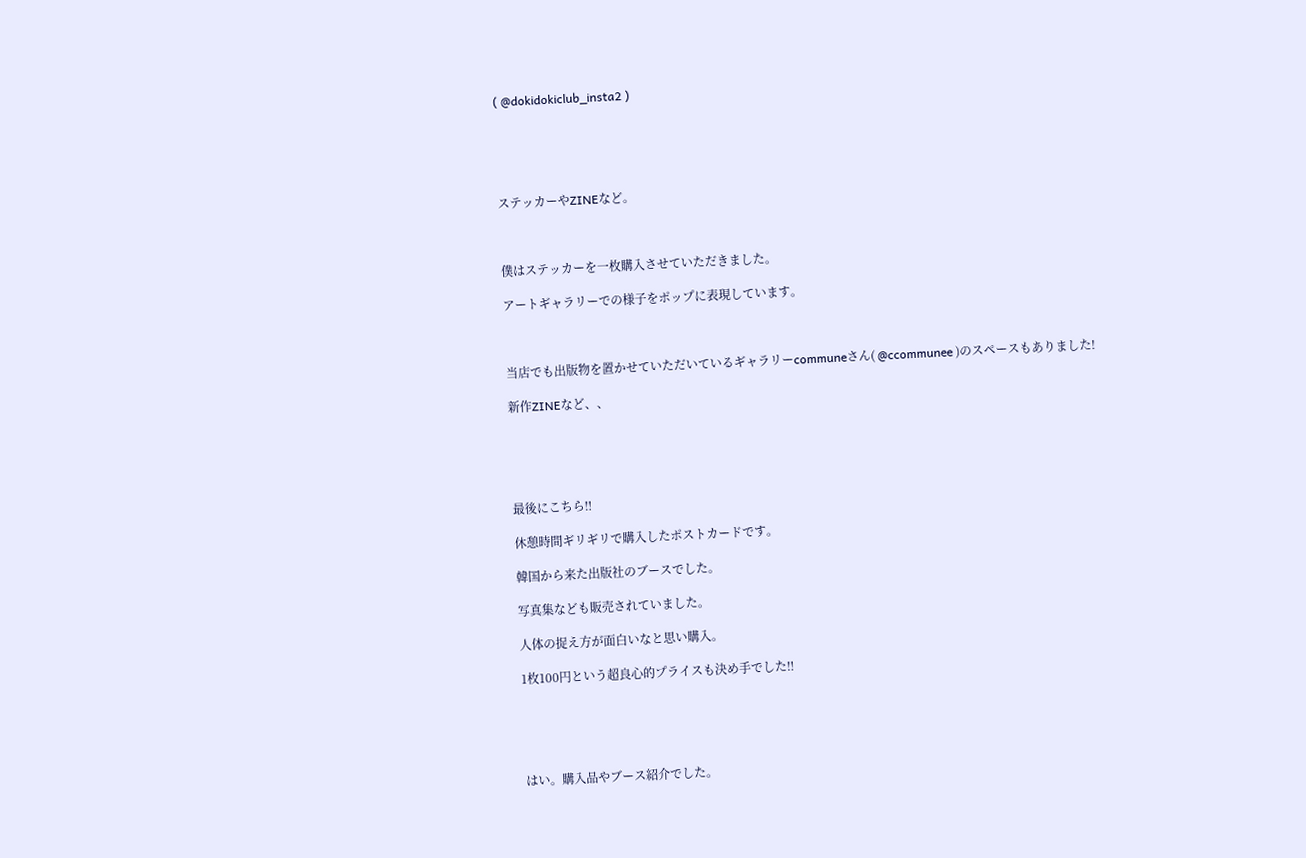( @dokidokiclub_insta2 )





ステッカーやZINEなど。



僕はステッカーを一枚購入させていただきました。

アートギャラリーでの様子をポップに表現しています。



当店でも出版物を置かせていただいているギャラリーcommuneさん( @ccommunee )のスペースもありました!

新作ZINEなど、、





最後にこちら‼

休憩時間ギリギリで購入したポストカードです。

韓国から来た出版社のブースでした。

写真集なども販売されていました。

人体の捉え方が面白いなと思い購入。

1枚100円という超良心的プライスも決め手でした‼





はい。購入品やブース紹介でした。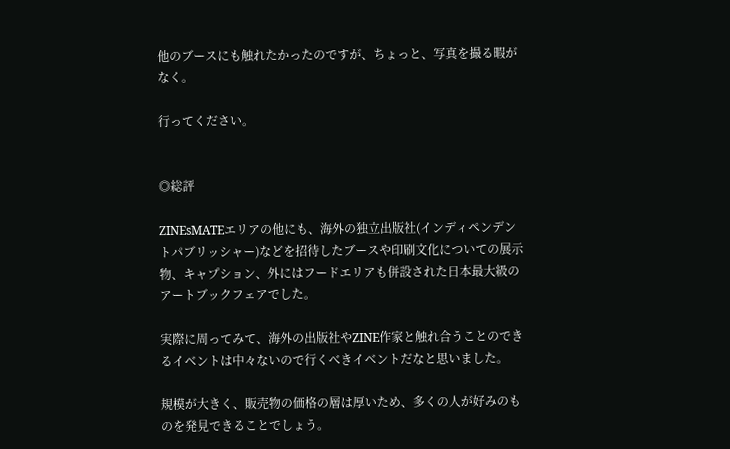他のブースにも触れたかったのですが、ちょっと、写真を撮る暇がなく。

行ってください。


◎総評

ZINEsMATEエリアの他にも、海外の独立出版社(インディペンデントパブリッシャー)などを招待したブースや印刷文化についての展示物、キャプション、外にはフードエリアも併設された日本最大級のアートブックフェアでした。

実際に周ってみて、海外の出版社やZINE作家と触れ合うことのできるイベントは中々ないので行くべきイベントだなと思いました。

規模が大きく、販売物の価格の層は厚いため、多くの人が好みのものを発見できることでしょう。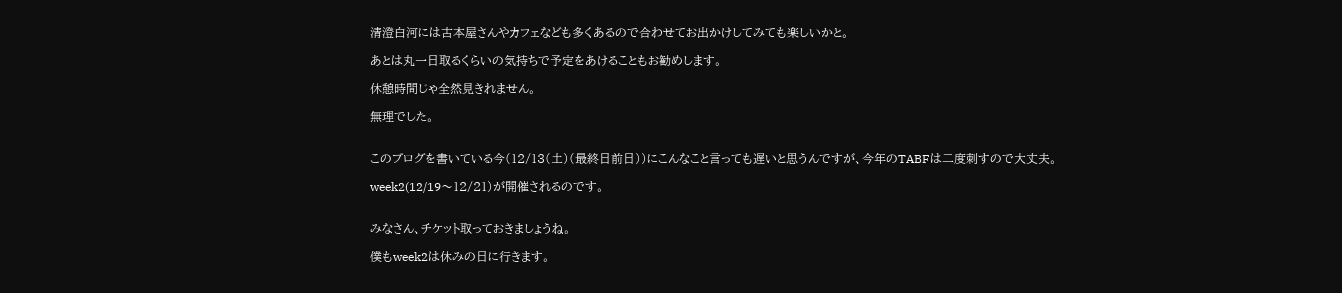清澄白河には古本屋さんやカフェなども多くあるので合わせてお出かけしてみても楽しいかと。

あとは丸一日取るくらいの気持ちで予定をあけることもお勧めします。

休憩時間じゃ全然見きれません。

無理でした。


このブログを書いている今(12/13(土)(最終日前日))にこんなこと言っても遅いと思うんですが、今年のTABFは二度刺すので大丈夫。

week2(12/19〜12/21)が開催されるのです。


みなさん、チケット取っておきましょうね。

僕もweek2は休みの日に行きます。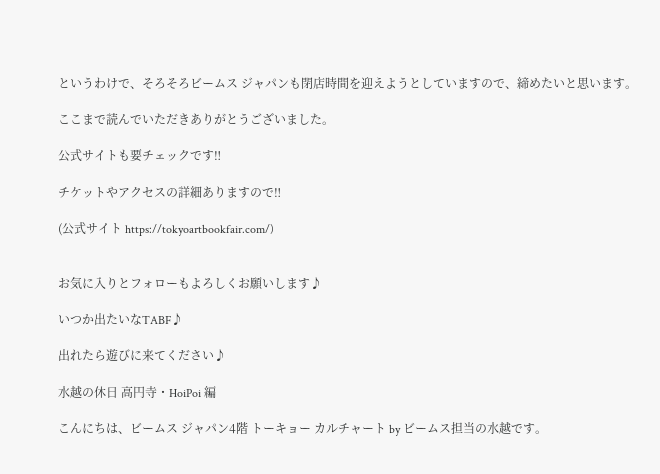というわけで、そろそろビームス ジャパンも閉店時間を迎えようとしていますので、締めたいと思います。

ここまで読んでいただきありがとうございました。

公式サイトも要チェックです‼

チケットやアクセスの詳細ありますので‼

(公式サイト https://tokyoartbookfair.com/)


お気に入りとフォローもよろしくお願いします♪

いつか出たいなTABF♪

出れたら遊びに来てください♪

水越の休日 高円寺・HoiPoi 編

こんにちは、ビームス ジャパン4階 トーキョー カルチャート by ビームス担当の水越です。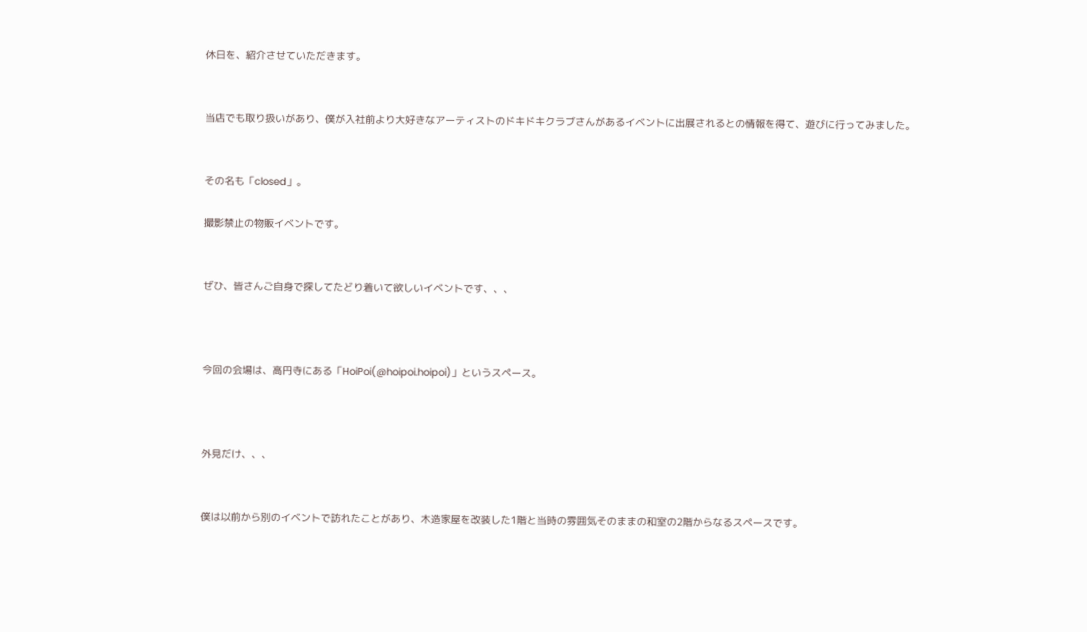休日を、紹介させていただきます。


当店でも取り扱いがあり、僕が入社前より大好きなアーティストのドキドキクラブさんがあるイベントに出展されるとの情報を得て、遊びに行ってみました。


その名も「closed」。

撮影禁止の物販イベントです。


ぜひ、皆さんご自身で探してたどり着いて欲しいイベントです、、、



今回の会場は、高円寺にある「HoiPoi(@hoipoi.hoipoi)」というスペース。



外見だけ、、、


僕は以前から別のイベントで訪れたことがあり、木造家屋を改装した1階と当時の雰囲気そのままの和室の2階からなるスペースです。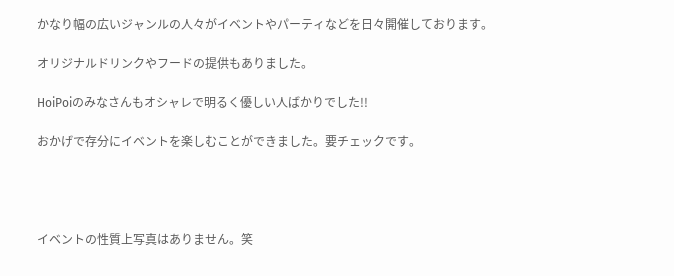かなり幅の広いジャンルの人々がイベントやパーティなどを日々開催しております。

オリジナルドリンクやフードの提供もありました。

HoiPoiのみなさんもオシャレで明るく優しい人ばかりでした!!

おかげで存分にイベントを楽しむことができました。要チェックです。




イベントの性質上写真はありません。笑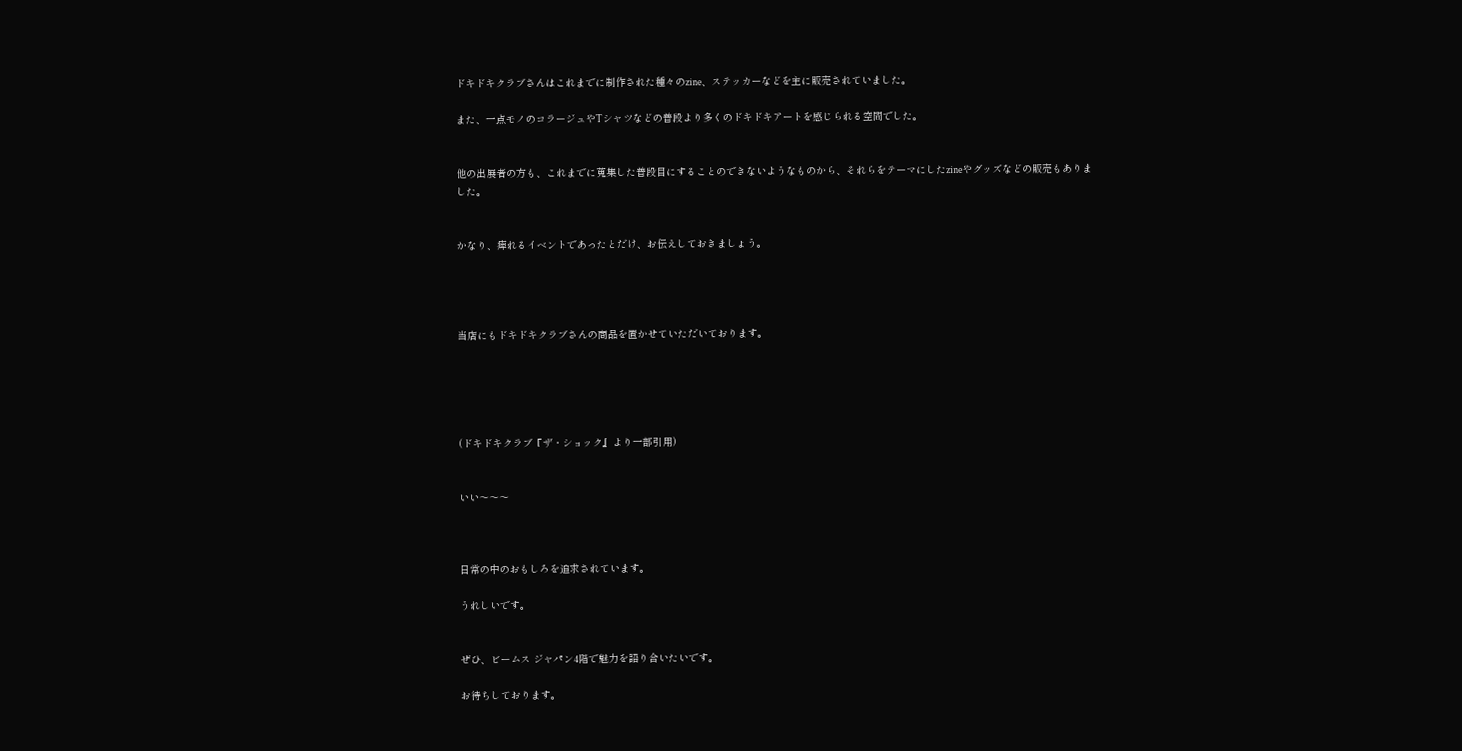ドキドキクラブさんはこれまでに制作された種々のzine、ステッカーなどを主に販売されていました。

また、一点モノのコラージュやTシャツなどの普段より多くのドキドキアートを感じられる空間でした。


他の出展者の方も、これまでに蒐集した普段目にすることのできないようなものから、それらをテーマにしたzineやグッズなどの販売もありました。


かなり、痺れるイベントであったとだけ、お伝えしておきましょう。




当店にもドキドキクラブさんの商品を置かせていただいております。





(ドキドキクラブ『ザ・ショック』より一部引用)


いい〜〜〜



日常の中のおもしろを追求されています。

うれしいです。


ぜひ、ビームス ジャパン4階で魅力を語り合いたいです。

お待ちしております。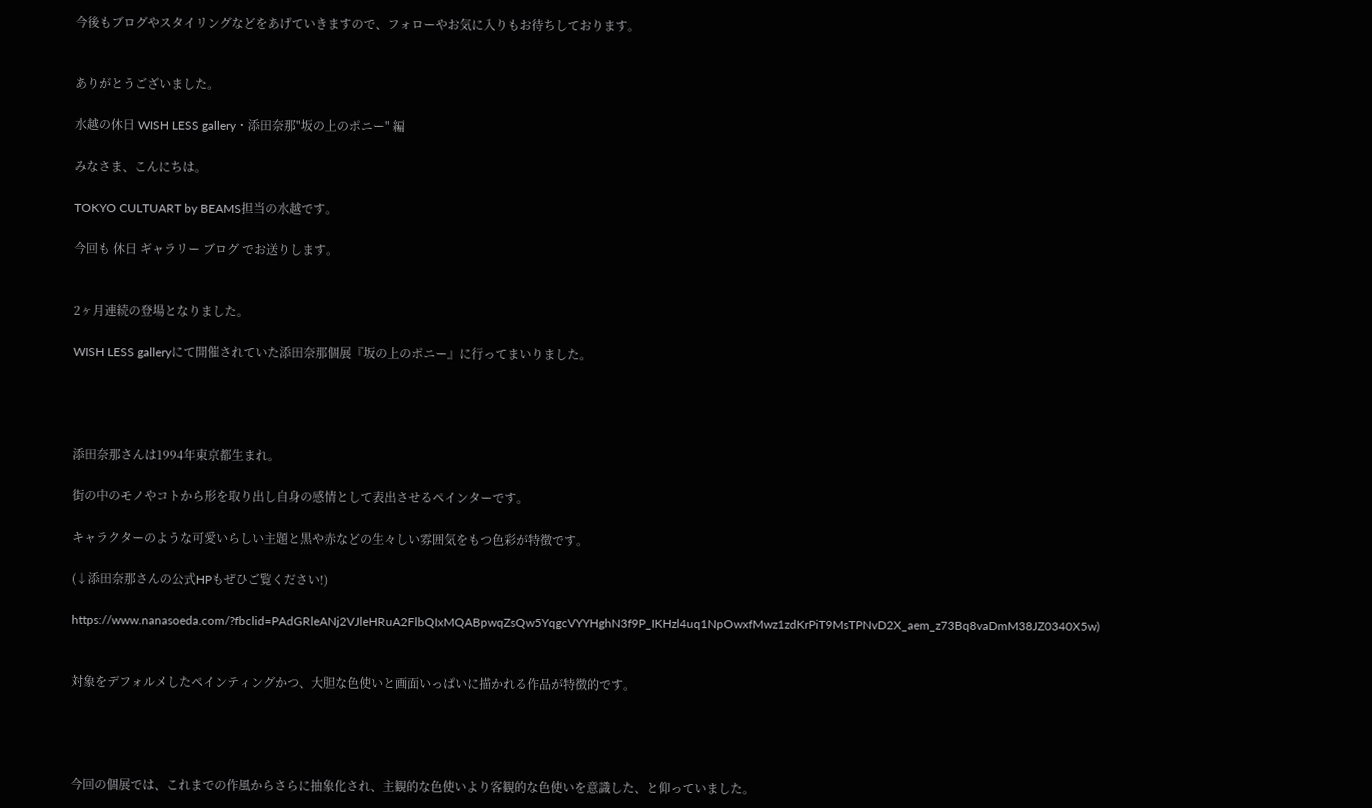今後もブログやスタイリングなどをあげていきますので、フォローやお気に入りもお待ちしております。


ありがとうございました。

水越の休日 WISH LESS gallery・添田奈那"坂の上のポニー" 編

みなさま、こんにちは。

TOKYO CULTUART by BEAMS担当の水越です。

今回も 休日 ギャラリー ブログ でお送りします。


2ヶ月連続の登場となりました。

WISH LESS galleryにて開催されていた添田奈那個展『坂の上のポニー』に行ってまいりました。




添田奈那さんは1994年東京都生まれ。

街の中のモノやコトから形を取り出し自身の感情として表出させるペインターです。

キャラクターのような可愛いらしい主題と黒や赤などの生々しい雰囲気をもつ色彩が特徴です。

(↓添田奈那さんの公式HPもぜひご覧ください!)

https://www.nanasoeda.com/?fbclid=PAdGRleANj2VJleHRuA2FlbQIxMQABpwqZsQw5YqgcVYYHghN3f9P_IKHzl4uq1NpOwxfMwz1zdKrPiT9MsTPNvD2X_aem_z73Bq8vaDmM38JZ0340X5w)


対象をデフォルメしたペインティングかつ、大胆な色使いと画面いっぱいに描かれる作品が特徴的です。




今回の個展では、これまでの作風からさらに抽象化され、主観的な色使いより客観的な色使いを意識した、と仰っていました。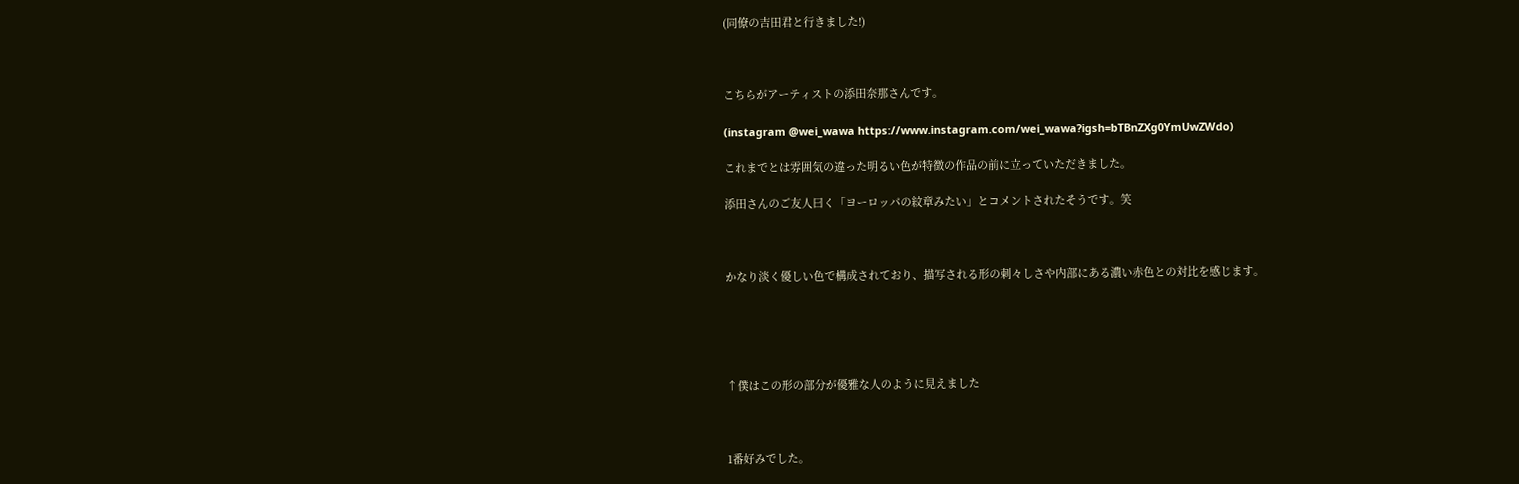(同僚の吉田君と行きました!)



こちらがアーティストの添田奈那さんです。

(instagram @wei_wawa https://www.instagram.com/wei_wawa?igsh=bTBnZXg0YmUwZWdo)

これまでとは雰囲気の違った明るい色が特徴の作品の前に立っていただきました。

添田さんのご友人曰く「ヨーロッパの紋章みたい」とコメントされたそうです。笑



かなり淡く優しい色で構成されており、描写される形の刺々しさや内部にある濃い赤色との対比を感じます。





↑僕はこの形の部分が優雅な人のように見えました



1番好みでした。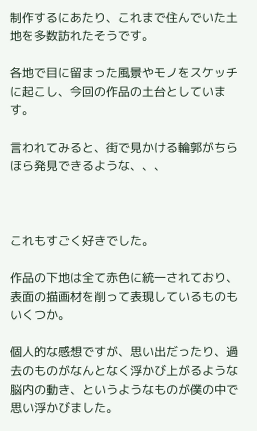制作するにあたり、これまで住んでいた土地を多数訪れたそうです。

各地で目に留まった風景やモノをスケッチに起こし、今回の作品の土台としています。

言われてみると、街で見かける輪郭がちらほら発見できるような、、、



これもすごく好きでした。

作品の下地は全て赤色に統一されており、表面の描画材を削って表現しているものもいくつか。

個人的な感想ですが、思い出だったり、過去のものがなんとなく浮かび上がるような脳内の動き、というようなものが僕の中で思い浮かびました。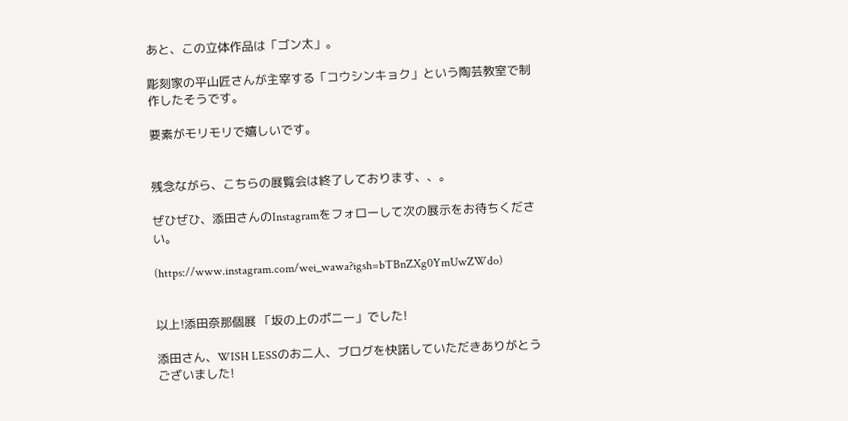あと、この立体作品は「ゴン太」。

彫刻家の平山匠さんが主宰する「コウシンキョク」という陶芸教室で制作したそうです。

要素がモリモリで嬉しいです。


残念ながら、こちらの展覧会は終了しております、、。

ぜひぜひ、添田さんのInstagramをフォローして次の展示をお待ちください。

(https://www.instagram.com/wei_wawa?igsh=bTBnZXg0YmUwZWdo)


以上!添田奈那個展 「坂の上のポニー」でした!

添田さん、WISH LESSのお二人、ブログを快諾していただきありがとうございました!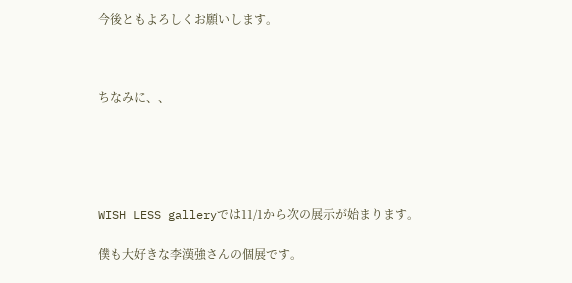今後ともよろしくお願いします。



ちなみに、、





WISH LESS galleryでは11/1から次の展示が始まります。

僕も大好きな李漢強さんの個展です。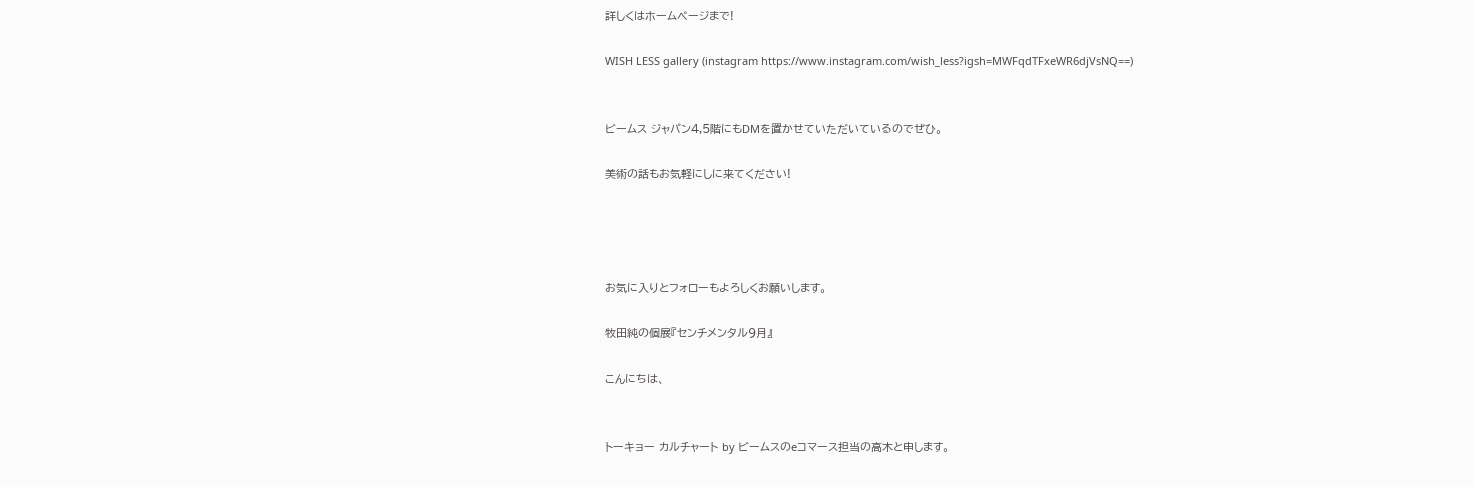詳しくはホームページまで!

WISH LESS gallery (instagram https://www.instagram.com/wish_less?igsh=MWFqdTFxeWR6djVsNQ==)


ビームス ジャパン4,5階にもDMを置かせていただいているのでぜひ。

美術の話もお気軽にしに来てください!




お気に入りとフォローもよろしくお願いします。

牧田純の個展『センチメンタル9月』

こんにちは、


トーキョー カルチャート by ビームスのeコマース担当の高木と申します。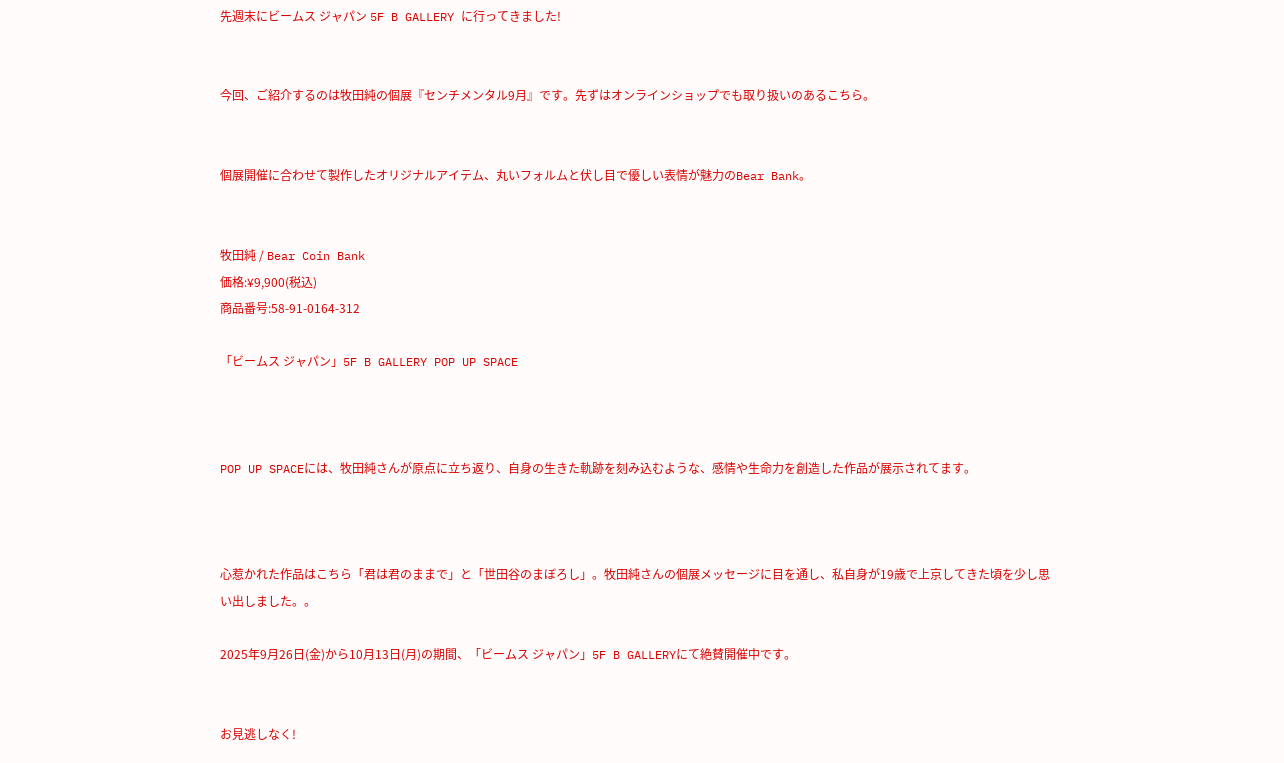先週末にビームス ジャパン 5F B GALLERY に行ってきました!


今回、ご紹介するのは牧田純の個展『センチメンタル9月』です。先ずはオンラインショップでも取り扱いのあるこちら。


個展開催に合わせて製作したオリジナルアイテム、丸いフォルムと伏し目で優しい表情が魅力のBear Bank。


牧田純 / Bear Coin Bank
価格:¥9,900(税込)
商品番号:58-91-0164-312

「ビームス ジャパン」5F B GALLERY POP UP SPACE



POP UP SPACEには、牧田純さんが原点に立ち返り、自身の生きた軌跡を刻み込むような、感情や生命力を創造した作品が展示されてます。



心惹かれた作品はこちら「君は君のままで」と「世田谷のまぼろし」。牧田純さんの個展メッセージに目を通し、私自身が19歳で上京してきた頃を少し思い出しました。。

2025年9月26日(金)から10月13日(月)の期間、「ビームス ジャパン」5F B GALLERYにて絶賛開催中です。


お見逃しなく!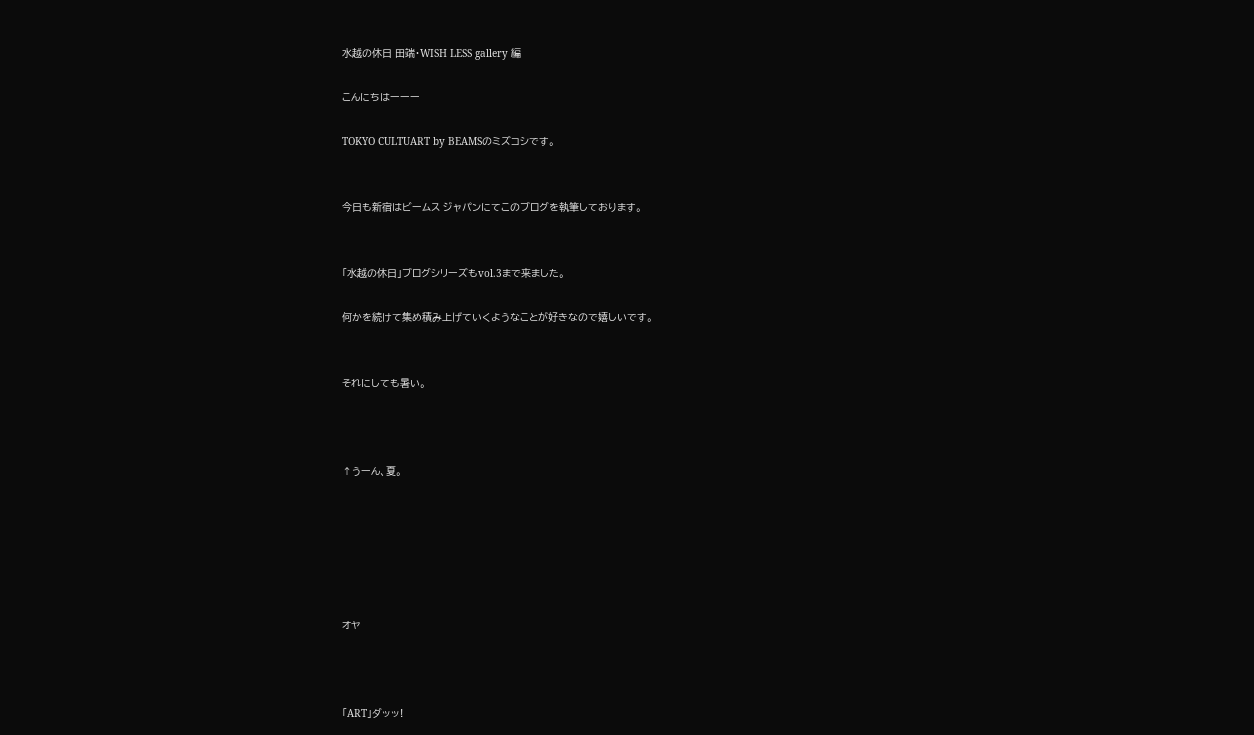水越の休日 田端・WISH LESS gallery 編

こんにちはーーー

TOKYO CULTUART by BEAMSのミズコシです。


今日も新宿はビームス ジャパンにてこのブログを執筆しております。


「水越の休日」ブログシリーズもvol.3まで来ました。

何かを続けて集め積み上げていくようなことが好きなので嬉しいです。


それにしても暑い。



↑うーん、夏。






オヤ



「ART」ダッッ!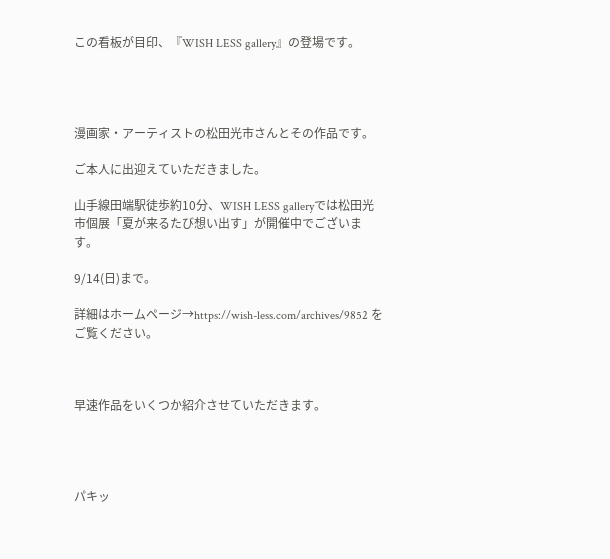この看板が目印、『WISH LESS gallery』の登場です。




漫画家・アーティストの松田光市さんとその作品です。

ご本人に出迎えていただきました。

山手線田端駅徒歩約10分、WISH LESS galleryでは松田光市個展「夏が来るたび想い出す」が開催中でございます。

9/14(日)まで。

詳細はホームページ→https://wish-less.com/archives/9852 をご覧ください。



早速作品をいくつか紹介させていただきます。




パキッ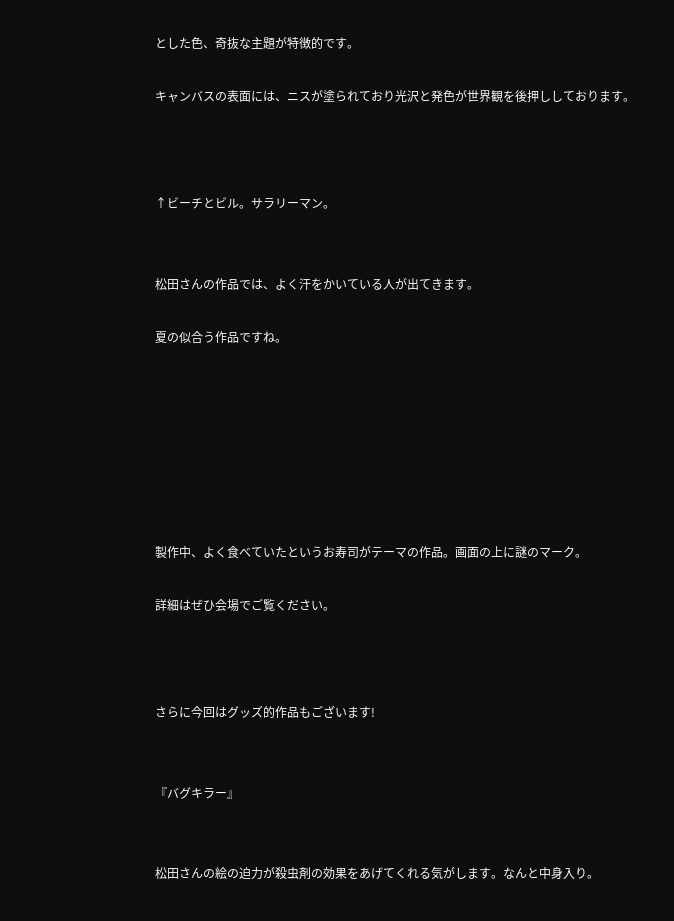とした色、奇抜な主題が特徴的です。

キャンバスの表面には、ニスが塗られており光沢と発色が世界観を後押ししております。



↑ビーチとビル。サラリーマン。


松田さんの作品では、よく汗をかいている人が出てきます。

夏の似合う作品ですね。







製作中、よく食べていたというお寿司がテーマの作品。画面の上に謎のマーク。

詳細はぜひ会場でご覧ください。



さらに今回はグッズ的作品もございます!


『バグキラー』


松田さんの絵の迫力が殺虫剤の効果をあげてくれる気がします。なんと中身入り。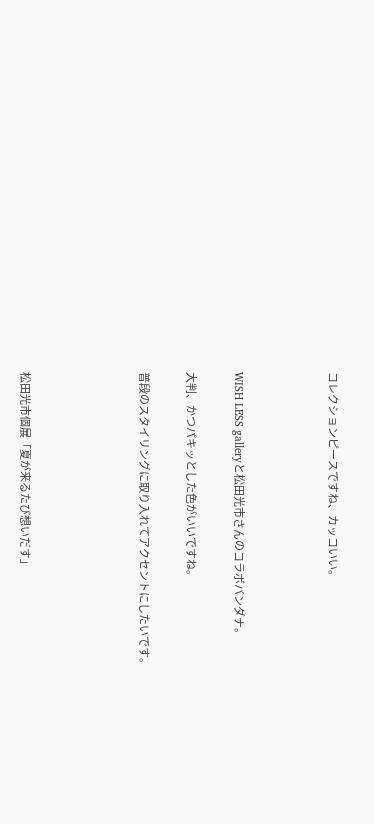コレクションピースですね、カッコいい。



WISH LESS galleryと松田光市さんのコラボバンダナ。

大判、かつパキッとした色がいいですね。

普段のスタイリングに取り入れてアクセントにしたいです。




松田光市個展「夏が来るたび想いだす」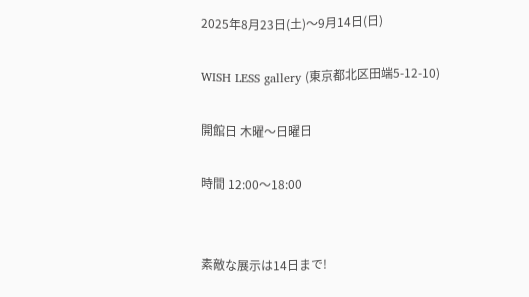2025年8月23日(土)〜9月14日(日)

WISH LESS gallery (東京都北区田端5-12-10)

開館日 木曜〜日曜日

時間 12:00〜18:00


素敵な展示は14日まで!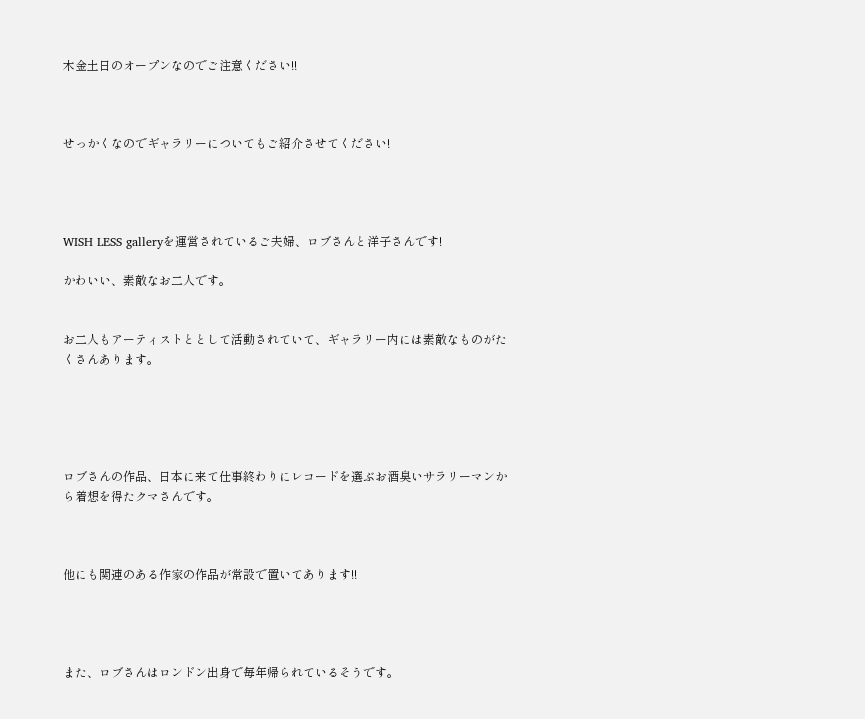木金土日のオープンなのでご注意ください!!



せっかくなのでギャラリーについてもご紹介させてください!




WISH LESS galleryを運営されているご夫婦、ロブさんと洋子さんです!

かわいい、素敵なお二人です。


お二人もアーティストととして活動されていて、ギャラリー内には素敵なものがたくさんあります。





ロブさんの作品、日本に来て仕事終わりにレコードを選ぶお酒臭いサラリーマンから着想を得たクマさんです。



他にも関連のある作家の作品が常設で置いてあります!!




また、ロブさんはロンドン出身で毎年帰られているそうです。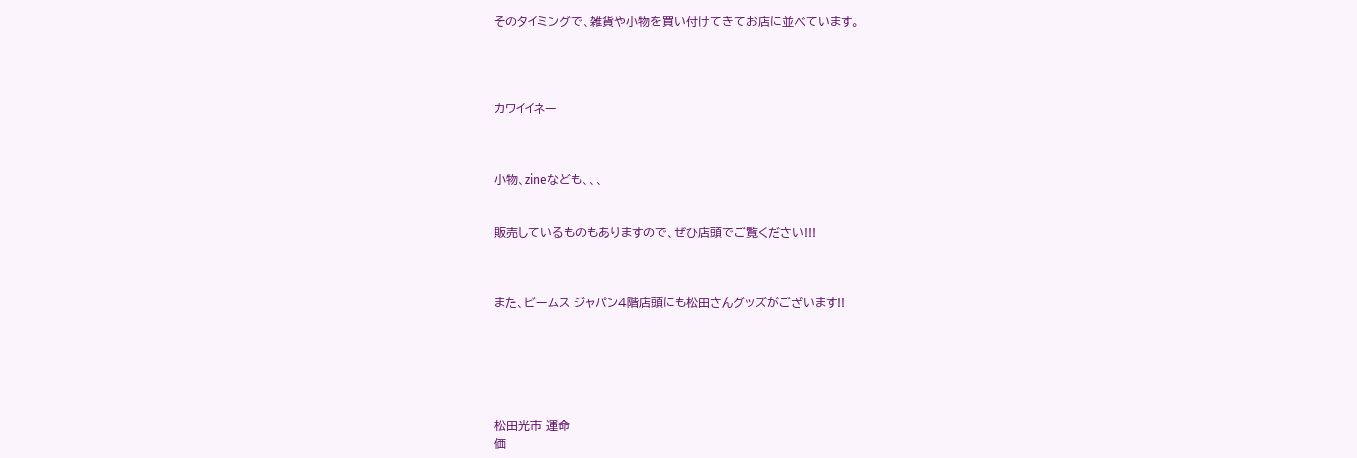そのタイミングで、雑貨や小物を買い付けてきてお店に並べています。




カワイイネー



小物、zineなども、、、


販売しているものもありますので、ぜひ店頭でご覧ください!!!



また、ビームス ジャパン4階店頭にも松田さんグッズがございます!!






松田光市 運命
価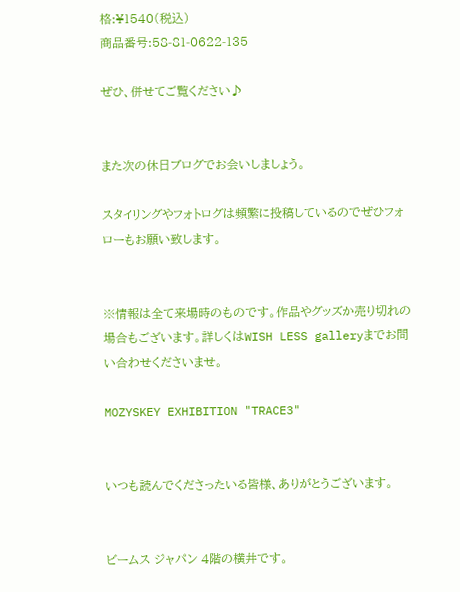格:¥1540(税込)
商品番号:58-81-0622-135

ぜひ、併せてご覧ください♪


また次の休日ブログでお会いしましょう。

スタイリングやフォトログは頻繁に投稿しているのでぜひフォローもお願い致します。


※情報は全て来場時のものです。作品やグッズか売り切れの場合もございます。詳しくはWISH LESS galleryまでお問い合わせくださいませ。

MOZYSKEY EXHIBITION "TRACE3"


いつも読んでくださったいる皆様、ありがとうございます。


ビームス ジャパン 4階の横井です。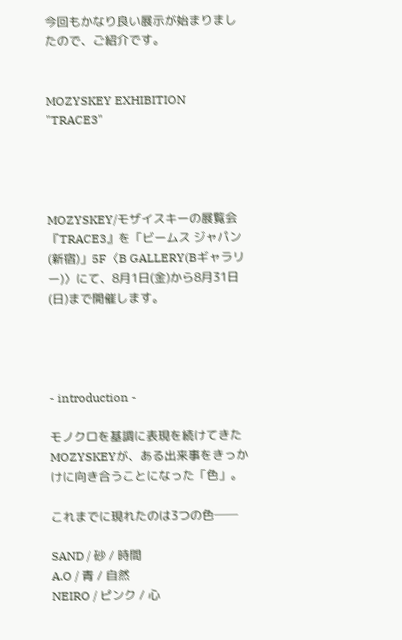今回もかなり良い展示が始まりましたので、ご紹介です。


MOZYSKEY EXHIBITION "TRACE3"




MOZYSKEY/モザイスキーの展覧会『TRACE3』を「ビームス ジャパン(新宿)」5F〈B GALLERY(Bギャラリー)〉にて、8月1日(金)から8月31日(日)まで開催します。




- introduction -

モノクロを基調に表現を続けてきたMOZYSKEYが、ある出来事をきっかけに向き合うことになった「色」。

これまでに現れたのは3つの色──

SAND / 砂 / 時間
A.O / 青 / 自然
NEIRO / ピンク / 心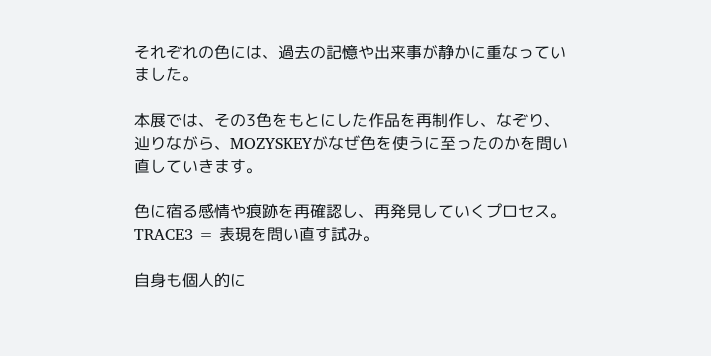それぞれの色には、過去の記憶や出来事が静かに重なっていました。

本展では、その3色をもとにした作品を再制作し、なぞり、辿りながら、MOZYSKEYがなぜ色を使うに至ったのかを問い直していきます。

色に宿る感情や痕跡を再確認し、再発見していくプロセス。
TRACE3 = 表現を問い直す試み。

自身も個人的に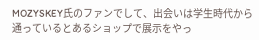MOZYSKEY氏のファンでして、出会いは学生時代から通っているとあるショップで展示をやっ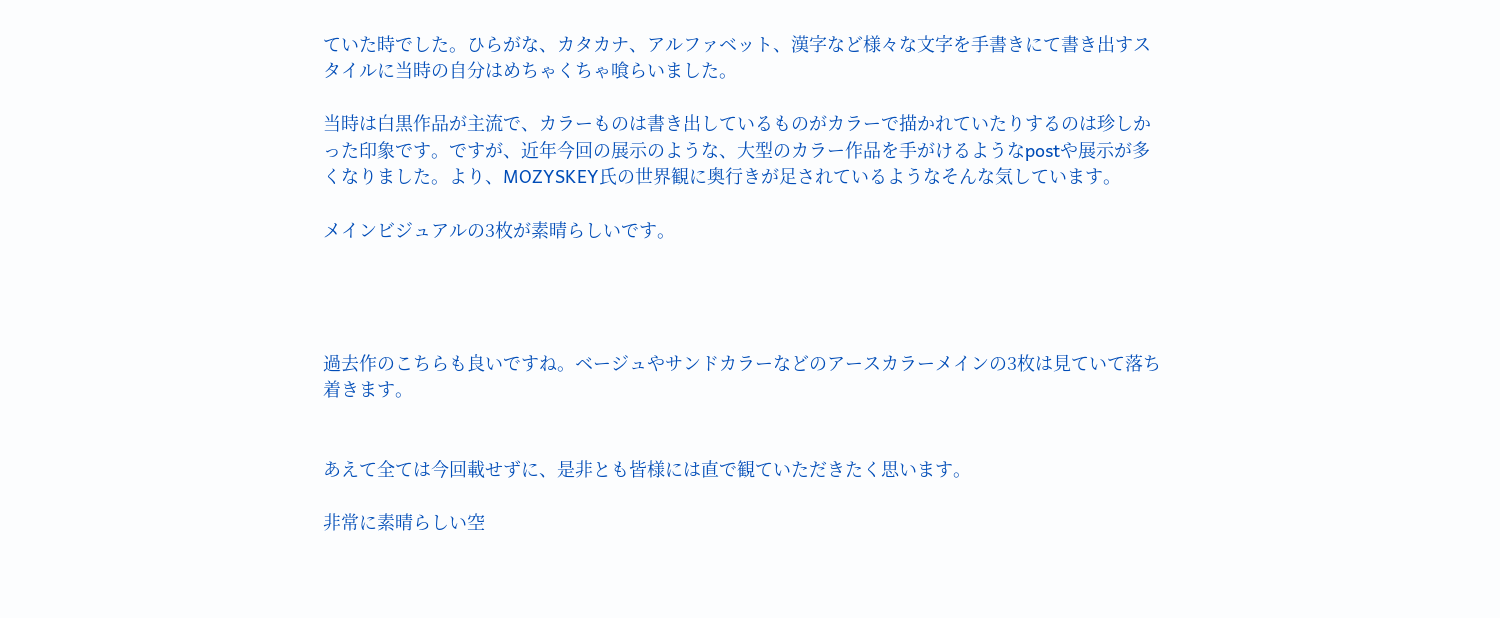ていた時でした。ひらがな、カタカナ、アルファベット、漢字など様々な文字を手書きにて書き出すスタイルに当時の自分はめちゃくちゃ喰らいました。

当時は白黒作品が主流で、カラーものは書き出しているものがカラーで描かれていたりするのは珍しかった印象です。ですが、近年今回の展示のような、大型のカラー作品を手がけるようなpostや展示が多くなりました。より、MOZYSKEY氏の世界観に奥行きが足されているようなそんな気しています。

メインビジュアルの3枚が素晴らしいです。




過去作のこちらも良いですね。ベージュやサンドカラーなどのアースカラーメインの3枚は見ていて落ち着きます。


あえて全ては今回載せずに、是非とも皆様には直で観ていただきたく思います。

非常に素晴らしい空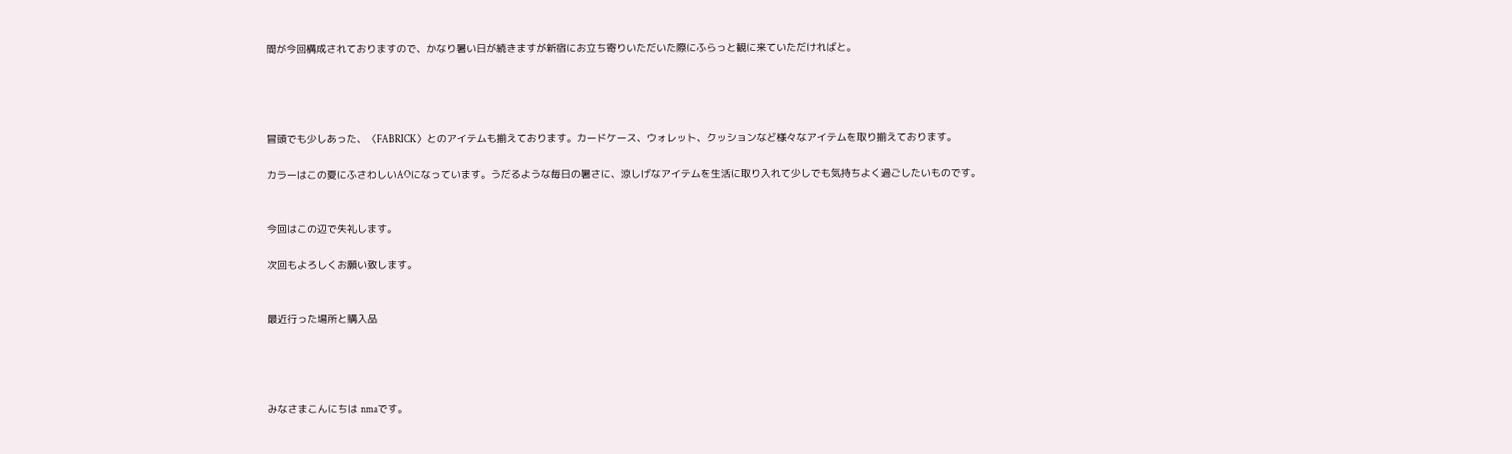間が今回構成されておりますので、かなり暑い日が続きますが新宿にお立ち寄りいただいた際にふらっと観に来ていただければと。




冒頭でも少しあった、〈FABRICK〉とのアイテムも揃えております。カードケース、ウォレット、クッションなど様々なアイテムを取り揃えております。

カラーはこの夏にふさわしいAOになっています。うだるような毎日の暑さに、涼しげなアイテムを生活に取り入れて少しでも気持ちよく過ごしたいものです。


今回はこの辺で失礼します。

次回もよろしくお願い致します。


最近行った場所と購入品




みなさまこんにちは nmaです。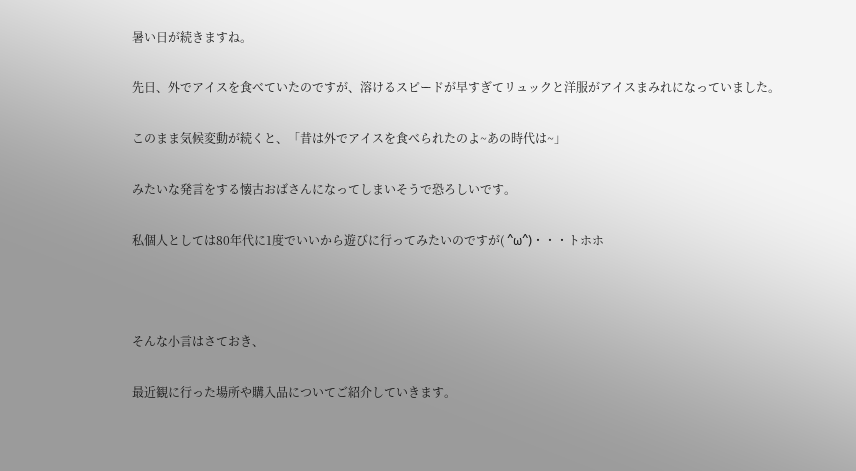暑い日が続きますね。

先日、外でアイスを食べていたのですが、溶けるスピードが早すぎてリュックと洋服がアイスまみれになっていました。

このまま気候変動が続くと、「昔は外でアイスを食べられたのよ~あの時代は~」

みたいな発言をする懐古おばさんになってしまいそうで恐ろしいです。

私個人としては80年代に1度でいいから遊びに行ってみたいのですが( ^ω^)・・・トホホ



そんな小言はさておき、

最近観に行った場所や購入品についてご紹介していきます。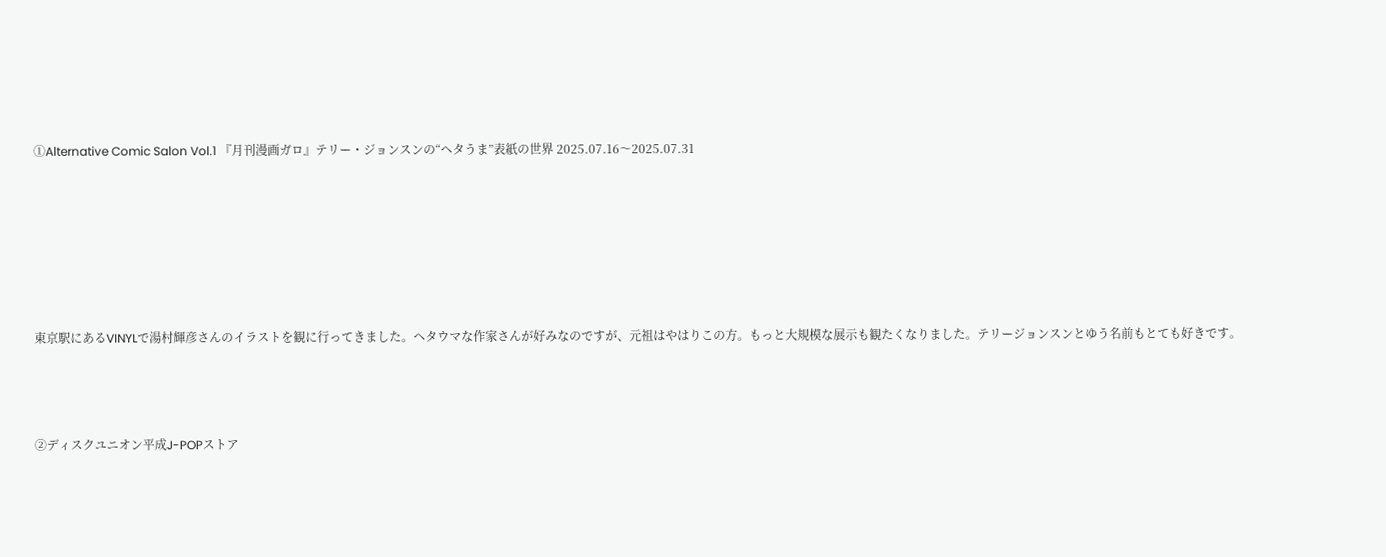①Alternative Comic Salon Vol.1 『月刊漫画ガロ』テリー・ジョンスンの“ヘタうま”表紙の世界 2025.07.16〜2025.07.31






東京駅にあるVINYLで湯村輝彦さんのイラストを観に行ってきました。ヘタウマな作家さんが好みなのですが、元祖はやはりこの方。もっと大規模な展示も観たくなりました。テリージョンスンとゆう名前もとても好きです。



②ディスクユニオン平成J-POPストア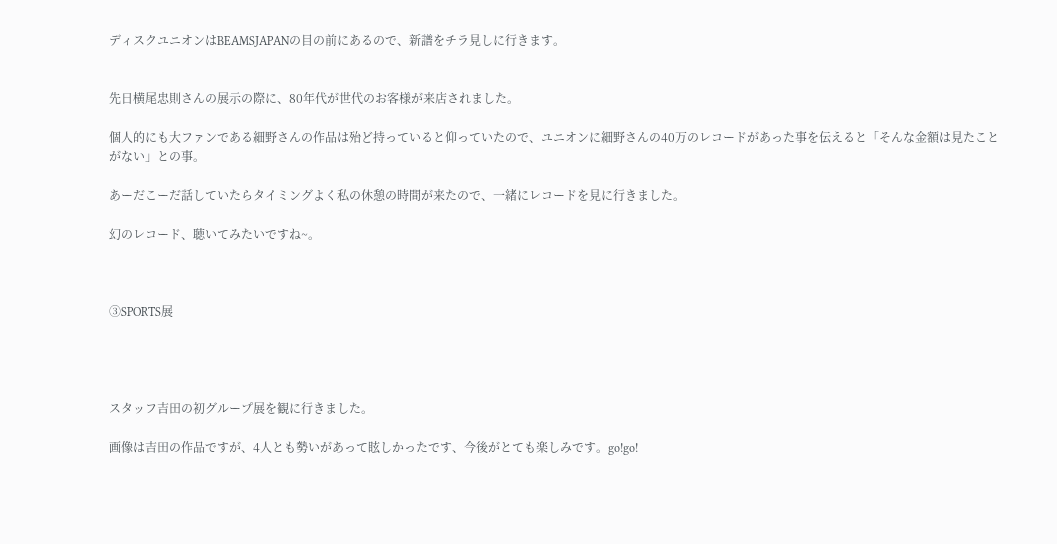ディスクユニオンはBEAMSJAPANの目の前にあるので、新譜をチラ見しに行きます。


先日横尾忠則さんの展示の際に、80年代が世代のお客様が来店されました。

個人的にも大ファンである細野さんの作品は殆ど持っていると仰っていたので、ユニオンに細野さんの40万のレコードがあった事を伝えると「そんな金額は見たことがない」との事。

あーだこーだ話していたらタイミングよく私の休憩の時間が来たので、一緒にレコードを見に行きました。

幻のレコード、聴いてみたいですね~。



③SPORTS展




スタッフ吉田の初グループ展を観に行きました。

画像は吉田の作品ですが、4人とも勢いがあって眩しかったです、今後がとても楽しみです。go!go!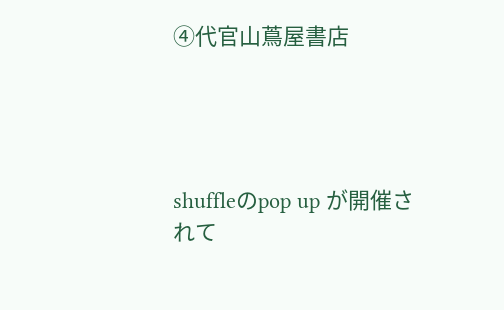④代官山蔦屋書店




shuffleのpop up が開催されて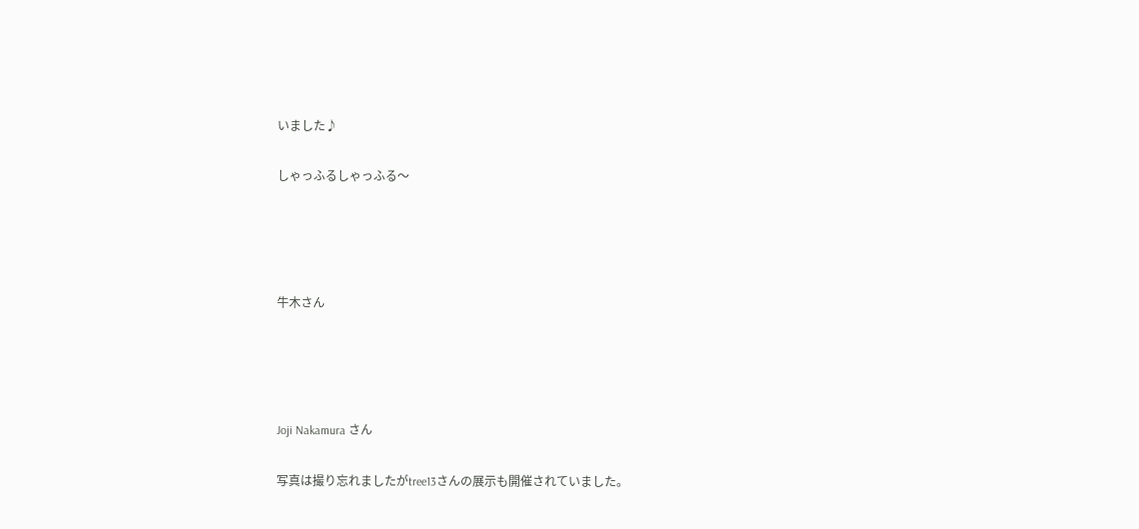いました♪

しゃっふるしゃっふる〜




牛木さん




Joji Nakamura さん

写真は撮り忘れましたがtree13さんの展示も開催されていました。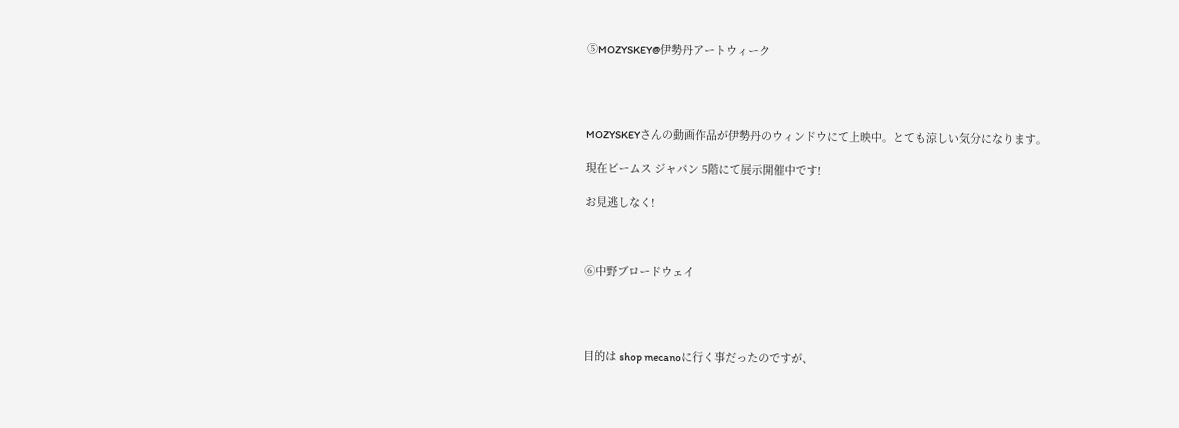⑤MOZYSKEY@伊勢丹アートウィーク




MOZYSKEYさんの動画作品が伊勢丹のウィンドウにて上映中。とても涼しい気分になります。

現在ビームス ジャパン 5階にて展示開催中です!

お見逃しなく!



⑥中野ブロードウェイ




目的は shop mecanoに行く事だったのですが、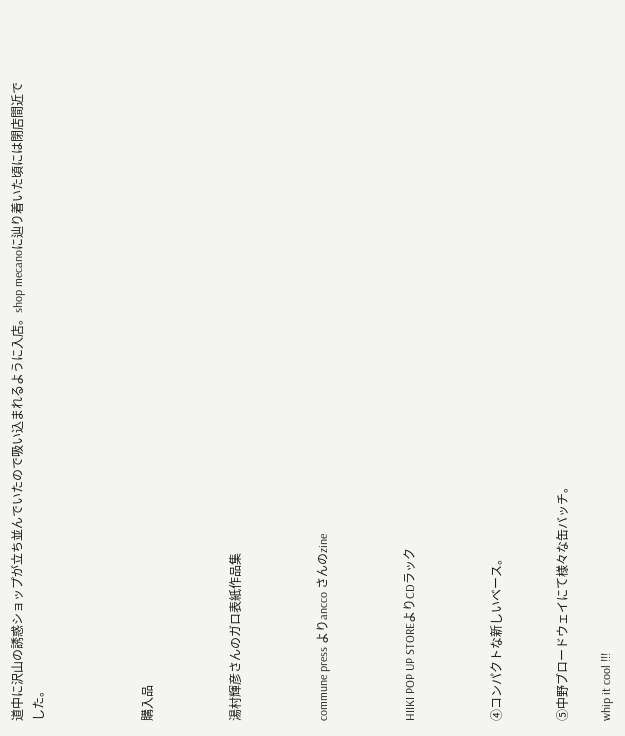道中に沢山の誘惑ショップが立ち並んでいたので吸い込まれるように入店。shop mecanoに辿り着いた頃には閉店間近でした。




購入品



湯村輝彦さんのガロ表紙作品集



commune press よりancco さんのzine



HIIKI POP UP STOREよりCDラック



④コンパクトな新しいベース。


⑤中野ブロードウェイにて様々な缶バッチ。

whip it cool !!!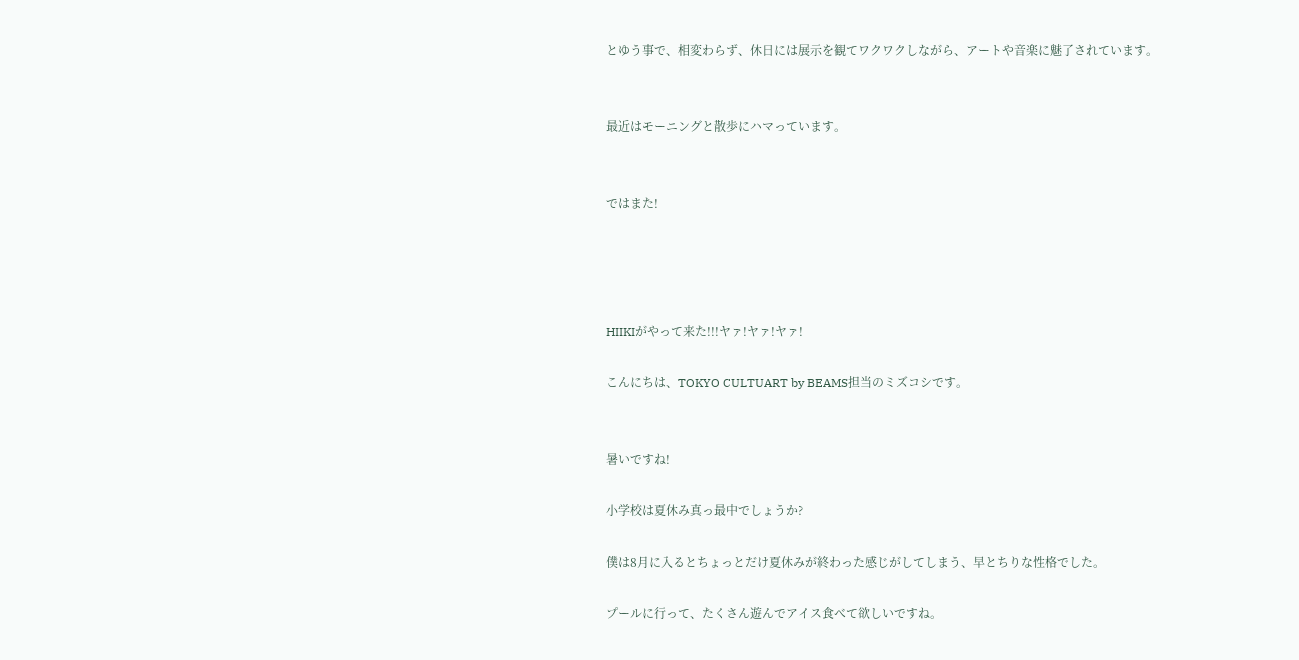とゆう事で、相変わらず、休日には展示を観てワクワクしながら、アートや音楽に魅了されています。


最近はモーニングと散歩にハマっています。


ではまた!




HIIKIがやって来た!!!ヤァ!ヤァ!ヤァ!

こんにちは、TOKYO CULTUART by BEAMS担当のミズコシです。


暑いですね!

小学校は夏休み真っ最中でしょうか?

僕は8月に入るとちょっとだけ夏休みが終わった感じがしてしまう、早とちりな性格でした。

プールに行って、たくさん遊んでアイス食べて欲しいですね。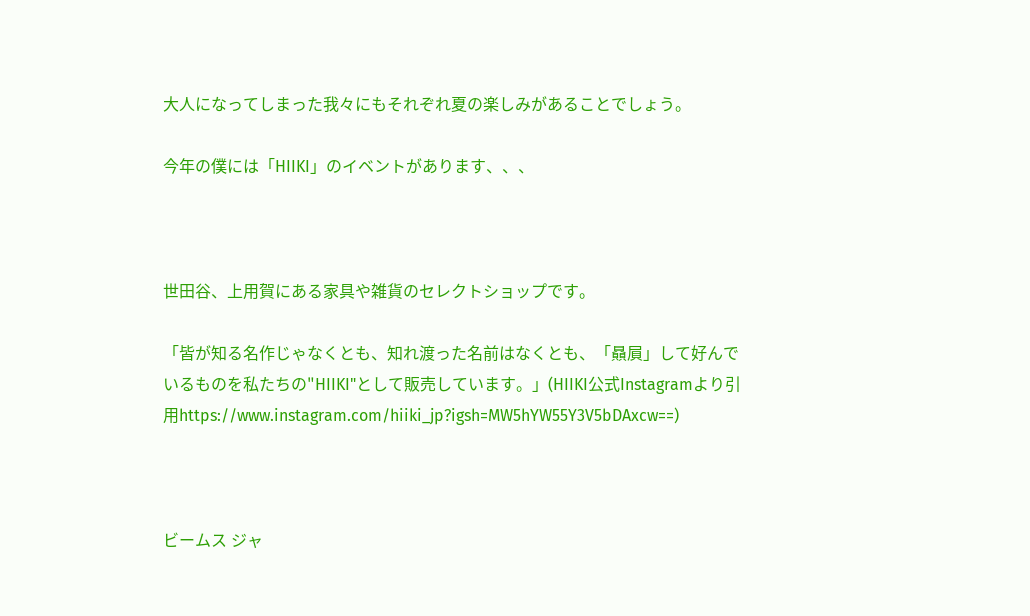大人になってしまった我々にもそれぞれ夏の楽しみがあることでしょう。

今年の僕には「HIIKI」のイベントがあります、、、



世田谷、上用賀にある家具や雑貨のセレクトショップです。

「皆が知る名作じゃなくとも、知れ渡った名前はなくとも、「贔屓」して好んでいるものを私たちの"HIIKI"として販売しています。」(HIIKI公式Instagramより引用https://www.instagram.com/hiiki_jp?igsh=MW5hYW55Y3V5bDAxcw==)



ビームス ジャ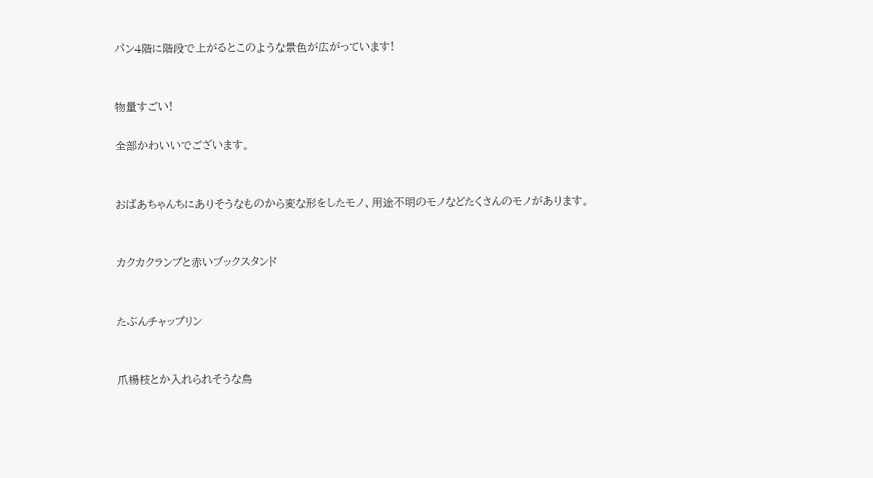パン4階に階段で上がるとこのような景色が広がっています!


物量すごい!

全部かわいいでございます。


おばあちゃんちにありそうなものから変な形をしたモノ、用途不明のモノなどたくさんのモノがあります。


カクカクランプと赤いブックスタンド


たぶんチャップリン


爪楊枝とか入れられそうな鳥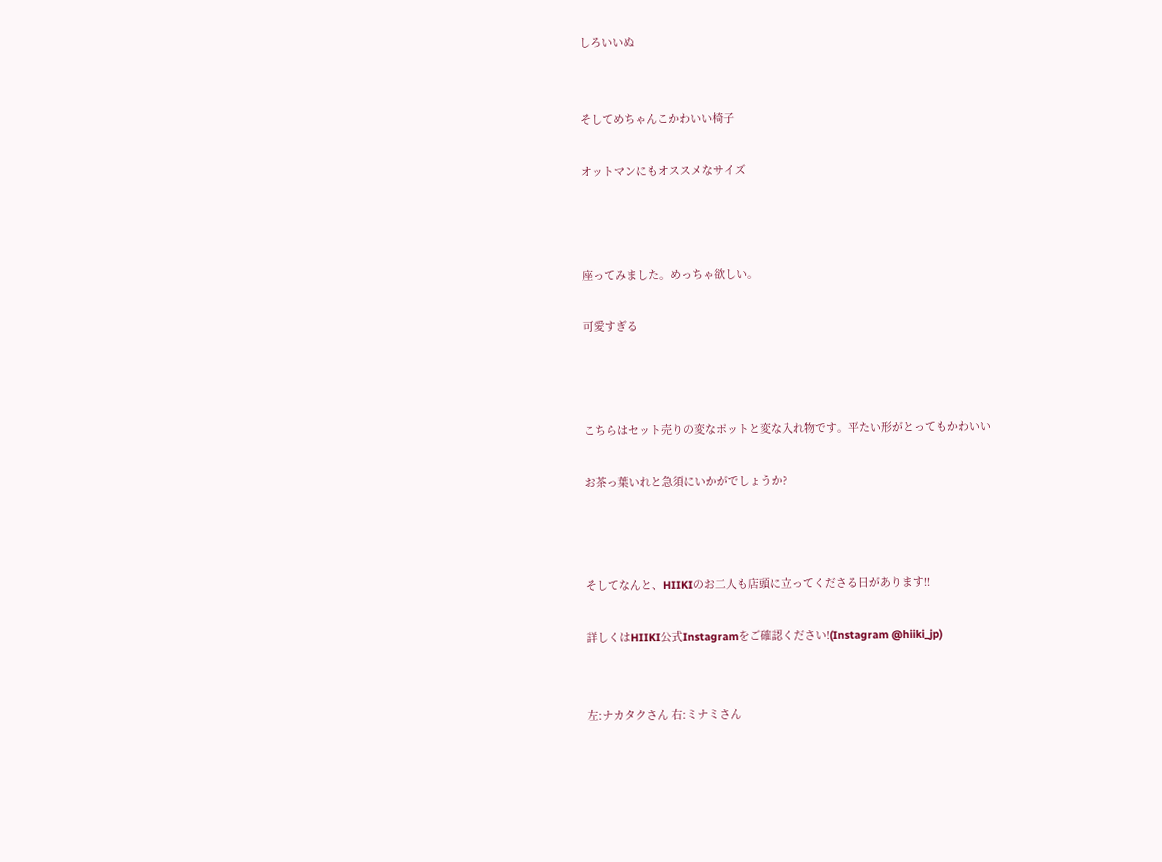しろいいぬ


そしてめちゃんこかわいい椅子

オットマンにもオススメなサイズ



座ってみました。めっちゃ欲しい。

可愛すぎる



こちらはセット売りの変なポットと変な入れ物です。平たい形がとってもかわいい

お茶っ葉いれと急須にいかがでしょうか?



そしてなんと、HIIKIのお二人も店頭に立ってくださる日があります!!

詳しくはHIIKI公式Instagramをご確認ください!(Instagram @hiiki_jp)


左:ナカタクさん 右:ミナミさん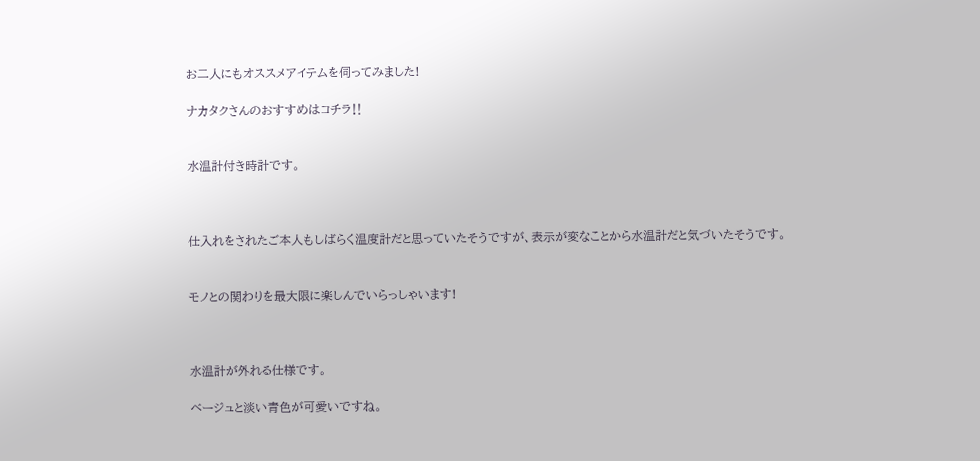お二人にもオススメアイテムを伺ってみました!

ナカタクさんのおすすめはコチラ‼


水温計付き時計です。



仕入れをされたご本人もしばらく温度計だと思っていたそうですが、表示が変なことから水温計だと気づいたそうです。


モノとの関わりを最大限に楽しんでいらっしゃいます!



水温計が外れる仕様です。

ベージュと淡い青色が可愛いですね。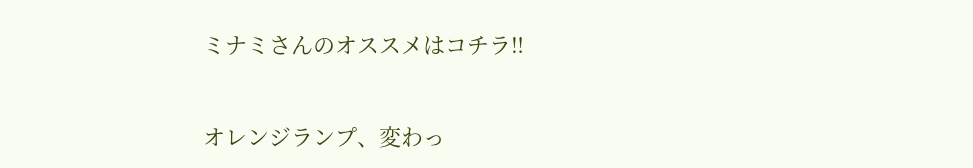ミナミさんのオススメはコチラ‼


オレンジランプ、変わっ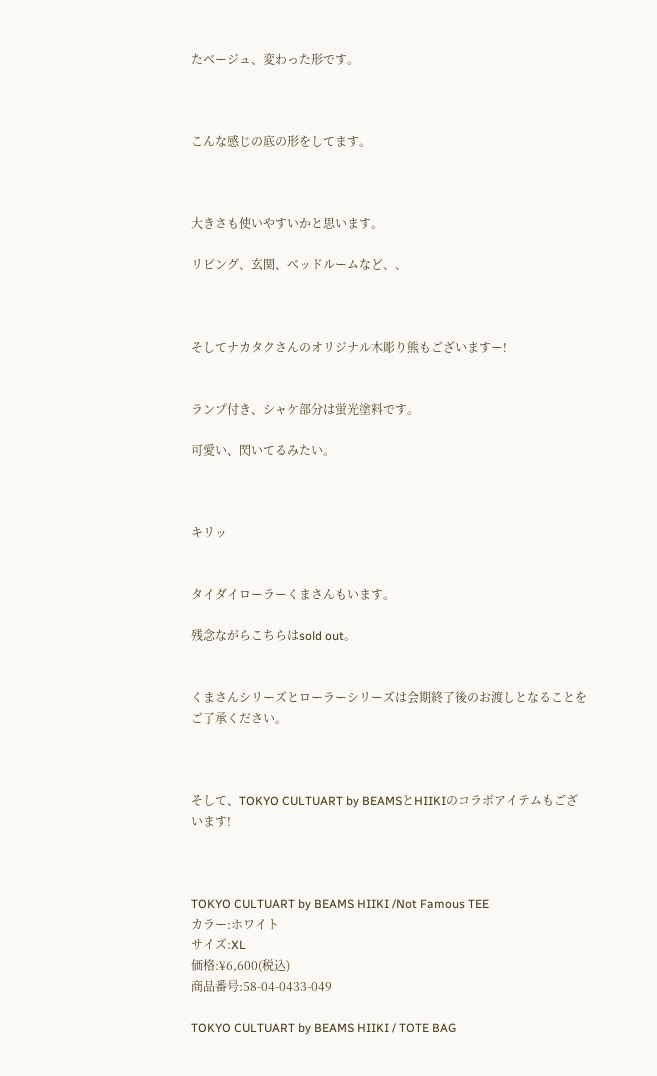たベージュ、変わった形です。



こんな感じの底の形をしてます。



大きさも使いやすいかと思います。

リビング、玄関、ベッドルームなど、、



そしてナカタクさんのオリジナル木彫り熊もございますー!


ランプ付き、シャケ部分は蛍光塗料です。

可愛い、閃いてるみたい。



キリッ


タイダイローラーくまさんもいます。

残念ながらこちらはsold out。


くまさんシリーズとローラーシリーズは会期終了後のお渡しとなることをご了承ください。



そして、TOKYO CULTUART by BEAMSとHIIKIのコラボアイテムもございます!



TOKYO CULTUART by BEAMS HIIKI /Not Famous TEE
カラー:ホワイト
サイズ:XL
価格:¥6,600(税込)
商品番号:58-04-0433-049

TOKYO CULTUART by BEAMS HIIKI / TOTE BAG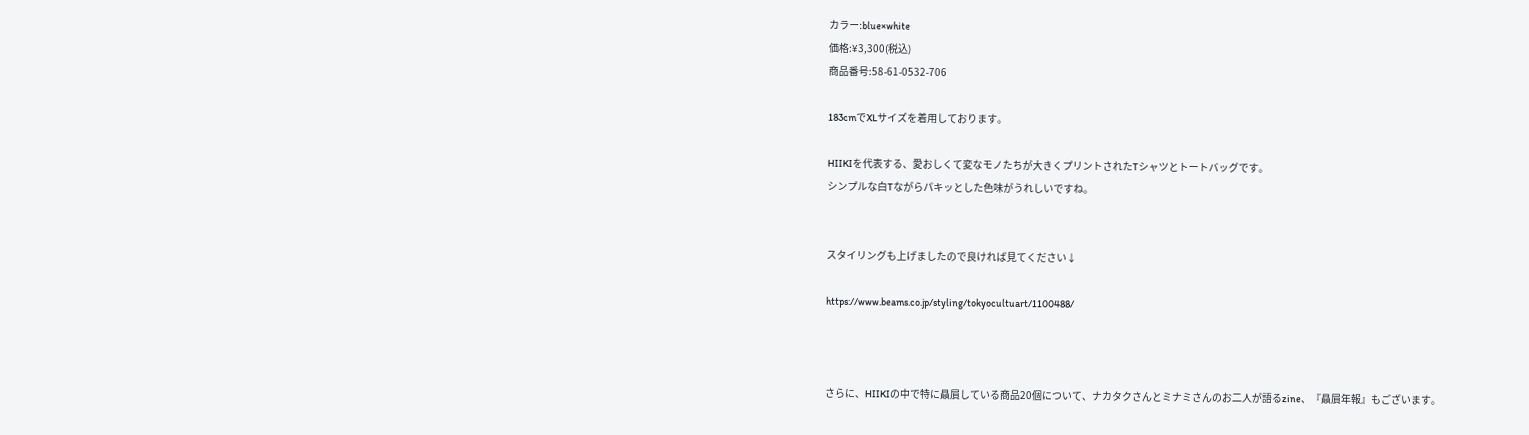カラー:blue×white
価格:¥3,300(税込)
商品番号:58-61-0532-706

183cmでXLサイズを着用しております。

HIIKIを代表する、愛おしくて変なモノたちが大きくプリントされたTシャツとトートバッグです。
シンプルな白Tながらパキッとした色味がうれしいですね。


スタイリングも上げましたので良ければ見てください↓

https://www.beams.co.jp/styling/tokyocultuart/1100488/



さらに、HIIKIの中で特に贔屓している商品20個について、ナカタクさんとミナミさんのお二人が語るzine、『贔屓年報』もございます。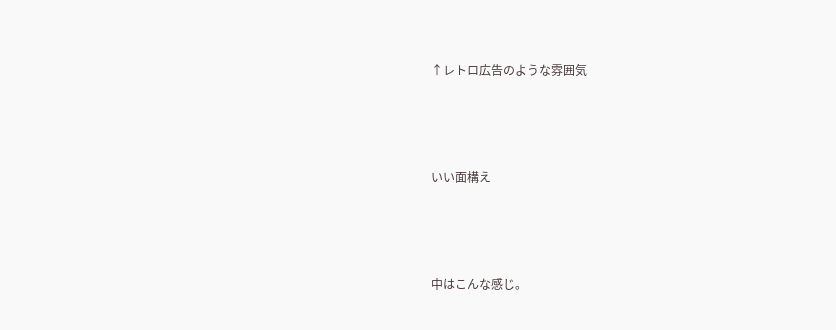↑レトロ広告のような雰囲気



いい面構え



中はこんな感じ。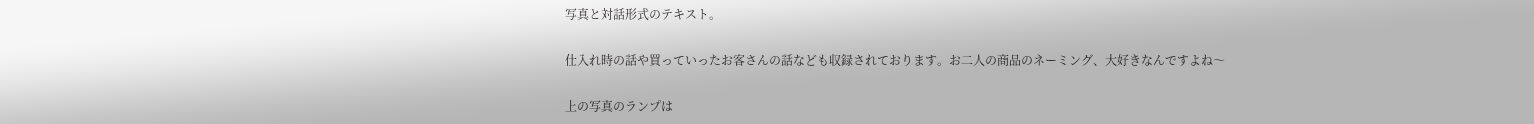写真と対話形式のテキスト。

仕入れ時の話や買っていったお客さんの話なども収録されております。お二人の商品のネーミング、大好きなんですよね〜

上の写真のランプは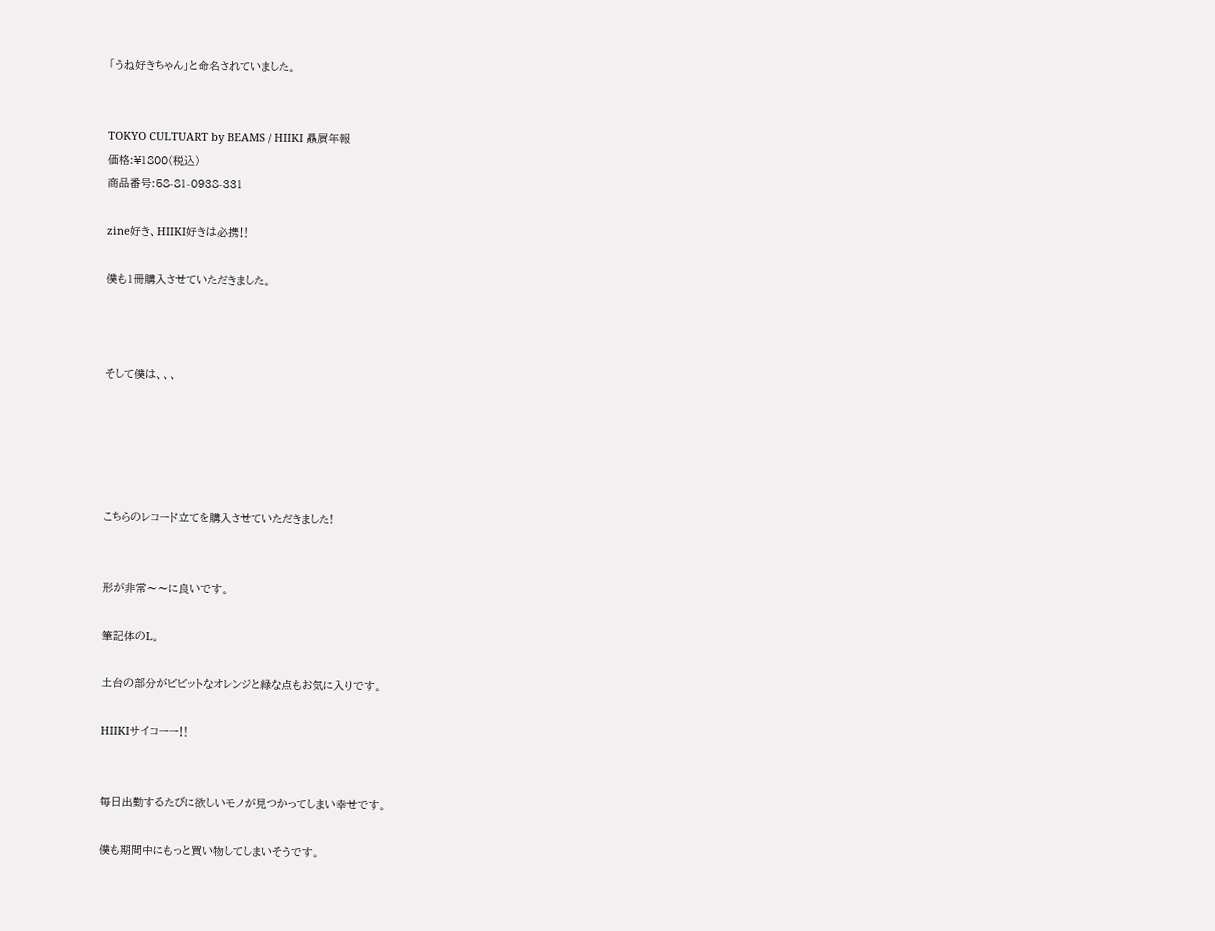「うね好きちゃん」と命名されていました。


TOKYO CULTUART by BEAMS / HIIKI 贔屓年報
価格:¥1800(税込)
商品番号:58-81-0938-331

zine好き、HIIKI好きは必携‼

僕も1冊購入させていただきました。



そして僕は、、、





こちらのレコード立てを購入させていただきました!


形が非常〜〜に良いです。

筆記体のL。

土台の部分がビビットなオレンジと緑な点もお気に入りです。

HIIKIサイコーー‼


毎日出勤するたびに欲しいモノが見つかってしまい幸せです。

僕も期間中にもっと買い物してしまいそうです。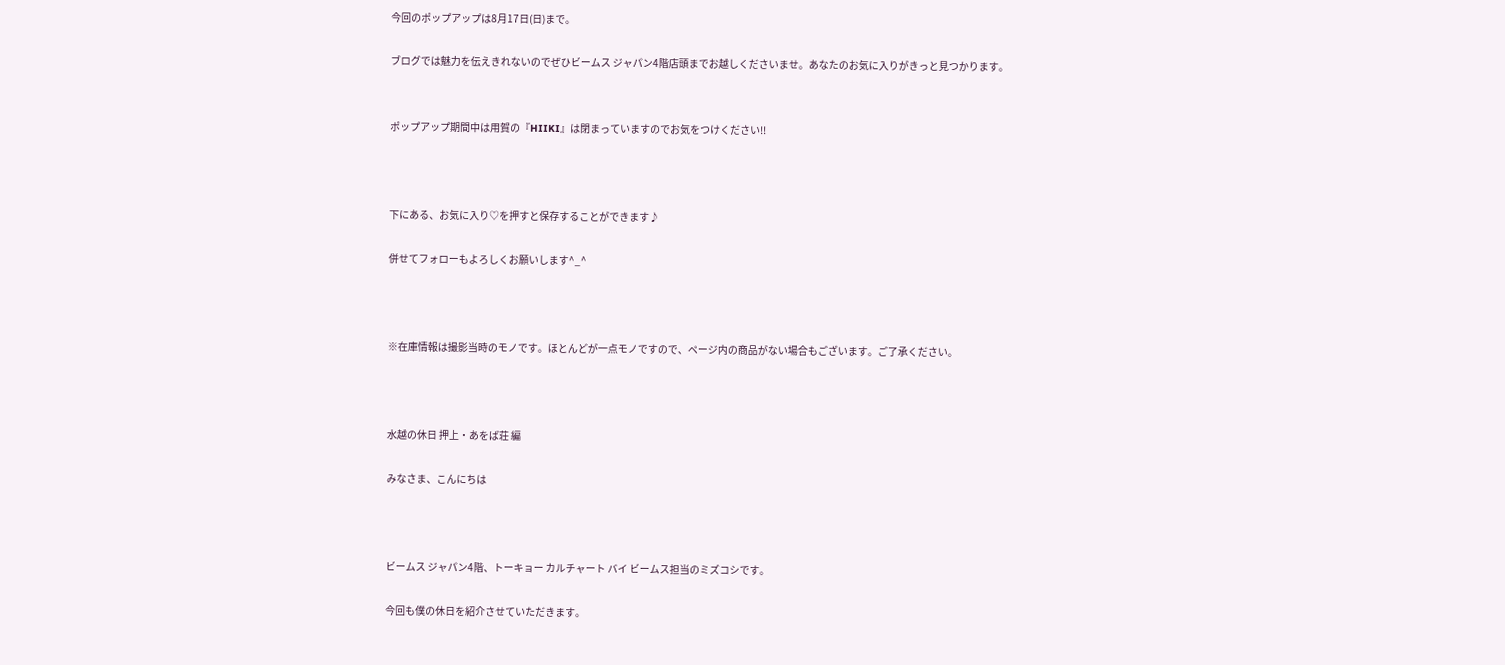今回のポップアップは8月17日(日)まで。

ブログでは魅力を伝えきれないのでぜひビームス ジャパン4階店頭までお越しくださいませ。あなたのお気に入りがきっと見つかります。


ポップアップ期間中は用賀の『HIIKI』は閉まっていますのでお気をつけください!!



下にある、お気に入り♡を押すと保存することができます♪

併せてフォローもよろしくお願いします^_^



※在庫情報は撮影当時のモノです。ほとんどが一点モノですので、ページ内の商品がない場合もございます。ご了承ください。



水越の休日 押上・あをば荘 編

みなさま、こんにちは



ビームス ジャパン4階、トーキョー カルチャート バイ ビームス担当のミズコシです。

今回も僕の休日を紹介させていただきます。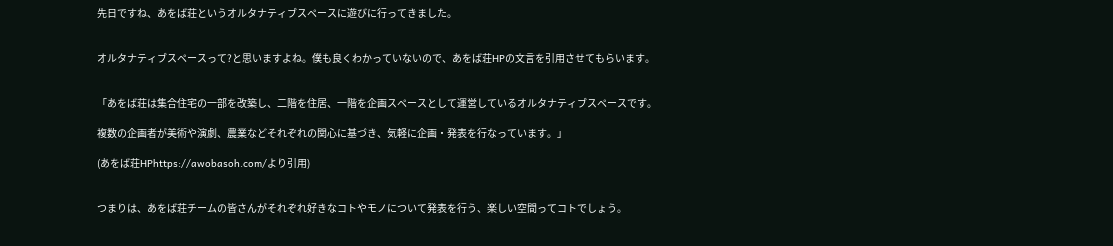先日ですね、あをば荘というオルタナティブスペースに遊びに行ってきました。


オルタナティブスペースって?と思いますよね。僕も良くわかっていないので、あをば荘HPの文言を引用させてもらいます。


「あをば荘は集合住宅の一部を改築し、二階を住居、一階を企画スペースとして運営しているオルタナティブスペースです。

複数の企画者が美術や演劇、農業などそれぞれの関心に基づき、気軽に企画・発表を行なっています。」

(あをば荘HPhttps://awobasoh.com/より引用)


つまりは、あをば荘チームの皆さんがそれぞれ好きなコトやモノについて発表を行う、楽しい空間ってコトでしょう。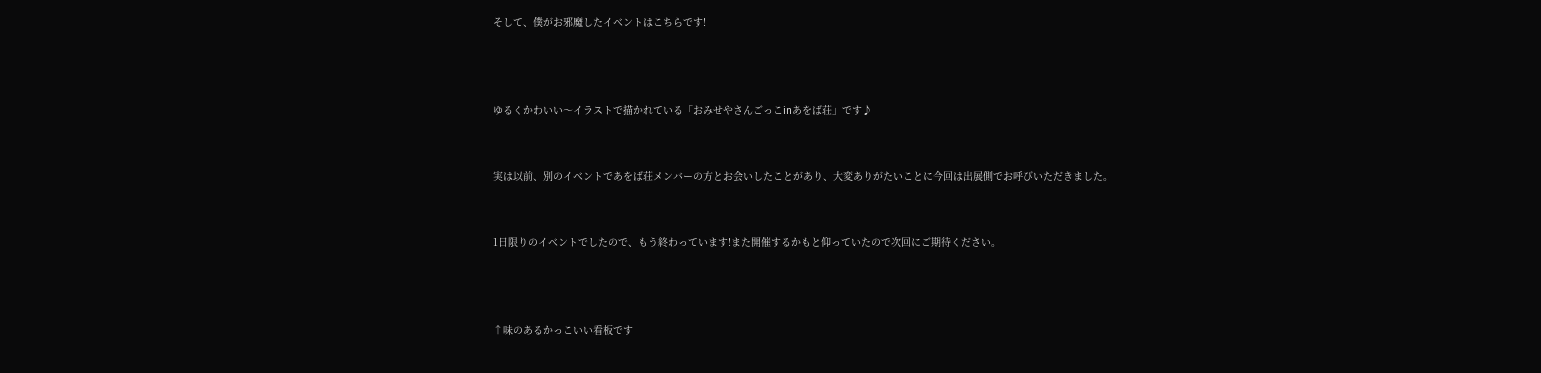そして、僕がお邪魔したイベントはこちらです!



ゆるくかわいい〜イラストで描かれている「おみせやさんごっこinあをば荘」です♪


実は以前、別のイベントであをば荘メンバーの方とお会いしたことがあり、大変ありがたいことに今回は出展側でお呼びいただきました。


1日限りのイベントでしたので、もう終わっています!また開催するかもと仰っていたので次回にご期待ください。



↑味のあるかっこいい看板です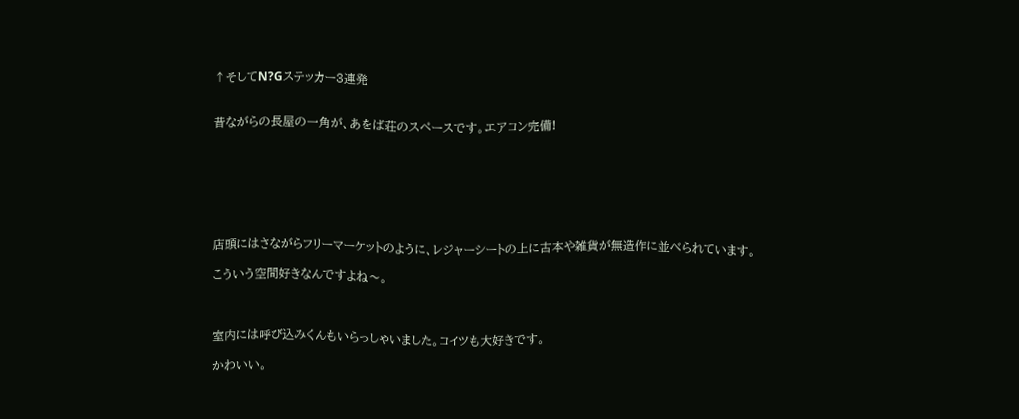↑そしてN?Gステッカー3連発


昔ながらの長屋の一角が、あをば荘のスペースです。エアコン完備!







店頭にはさながらフリーマーケットのように、レジャーシートの上に古本や雑貨が無造作に並べられています。

こういう空間好きなんですよね〜。



室内には呼び込みくんもいらっしゃいました。コイツも大好きです。

かわいい。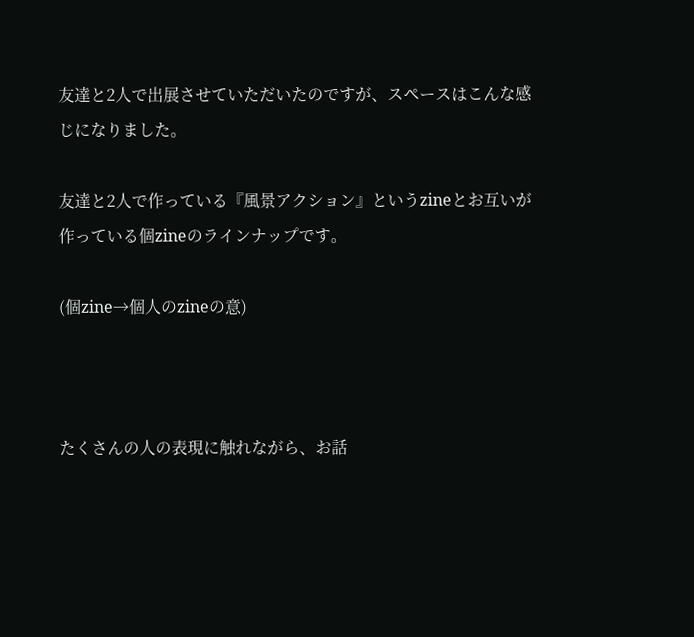友達と2人で出展させていただいたのですが、スペースはこんな感じになりました。

友達と2人で作っている『風景アクション』というzineとお互いが作っている個zineのラインナップです。

(個zine→個人のzineの意)



たくさんの人の表現に触れながら、お話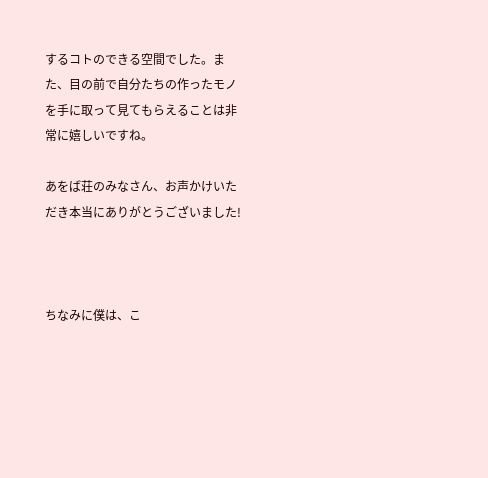するコトのできる空間でした。また、目の前で自分たちの作ったモノを手に取って見てもらえることは非常に嬉しいですね。

あをば荘のみなさん、お声かけいただき本当にありがとうございました!



ちなみに僕は、こ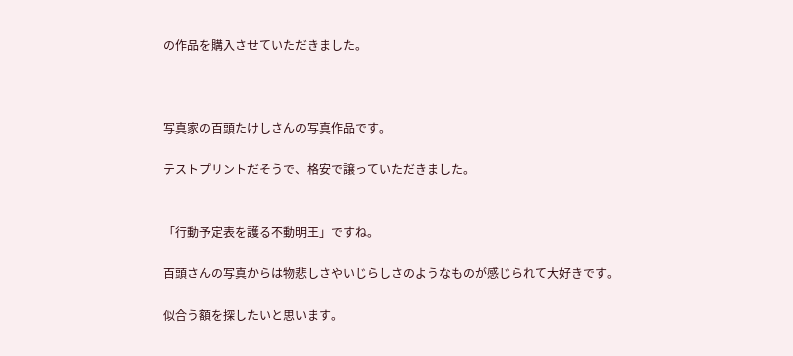の作品を購入させていただきました。



写真家の百頭たけしさんの写真作品です。

テストプリントだそうで、格安で譲っていただきました。


「行動予定表を護る不動明王」ですね。

百頭さんの写真からは物悲しさやいじらしさのようなものが感じられて大好きです。

似合う額を探したいと思います。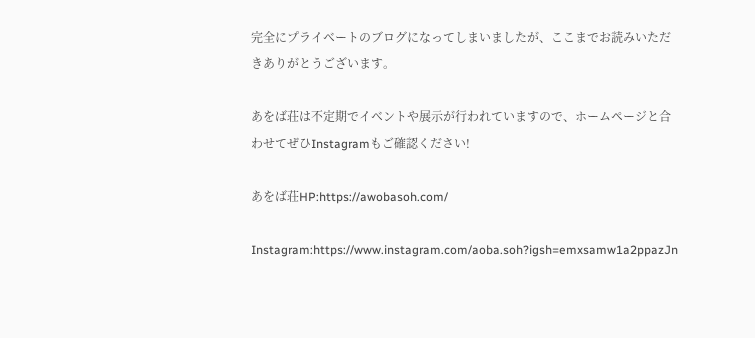完全にプライベートのブログになってしまいましたが、ここまでお読みいただきありがとうございます。

あをば荘は不定期でイベントや展示が行われていますので、ホームページと合わせてぜひInstagramもご確認ください!

あをば荘HP:https://awobasoh.com/

Instagram:https://www.instagram.com/aoba.soh?igsh=emxsamw1a2ppazJn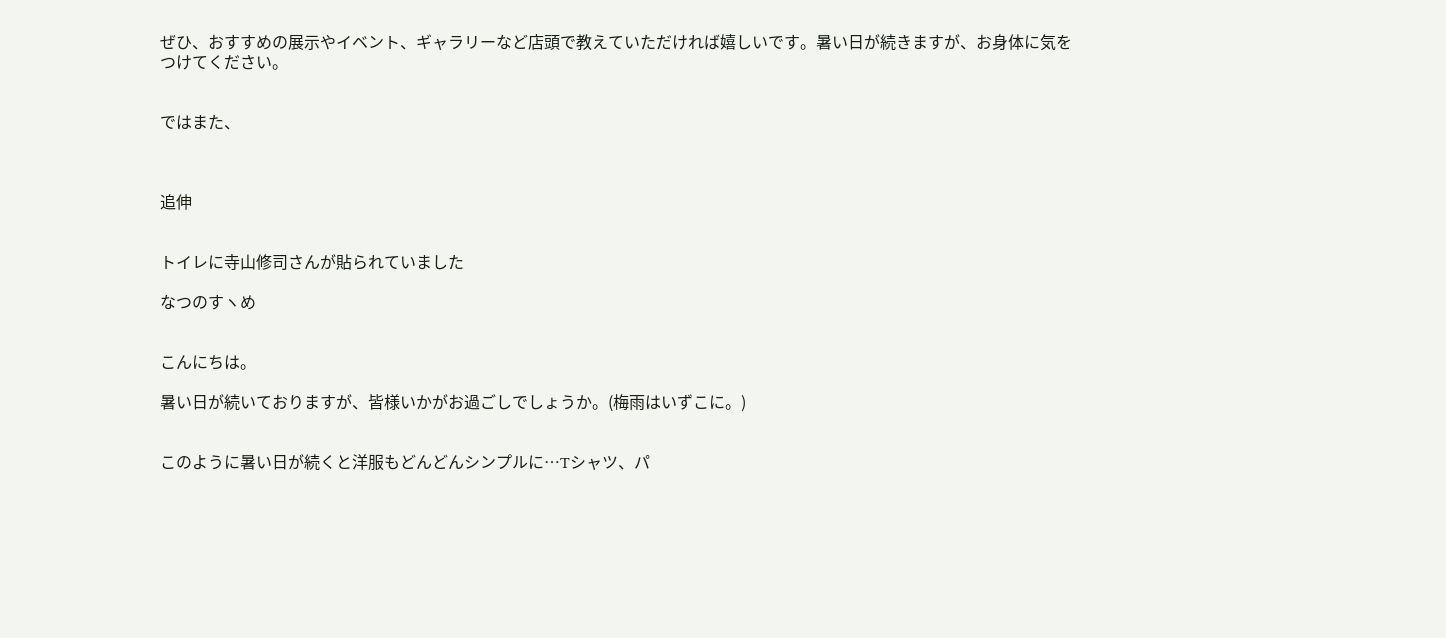ぜひ、おすすめの展示やイベント、ギャラリーなど店頭で教えていただければ嬉しいです。暑い日が続きますが、お身体に気をつけてください。


ではまた、



追伸


トイレに寺山修司さんが貼られていました

なつのすヽめ


こんにちは。

暑い日が続いておりますが、皆様いかがお過ごしでしょうか。(梅雨はいずこに。)


このように暑い日が続くと洋服もどんどんシンプルに…Tシャツ、パ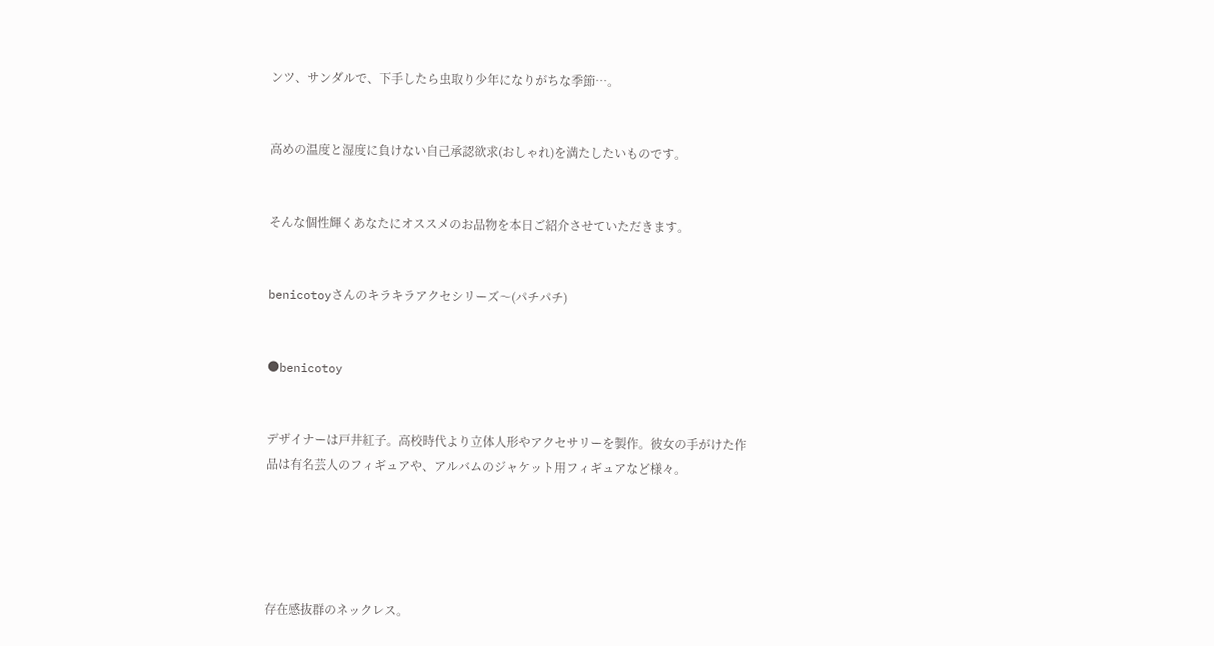ンツ、サンダルで、下手したら虫取り少年になりがちな季節…。


高めの温度と湿度に負けない自己承認欲求(おしゃれ)を満たしたいものです。


そんな個性輝くあなたにオススメのお品物を本日ご紹介させていただきます。


benicotoyさんのキラキラアクセシリーズ〜(パチパチ)


●benicotoy


デザイナーは戸井紅子。高校時代より立体人形やアクセサリーを製作。彼女の手がけた作品は有名芸人のフィギュアや、アルバムのジャケット用フィギュアなど様々。





存在感抜群のネックレス。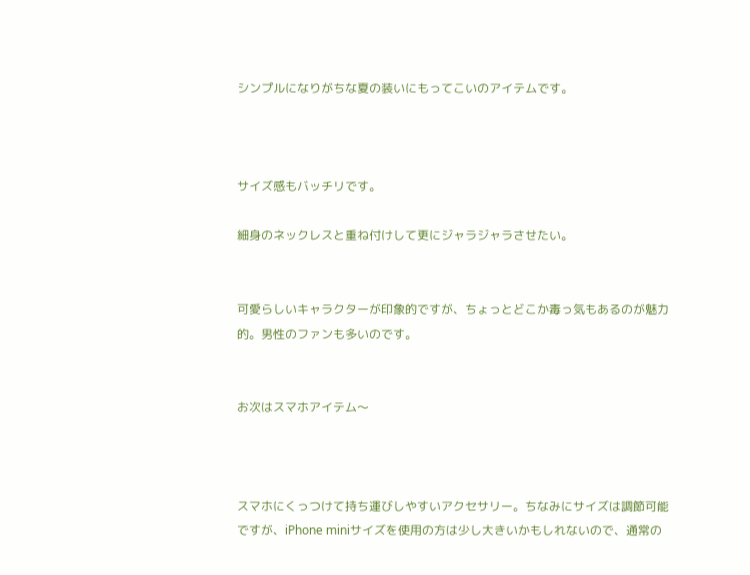シンプルになりがちな夏の装いにもってこいのアイテムです。



サイズ感もバッチリです。

細身のネックレスと重ね付けして更にジャラジャラさせたい。


可愛らしいキャラクターが印象的ですが、ちょっとどこか毒っ気もあるのが魅力的。男性のファンも多いのです。


お次はスマホアイテム〜



スマホにくっつけて持ち運びしやすいアクセサリー。ちなみにサイズは調節可能ですが、iPhone miniサイズを使用の方は少し大きいかもしれないので、通常の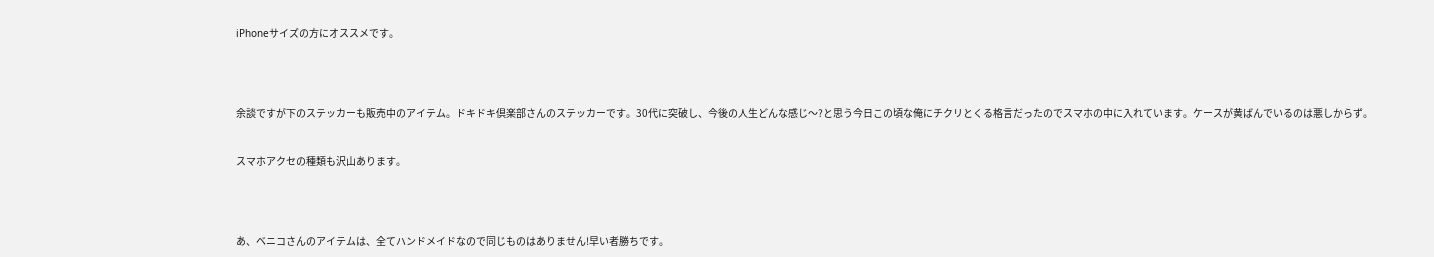iPhoneサイズの方にオススメです。




余談ですが下のステッカーも販売中のアイテム。ドキドキ倶楽部さんのステッカーです。30代に突破し、今後の人生どんな感じ〜?と思う今日この頃な俺にチクリとくる格言だったのでスマホの中に入れています。ケースが黄ばんでいるのは悪しからず。


スマホアクセの種類も沢山あります。




あ、ベニコさんのアイテムは、全てハンドメイドなので同じものはありません!早い者勝ちです。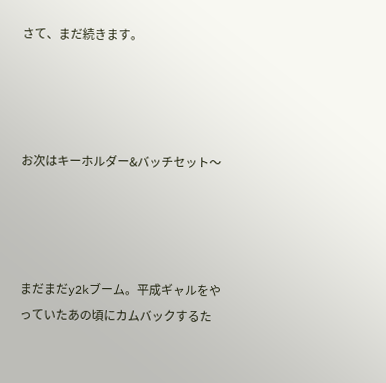さて、まだ続きます。




お次はキーホルダー&バッチセット〜




まだまだy2kブーム。平成ギャルをやっていたあの頃にカムバックするた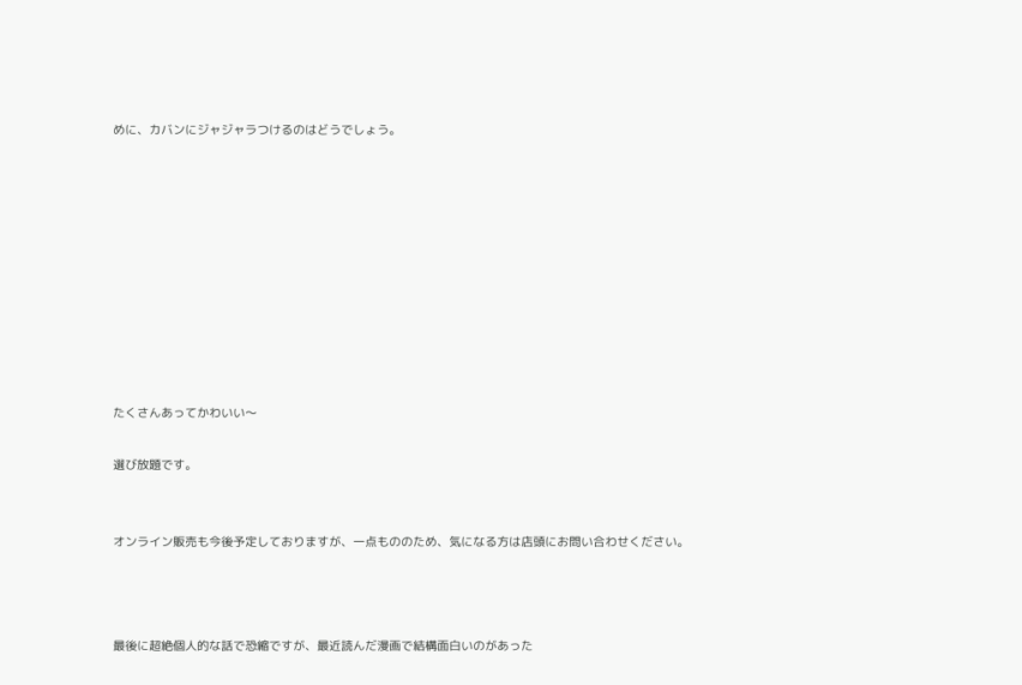めに、カバンにジャジャラつけるのはどうでしょう。










たくさんあってかわいい〜

選び放題です。


オンライン販売も今後予定しておりますが、一点もののため、気になる方は店頭にお問い合わせください。



最後に超絶個人的な話で恐縮ですが、最近読んだ漫画で結構面白いのがあった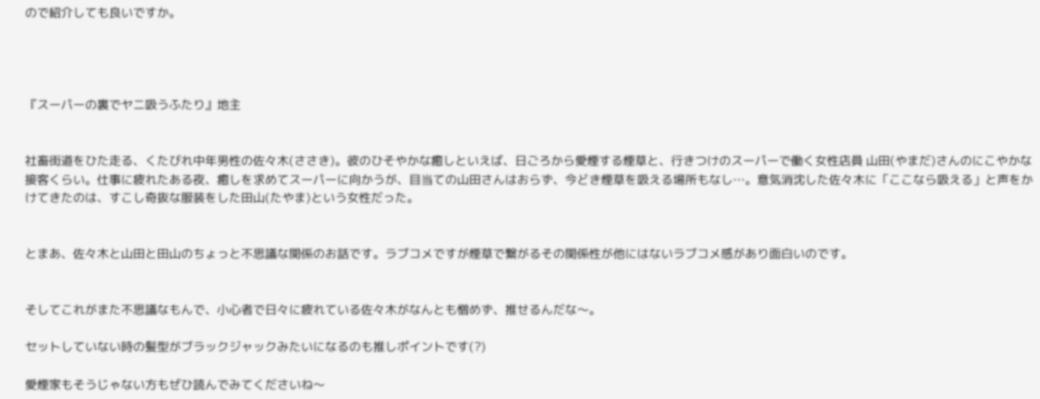ので紹介しても良いですか。




『スーパーの裏でヤニ吸うふたり』地主


社畜街道をひた走る、くたびれ中年男性の佐々木(ささき)。彼のひそやかな癒しといえば、日ごろから愛煙する煙草と、行きつけのスーパーで働く女性店員 山田(やまだ)さんのにこやかな接客くらい。仕事に疲れたある夜、癒しを求めてスーパーに向かうが、目当ての山田さんはおらず、今どき煙草を吸える場所もなし…。意気消沈した佐々木に「ここなら吸える」と声をかけてきたのは、すこし奇抜な服装をした田山(たやま)という女性だった。


とまあ、佐々木と山田と田山のちょっと不思議な関係のお話です。ラブコメですが煙草で繋がるその関係性が他にはないラブコメ感があり面白いのです。


そしてこれがまた不思議なもんで、小心者で日々に疲れている佐々木がなんとも憎めず、推せるんだな〜。

セットしていない時の髪型がブラックジャックみたいになるのも推しポイントです(?)

愛煙家もそうじゃない方もぜひ読んでみてくださいね〜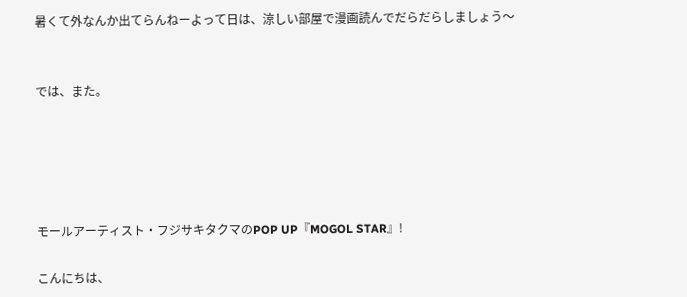暑くて外なんか出てらんねーよって日は、涼しい部屋で漫画読んでだらだらしましょう〜


では、また。





モールアーティスト・フジサキタクマのPOP UP『MOGOL STAR』!

こんにちは、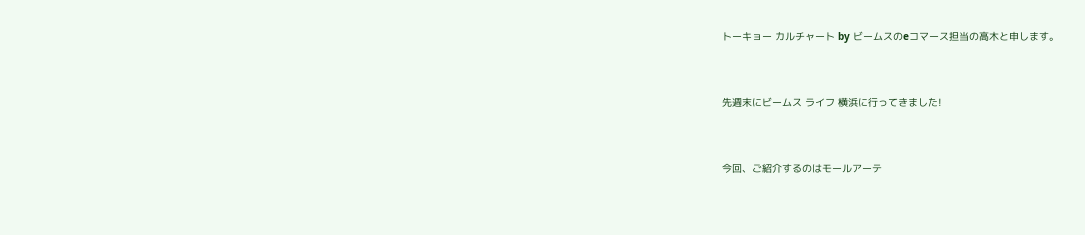トーキョー カルチャート by ビームスのeコマース担当の高木と申します。


先週末にビームス ライフ 横浜に行ってきました!


今回、ご紹介するのはモールアーテ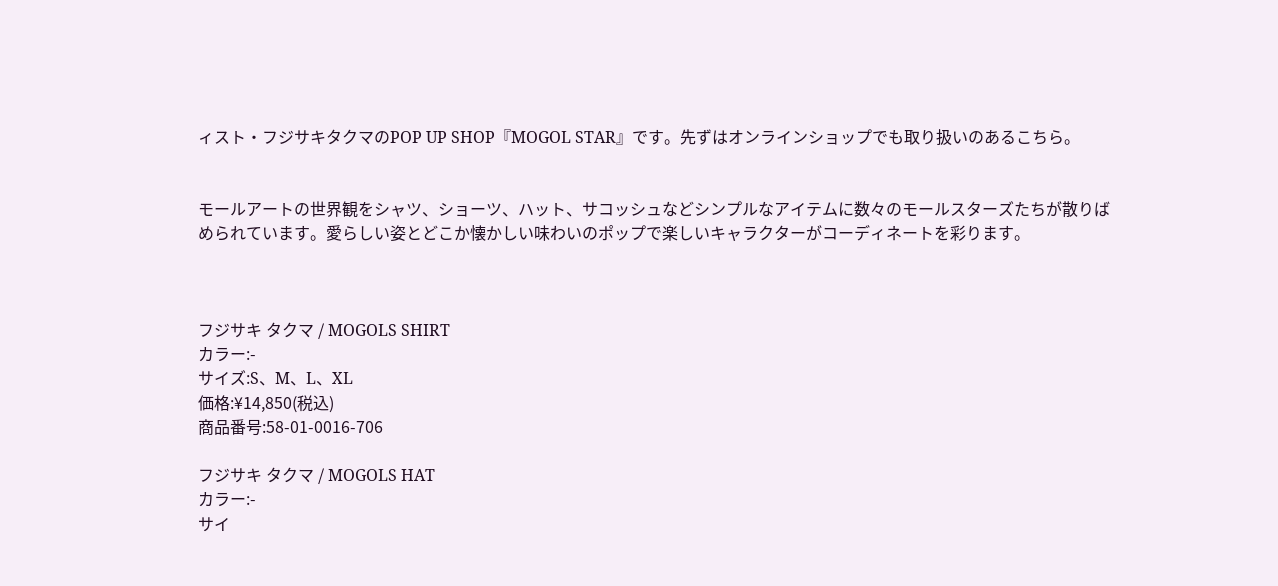ィスト・フジサキタクマのPOP UP SHOP『MOGOL STAR』です。先ずはオンラインショップでも取り扱いのあるこちら。


モールアートの世界観をシャツ、ショーツ、ハット、サコッシュなどシンプルなアイテムに数々のモールスターズたちが散りばめられています。愛らしい姿とどこか懐かしい味わいのポップで楽しいキャラクターがコーディネートを彩ります。



フジサキ タクマ / MOGOLS SHIRT
カラー:-
サイズ:S、M、L、XL
価格:¥14,850(税込)
商品番号:58-01-0016-706

フジサキ タクマ / MOGOLS HAT
カラー:-
サイ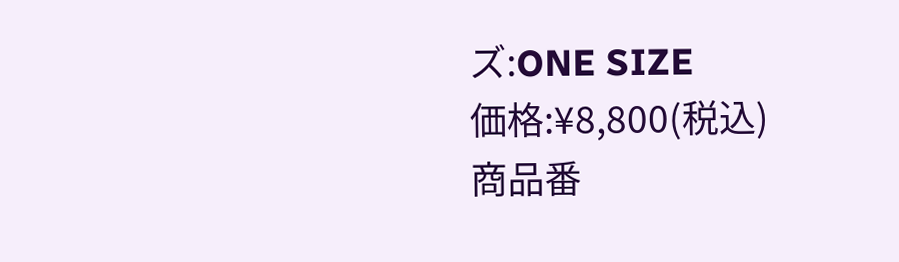ズ:ONE SIZE
価格:¥8,800(税込)
商品番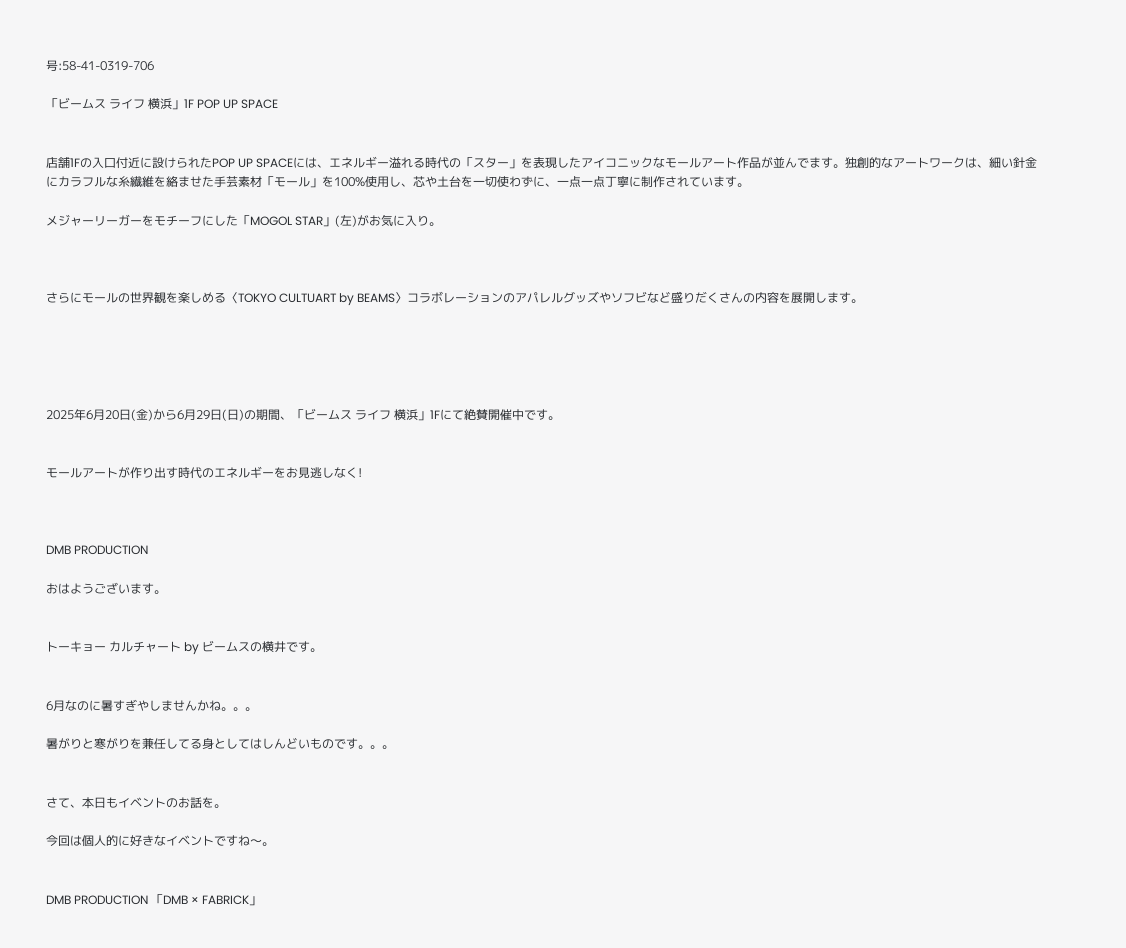号:58-41-0319-706

「ビームス ライフ 横浜」1F POP UP SPACE


店舗1Fの入口付近に設けられたPOP UP SPACEには、エネルギー溢れる時代の「スター」を表現したアイコニックなモールアート作品が並んでます。独創的なアートワークは、細い針金にカラフルな糸繊維を絡ませた手芸素材「モール」を100%使用し、芯や土台を一切使わずに、一点一点丁寧に制作されています。

メジャーリーガーをモチーフにした「MOGOL STAR」(左)がお気に入り。



さらにモールの世界観を楽しめる〈TOKYO CULTUART by BEAMS〉コラボレーションのアパレルグッズやソフビなど盛りだくさんの内容を展開します。





2025年6月20日(金)から6月29日(日)の期間、「ビームス ライフ 横浜」1Fにて絶賛開催中です。


モールアートが作り出す時代のエネルギーをお見逃しなく!



DMB PRODUCTION

おはようございます。


トーキョー カルチャート by ビームスの横井です。


6月なのに暑すぎやしませんかね。。。

暑がりと寒がりを兼任してる身としてはしんどいものです。。。


さて、本日もイベントのお話を。

今回は個人的に好きなイベントですね〜。


DMB PRODUCTION 「DMB × FABRICK」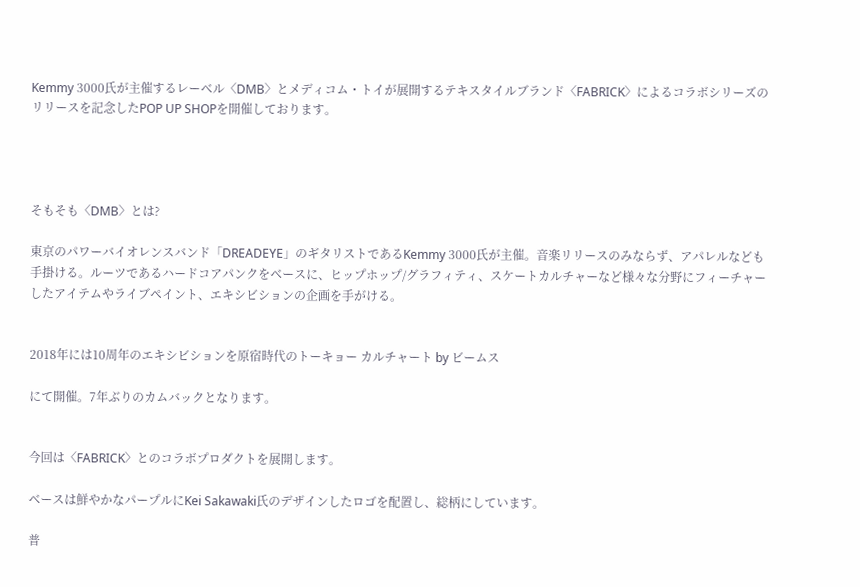Kemmy 3000氏が主催するレーベル〈DMB〉とメディコム・トイが展開するテキスタイルブランド〈FABRICK〉によるコラボシリーズのリリースを記念したPOP UP SHOPを開催しております。




そもそも〈DMB〉とは?

東京のパワーバイオレンスバンド「DREADEYE」のギタリストであるKemmy 3000氏が主催。音楽リリースのみならず、アパレルなども手掛ける。ルーツであるハードコアパンクをベースに、ヒップホップ/グラフィティ、スケートカルチャーなど様々な分野にフィーチャーしたアイテムやライブペイント、エキシビションの企画を手がける。


2018年には10周年のエキシビションを原宿時代のトーキョー カルチャート by ビームス

にて開催。7年ぶりのカムバックとなります。


今回は〈FABRICK〉とのコラボプロダクトを展開します。

ベースは鮮やかなパープルにKei Sakawaki氏のデザインしたロゴを配置し、総柄にしています。

普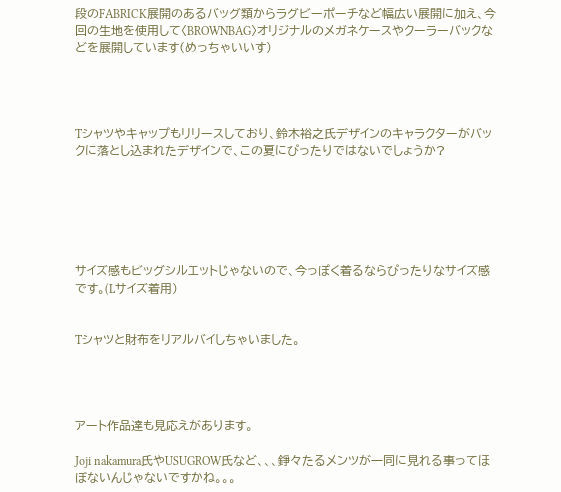段のFABRICK展開のあるバッグ類からラグビーポーチなど幅広い展開に加え、今回の生地を使用して〈BROWNBAG〉オリジナルのメガネケースやクーラーバックなどを展開しています(めっちゃいいす)




Tシャツやキャップもリリースしており、鈴木裕之氏デザインのキャラクターがバックに落とし込まれたデザインで、この夏にぴったりではないでしょうか?






サイズ感もビッグシルエットじゃないので、今っぽく着るならぴったりなサイズ感です。(Lサイズ着用)


Tシャツと財布をリアルバイしちゃいました。




アート作品達も見応えがあります。

Joji nakamura氏やUSUGROW氏など、、、錚々たるメンツが一同に見れる事ってほぼないんじゃないですかね。。。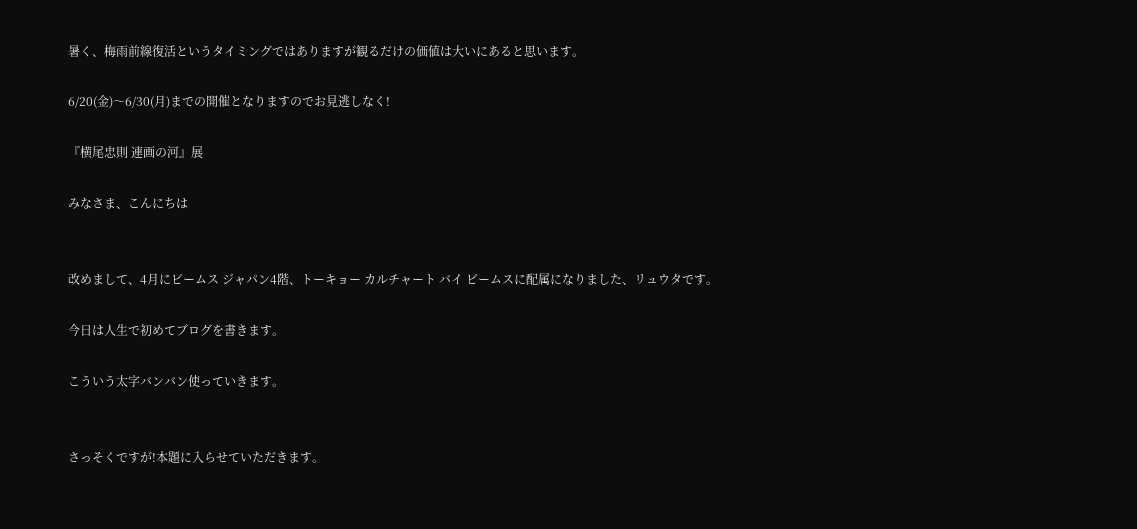暑く、梅雨前線復活というタイミングではありますが観るだけの価値は大いにあると思います。

6/20(金)〜6/30(月)までの開催となりますのでお見逃しなく!

『横尾忠則 連画の河』展

みなさま、こんにちは


改めまして、4月にビームス ジャパン4階、トーキョー カルチャート バイ ビームスに配属になりました、リュウタです。

今日は人生で初めてブログを書きます。

こういう太字バンバン使っていきます。


さっそくですが!本題に入らせていただきます。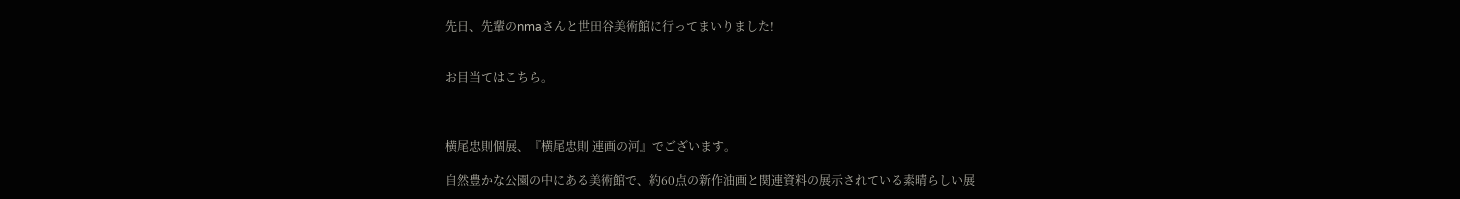先日、先輩のnmaさんと世田谷美術館に行ってまいりました!


お目当てはこちら。



横尾忠則個展、『横尾忠則 連画の河』でございます。

自然豊かな公園の中にある美術館で、約60点の新作油画と関連資料の展示されている素晴らしい展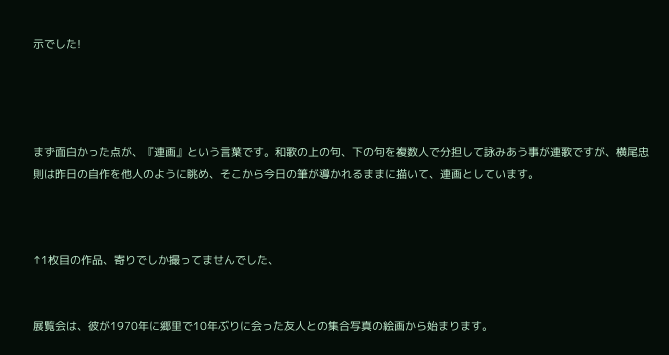示でした!




まず面白かった点が、『連画』という言葉です。和歌の上の句、下の句を複数人で分担して詠みあう事が連歌ですが、横尾忠則は昨日の自作を他人のように眺め、そこから今日の筆が導かれるままに描いて、連画としています。



↑1枚目の作品、寄りでしか撮ってませんでした、


展覧会は、彼が1970年に郷里で10年ぶりに会った友人との集合写真の絵画から始まります。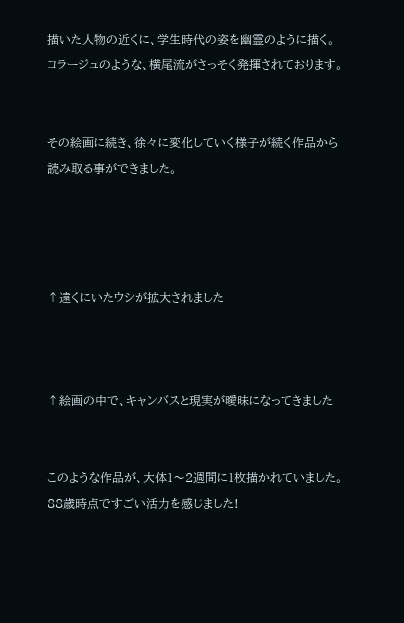描いた人物の近くに、学生時代の姿を幽霊のように描く。コラージュのような、横尾流がさっそく発揮されております。


その絵画に続き、徐々に変化していく様子が続く作品から読み取る事ができました。




↑遠くにいたウシが拡大されました



↑絵画の中で、キャンバスと現実が曖昧になってきました


このような作品が、大体1〜2週間に1枚描かれていました。88歳時点ですごい活力を感じました!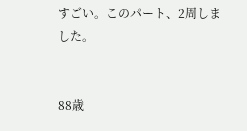すごい。このパート、2周しました。


88歳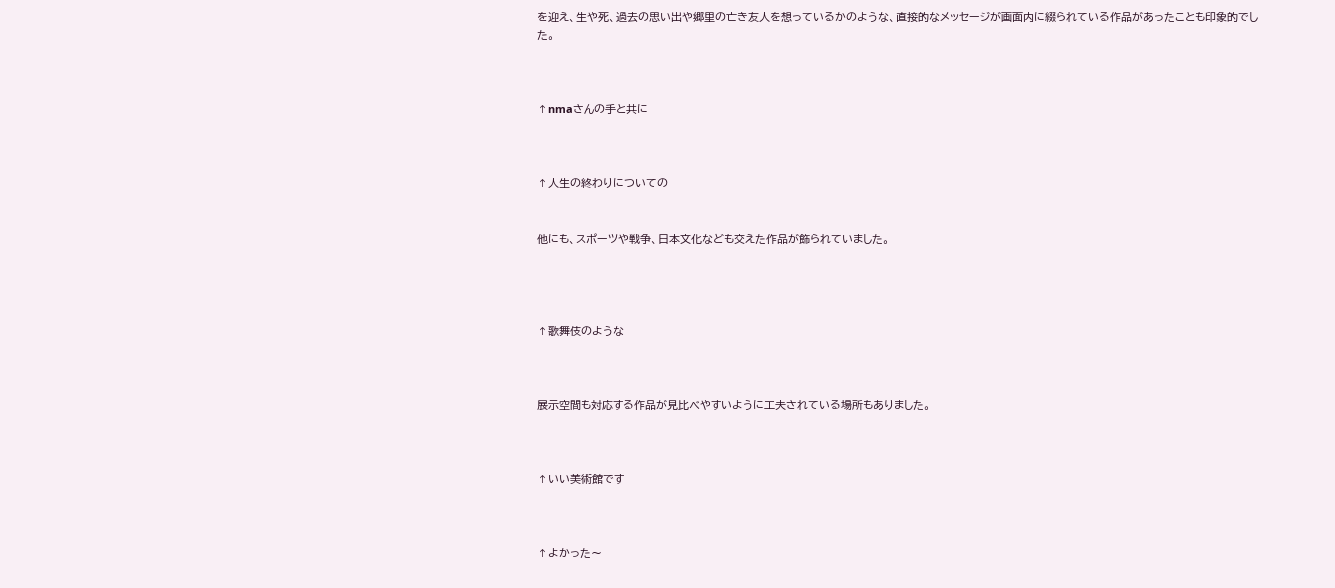を迎え、生や死、過去の思い出や郷里の亡き友人を想っているかのような、直接的なメッセージが画面内に綴られている作品があったことも印象的でした。



↑nmaさんの手と共に



↑人生の終わりについての


他にも、スポーツや戦争、日本文化なども交えた作品が飾られていました。




↑歌舞伎のような



展示空間も対応する作品が見比べやすいように工夫されている場所もありました。



↑いい美術館です



↑よかった〜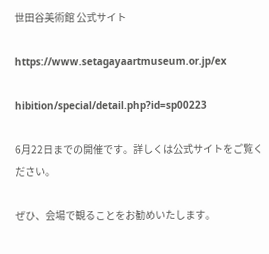世田谷美術館 公式サイト

https://www.setagayaartmuseum.or.jp/ex

hibition/special/detail.php?id=sp00223

6月22日までの開催です。詳しくは公式サイトをご覧ください。

ぜひ、会場で観ることをお勧めいたします。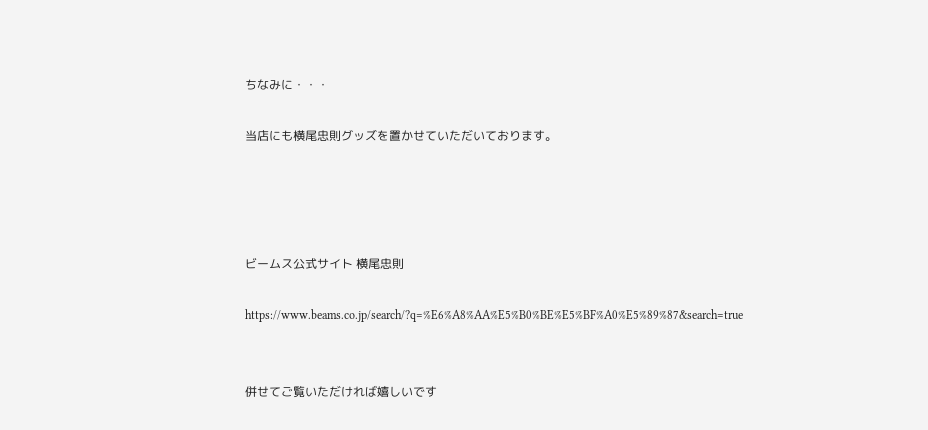ちなみに・・・

当店にも横尾忠則グッズを置かせていただいております。




ビームス公式サイト 横尾忠則

https://www.beams.co.jp/search/?q=%E6%A8%AA%E5%B0%BE%E5%BF%A0%E5%89%87&search=true


併せてご覧いただければ嬉しいです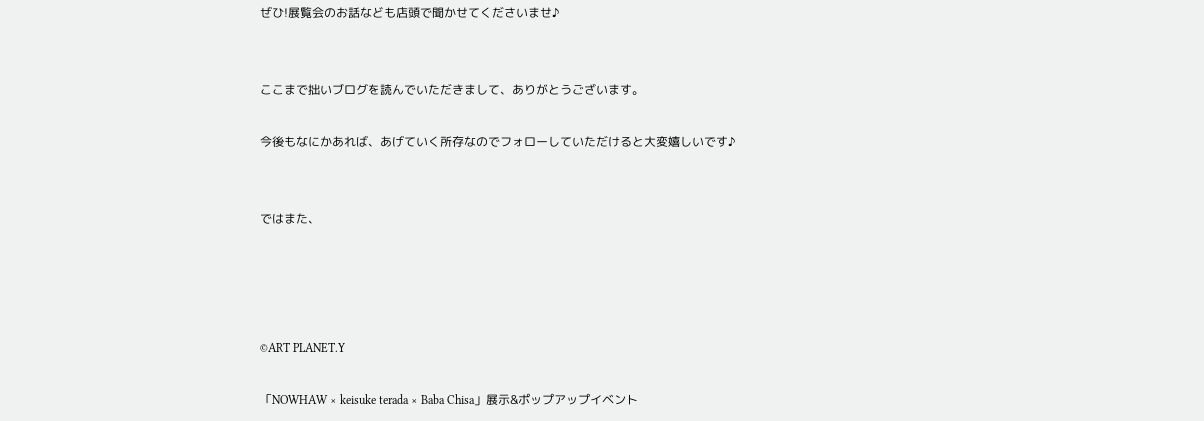ぜひ!展覧会のお話なども店頭で聞かせてくださいませ♪


ここまで拙いブログを読んでいただきまして、ありがとうございます。

今後もなにかあれば、あげていく所存なのでフォローしていただけると大変嬉しいです♪


ではまた、




©ART PLANET.Y

「NOWHAW × keisuke terada × Baba Chisa」展示&ポップアップイベント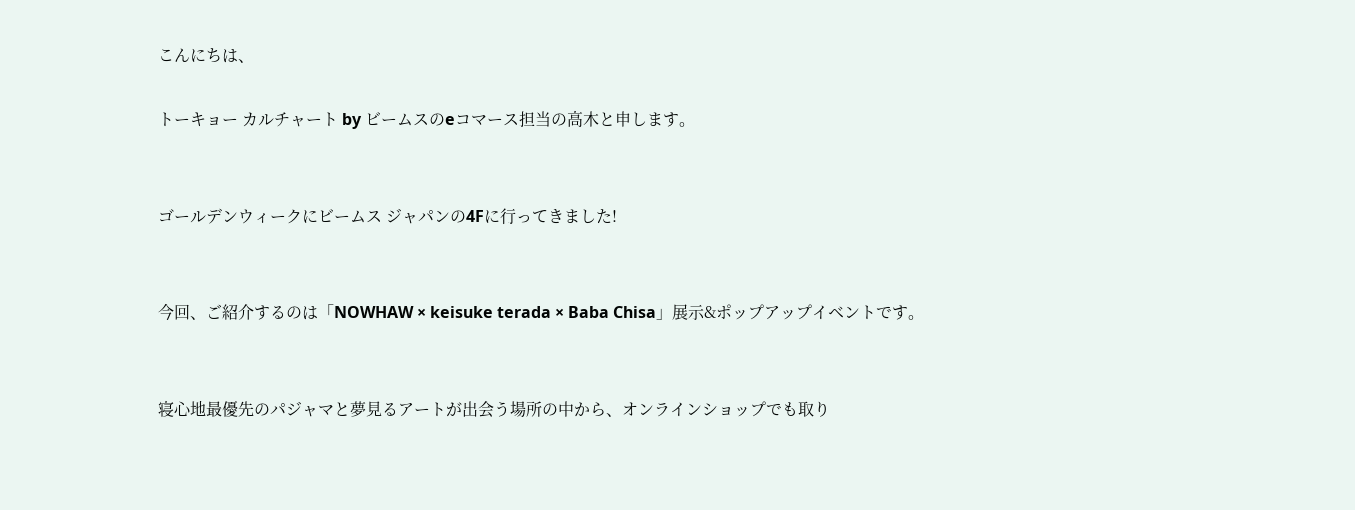こんにちは、

トーキョー カルチャート by ビームスのeコマース担当の高木と申します。


ゴールデンウィークにビームス ジャパンの4Fに行ってきました!


今回、ご紹介するのは「NOWHAW × keisuke terada × Baba Chisa」展示&ポップアップイベントです。


寝心地最優先のパジャマと夢見るアートが出会う場所の中から、オンラインショップでも取り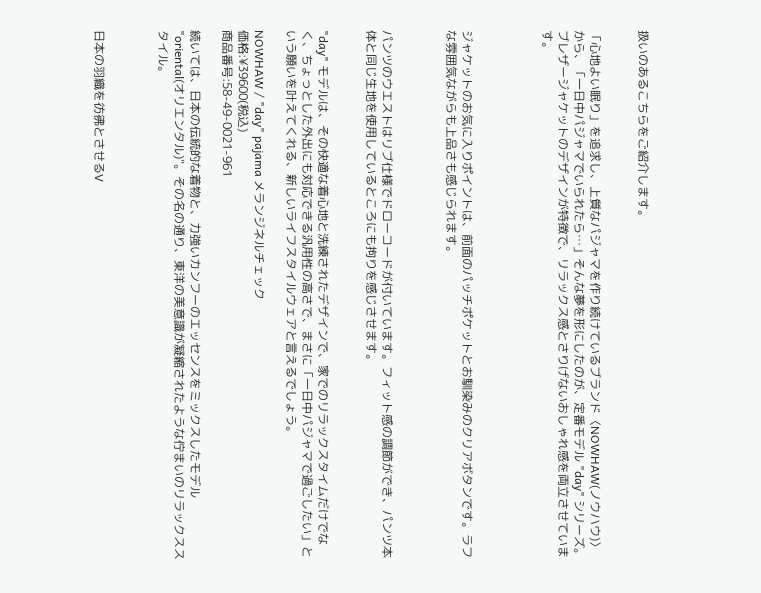扱いのあるこちらをご紹介します。


「心地よい眠り」を追求し、上質なパジャマを作り続けているブランド〈NOWHAW(ノウハウ)〉から、「一日中パジャマでいられたら…」そんな夢を形にしたのが、定番モデル "day" シリーズ。ブレザージャケットのデザインが特徴で、リラックス感とさりげないおしゃれ感を両立させています。




ジャケットのお気に入りポイントは、前面のパッチポケットとお馴染みのクリアボタンです。ラフな雰囲気ながらも上品さも感じられます。



パンツのウエストはリブ仕様でドローコードが付いています。フィット感の調節ができ、パンツ本体と同じ生地を使用しているところにも拘りを感じさせます。


"day" モデルは、その快適な着心地と洗練されたデザインで、家でのリラックスタイムだけでなく、ちょっとした外出にも対応できる汎用性の高さで、まさに「一日中パジャマで過ごしたい」という願いを叶えてくれる、新しいライフスタイルウェアと言えるでしょう。

NOWHAW / "day" pajama メランジネルチェック
価格:¥39600(税込)
商品番号:58-49-0021-961

続いては、日本の伝統的な着物と、力強いカンフーのエッセンスをミックスしたモデル "oriental(オリエンタル)"。その名の通り、東洋の美意識が凝縮されたような佇まいのリラックススタイル。



日本の羽織を彷彿とさせるV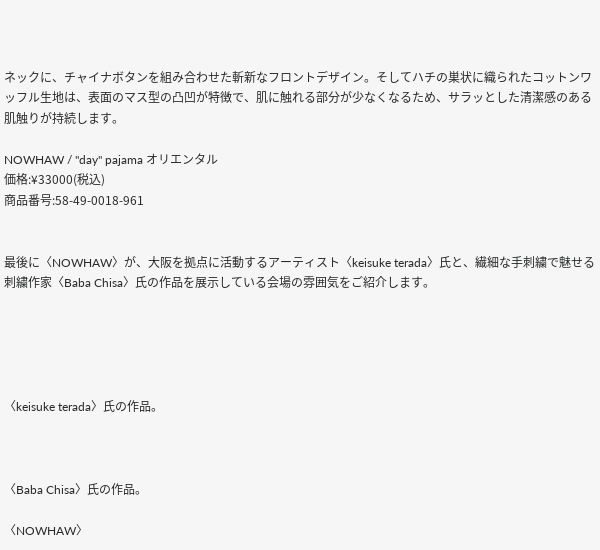ネックに、チャイナボタンを組み合わせた斬新なフロントデザイン。そしてハチの巣状に織られたコットンワッフル生地は、表面のマス型の凸凹が特徴で、肌に触れる部分が少なくなるため、サラッとした清潔感のある肌触りが持続します。

NOWHAW / "day" pajama オリエンタル
価格:¥33000(税込)
商品番号:58-49-0018-961


最後に〈NOWHAW〉が、大阪を拠点に活動するアーティスト〈keisuke terada〉氏と、繊細な手刺繍で魅せる刺繍作家〈Baba Chisa〉氏の作品を展示している会場の雰囲気をご紹介します。





〈keisuke terada〉氏の作品。



〈Baba Chisa〉氏の作品。

〈NOWHAW〉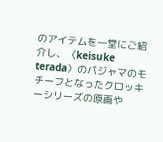のアイテムを一堂にご紹介し、〈keisuke terada〉のパジャマのモチーフとなったクロッキーシリーズの原画や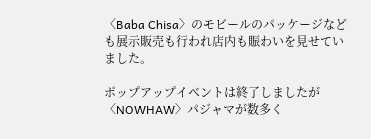〈Baba Chisa〉のモビールのパッケージなども展示販売も行われ店内も賑わいを見せていました。

ポップアップイベントは終了しましたが〈NOWHAW〉パジャマが数多く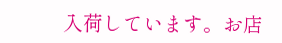入荷しています。お店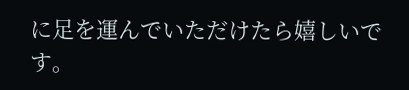に足を運んでいただけたら嬉しいです。